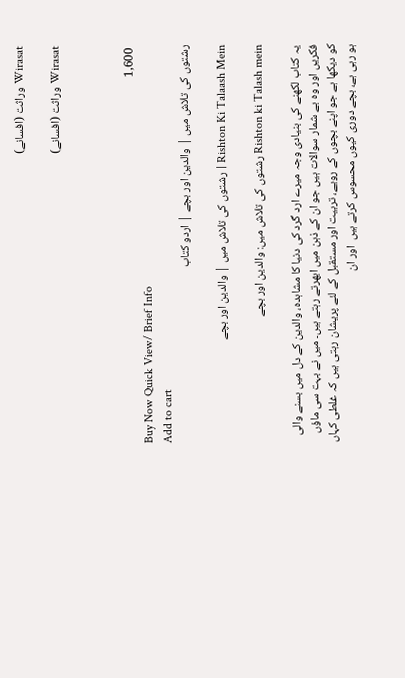Wirasat وراثت (افسانے)

Wirasat وراثت (افسانے)



 1,600
Buy Now Quick View/ Brief Info
Add to cart
رشتوں کی تلاش میں | والدین اور بچے | اردو کتاب

Rishton Ki Talaash Mein | رشتوں کی تلاش میں | والدین اور بچے

Rishton ki Talash mein رشتوں کی تلاش میں: والدین اور بچے

یہ کتاب لکھنے کی بنیادی وجہ میرے ارد گرد کی دنیا کا مشاہدہ، والدین کے دل میں بسنے والی فکریں اور وہ بے شمار سوالات ہیں جو ان کے ذہن میں ابھرتے رہتے ہیں۔ میں نے بہت سی ماؤں کو دیکھا ہے جو اپنے بچوں کے رویے، تربیت اور مستقبل کے لئے پریشان رہتی ہیں کہ غلطی کہاں ہو رہی ہے، بچے دوری کیوں محسوس کرتے ہیں  اور ان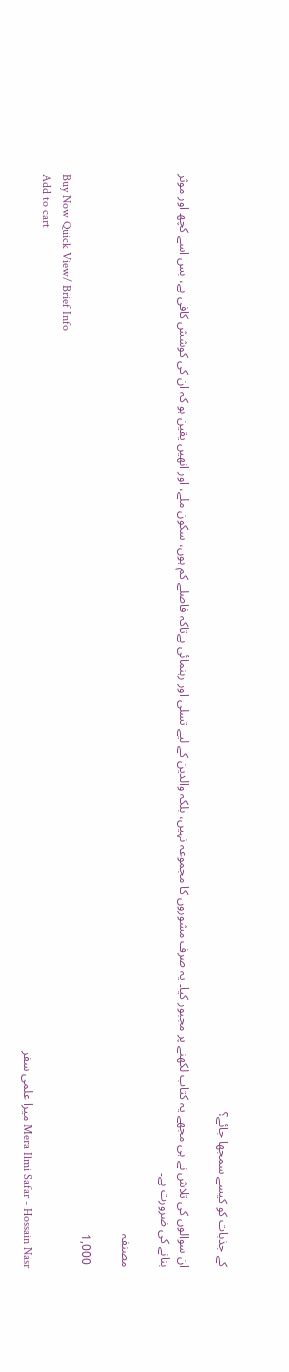کے جذبات کو کیسے سمجھا جائے؟

ان سوالوں کی تلاش نے ہی مجھے یہ کتاب لکھنے پر مجبور کیا۔ یہ صرف مشوروں کا مجموعہ نہیں، بلکہ والدین کے لیے تسلی اور رہنمائی ہےتاکہ فاصلے کم ہوں، سکون ملے، اور انھیں یقین ہو کہ ان کی کوشش کافی ہے، بس اسے کچھ اور موثر بنانے کی ضرورت ہے۔

مصنفہ

 1,000
Buy Now Quick View/ Brief Info
Add to cart
Mera Ilmi Safar - Hossain Nasr میرا علمی سفر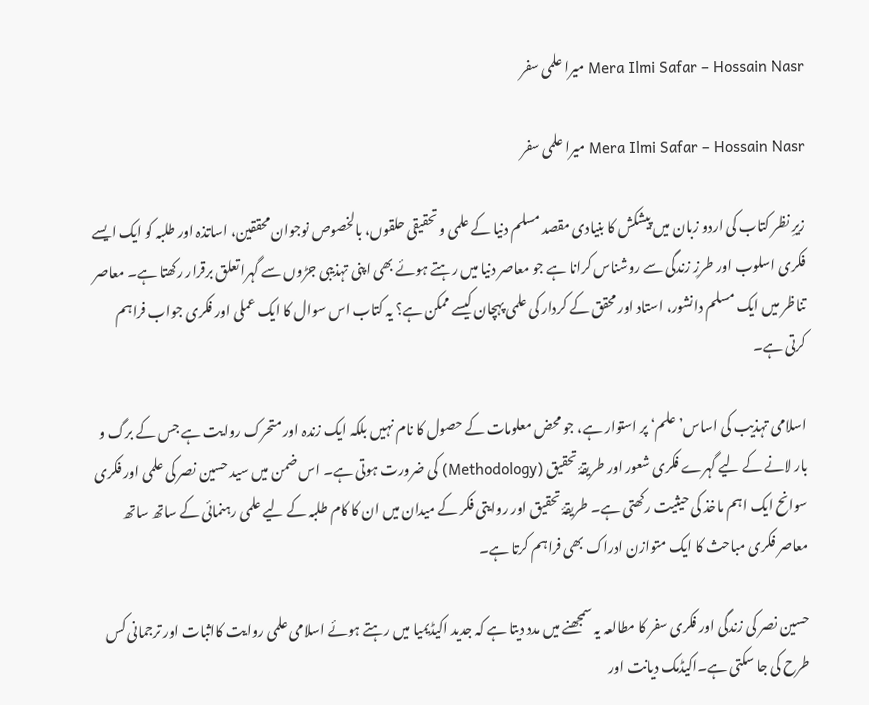Mera Ilmi Safar – Hossain Nasr میرا علمی سفر

Mera Ilmi Safar – Hossain Nasr میرا علمی سفر

زیرِ نظر کتاب کی اردو زبان میں پیشکش کا بنیادی مقصد مسلم دنیا کے علمی و تحقیقی حلقوں، بالخصوص نوجوان محققین، اساتذہ اور طلبہ کو ایک ایسے فکری اسلوب اور طرزِ زندگی سے روشناس کرانا ہے جو معاصر دنیا میں رہتے ہوئے بھی اپنی تہذیبی جڑوں سے گہرا تعلق برقرار رکھتا ہے۔ معاصر تناظر میں ایک مسلم دانشور، استاد اور محقق کے کردار کی علمی پہچان کیسے ممکن ہے؟ یہ کتاب اس سوال کا ایک عملی اور فکری جواب فراہم کرتی ہے۔

اسلامی تہذیب کی اساس’علم‘ پر استوار ہے، جو محض معلومات کے حصول کا نام نہیں بلکہ ایک زندہ اور متحرک روایت ہے جس کے برگ و بار لانے کے لیے گہرے فکری شعور اور طریقۂ تحقیق (Methodology) کی ضرورت ہوتی ہے۔ اس ضمن میں سید حسین نصر کی علمی اور فکری سوانح ایک اہم ماخذ کی حیثیت رکھتی ہے۔ طریقۂ تحقیق اور روایتی فکر کے میدان میں ان کا کام طلبہ کے لیے علمی رہنمائی کے ساتھ ساتھ معاصر فکری مباحث کا ایک متوازن ادراک بھی فراہم کرتا ہے۔

حسین نصر کی زندگی اور فکری سفر کا مطالعہ یہ سمجھنے میں مدد دیتا ہے کہ جدید اکیڈیمیا میں رہتے ہوئے اسلامی علمی روایت کااثبات اور ترجمانی کس طرح کی جا سکتی ہے۔اکیڈمک دیانت اور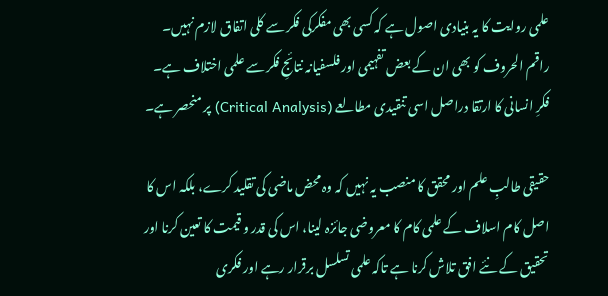علمی روایت کا یہ بنیادی اصول ہے کہ کسی بھی مفکرکی فکر سے کلی اتفاق لازم نہیں۔ راقم الحروف کو بھی ان کے بعض تفہیمی اور فلسفیانہ نتائجِ فکر سے علمی اختلاف ہے۔ فکرِ انسانی کا ارتقا دراصل اسی تنقیدی مطالعے (Critical Analysis) پر منحصر ہے۔

حقیقی طالبِ علم اور محقق کا منصب یہ نہیں کہ وہ محض ماضی کی تقلید کرے، بلکہ اس کا اصل کام اسلاف کے علمی کام کا معروضی جائزہ لینا، اس کی قدر و قیمت کا تعین کرنا اور تحقیق کے نئے افق تلاش کرنا ہے تاکہ علمی تسلسل برقرار رہے اور فکری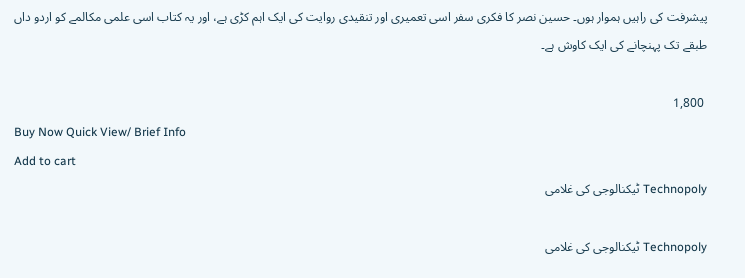پیشرفت کی راہیں ہموار ہوں۔ حسین نصر کا فکری سفر اسی تعمیری اور تنقیدی روایت کی ایک اہم کڑی ہے، اور یہ کتاب اسی علمی مکالمے کو اردو داں طبقے تک پہنچانے کی ایک کاوش ہے۔

 1,800
Buy Now Quick View/ Brief Info
Add to cart
Technopoly ٹیکنالوجی کی غلامی

Technopoly ٹیکنالوجی کی غلامی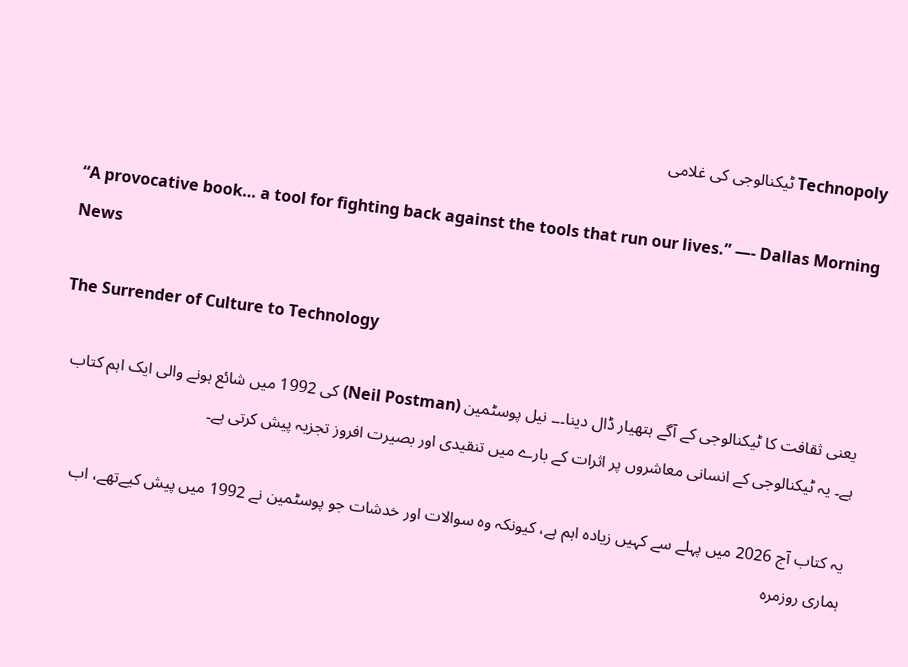Technopoly ٹیکنالوجی کی غلامی

“A provocative book… a tool for fighting back against the tools that run our lives.” —- Dallas Morning News

The Surrender of Culture to Technology

یعنی ثقافت کا ٹیکنالوجی کے آگے ہتھیار ڈال دینا۔۔۔ نیل پوسٹمین (Neil Postman) کی 1992 میں شائع ہونے والی ایک اہم کتاب ہے۔ یہ ٹیکنالوجی کے انسانی معاشروں پر اثرات کے بارے میں تنقیدی اور بصیرت افروز تجزیہ پیش کرتی ہے۔

یہ کتاب آج 2026 میں پہلے سے کہیں زیادہ اہم ہے، کیونکہ وہ سوالات اور خدشات جو پوسٹمین نے 1992 میں پیش کیےتھے، اب ہماری روزمرہ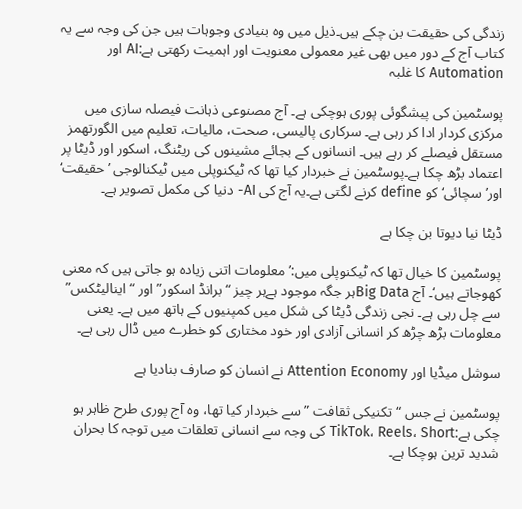زندگی کی حقیقت بن چکے ہیں۔ذیل میں وہ بنیادی وجوہات ہیں جن کی وجہ سے یہ کتاب آج کے دور میں بھی غیر معمولی معنویت اور اہمیت رکھتی ہے:AI اور Automation کا غلبہ

پوسٹمین کی پیشگوئی پوری ہوچکی ہے۔ آج مصنوعی ذہانت فیصلہ سازی میں مرکزی کردار ادا کر رہی ہے۔ سرکاری پالیسی، صحت، مالیات، تعلیم میں الگورتھمز مستقل فیصلے کر رہے ہیں۔ انسانوں کے بجائے مشینوں کی ریٹنگ، اسکور اور ڈیٹا پر اعتماد بڑھ چکا ہے۔پوسٹمین نے خبردار کیا تھا کہ ٹیکنوپلی میں ٹیکنالوجی ’حقیقت‘ اور’سچائی‘ کو define کرنے لگتی ہے۔یہ آج کی AI- دنیا کی مکمل تصویر ہے۔

ڈیٹا نیا دیوتا بن چکا ہے

پوسٹمین کا خیال تھا کہ ٹیکنوپلی میں:’معلومات اتنی زیادہ ہو جاتی ہیں کہ معنی کھوجاتے ہیں‘۔ آج Big Dataہر جگہ موجود ہےہر چیز “برانڈ اسکور” اور “اینالیٹکس” سے چل رہی ہے۔ نجی زندگی ڈیٹا کی شکل میں کمپنیوں کے ہاتھ میں ہے۔ یعنی معلومات بڑھ چڑھ کر انسانی آزادی اور خود مختاری کو خطرے میں ڈال رہی ہے۔

سوشل میڈیا اور Attention Economy نے انسان کو صارف بنادیا ہے

پوسٹمین نے جس “تکنیکی ثقافت ” سے خبردار کیا تھا، وہ آج پوری طرح ظاہر ہو چکی ہے:TikTok، Reels، Short کی وجہ سے انسانی تعلقات میں توجہ کا بحران شدید ترین ہوچکا ہے۔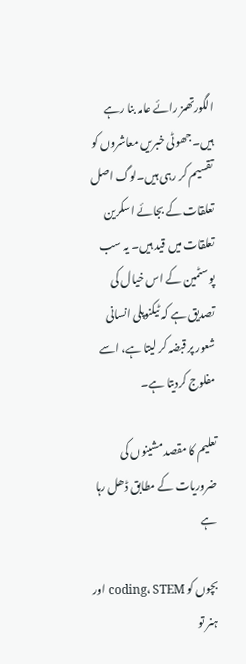الگورتھمز رائے عامہ بنا رہے ہیں۔جھوٹی خبریں معاشروں کو تقسیم کر رہی ہیں۔لوگ اصل تعلقات کے بجائے اسکرین تعلقات میں قید ہیں۔ یہ سب پوسٹمین کے اس خیال کی تصدیق ہے کہ ٹیکنوپلی انسانی شعور پر قبضہ کر لیتا ہے، اسے مفلوج کردیتا ہے۔

تعلیم کا مقصد مشینوں کی ضروریات کے مطابق ڈھل رہا ہے

بچوں کو coding، STEM اور ہنر تو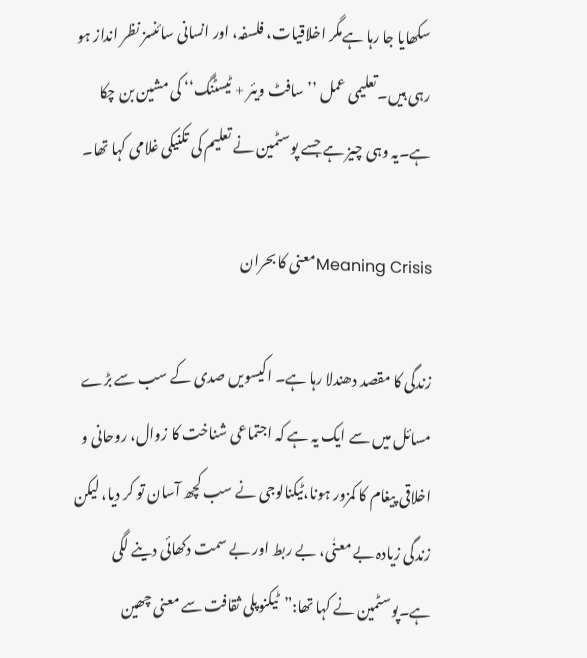سکھایا جا رہا ہےمگر اخلاقیات، فلسفہ، اور انسانی سائنسز نظر انداز ہو رہی ہیں۔تعلیمی عمل ’’سافٹ ویئر + ٹیسٹنگ‘‘ کی مشین بن چکا ہے۔یہ وہی چیز ہے جسے پوسٹمین نے تعلیم کی تکنیکی غلامی کہا تھا۔

Meaning Crisisمعنی کا بحران

زندگی کا مقصد دھندلا رہا ہے۔ اکیسویں صدی کے سب سے بڑے مسائل میں سے ایک یہ ہے کہ اجتماعی شناخت کا زوال، روحانی و اخلاقی پیغام کا کمزور ہونا،ٹیکنالوجی نے سب کچھ آسان تو کر دیا، لیکن زندگی زیادہ بے معنٰی، بے ربط اور بے سمت دکھائی دینے لگی ہے۔پوسٹمین نے کہا تھا:”ٹیکنوپلی ثقافت سے معنی چھین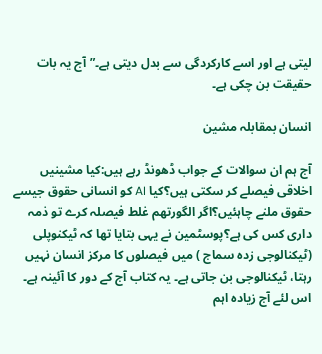لیتی ہے اور اسے کارکردگی سے بدل دیتی ہے۔”آج یہ بات حقیقت بن چکی ہے۔

انسان بمقابلہ مشین

آج ہم ان سوالات کے جواب ڈھونڈ رہے ہیں:کیا مشینیں اخلاقی فیصلے کر سکتی ہیں؟کیا AI کو انسانی حقوق جیسے حقوق ملنے چاہئیں؟اگر الگورتھم غلط فیصلہ کرے تو ذمہ داری کس کی ہے؟پوسٹمین نے یہی بتایا تھا کہ ٹیکنوپلی (ٹیکنالوجی زدہ سماج ) میں فیصلوں کا مرکز انسان نہیں رہتا، ٹیکنالوجی بن جاتی ہے۔ یہ کتاب آج کے دور کا آئینہ ہے۔ اس لئے آج زیادہ اہم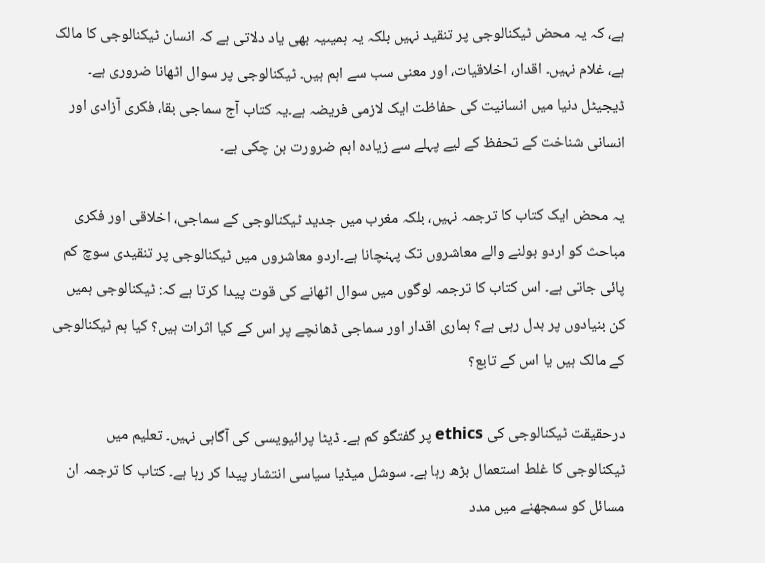ہے، کہ یہ محض ٹیکنالوجی پر تنقید نہیں بلکہ یہ ہمیںیہ بھی یاد دلاتی ہے کہ انسان ٹیکنالوجی کا مالک ہے، غلام نہیں۔ اقدار، اخلاقیات، اور معنی سب سے اہم ہیں۔ ٹیکنالوجی پر سوال اٹھانا ضروری ہے۔ ڈیجیٹل دنیا میں انسانیت کی حفاظت ایک لازمی فریضہ ہے۔یہ کتاب آج سماجی بقا، فکری آزادی اور انسانی شناخت کے تحفظ کے لیے پہلے سے زیادہ اہم ضرورت بن چکی ہے۔

یہ محض ایک کتاب کا ترجمہ نہیں، بلکہ مغرب میں جدید ٹیکنالوجی کے سماجی، اخلاقی اور فکری مباحث کو اردو بولنے والے معاشروں تک پہنچانا ہے۔اردو معاشروں میں ٹیکنالوجی پر تنقیدی سوچ کم پائی جاتی ہے۔ اس کتاب کا ترجمہ لوگوں میں سوال اٹھانے کی قوت پیدا کرتا ہے کہ: ٹیکنالوجی ہمیں کن بنیادوں پر بدل رہی ہے؟ ہماری اقدار اور سماجی ڈھانچے پر اس کے کیا اثرات ہیں؟ کیا ہم ٹیکنالوجی کے مالک ہیں یا اس کے تابع؟

درحقیقت ٹیکنالوجی کی ethics پر گفتگو کم ہے۔ ڈیٹا پرائیویسی کی آگاہی نہیں۔ تعلیم میں ٹیکنالوجی کا غلط استعمال بڑھ رہا ہے۔ سوشل میڈیا سیاسی انتشار پیدا کر رہا ہے۔ کتاب کا ترجمہ ان مسائل کو سمجھنے میں مدد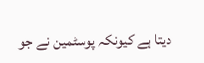دیتا ہے کیونکہ پوسٹمین نے جو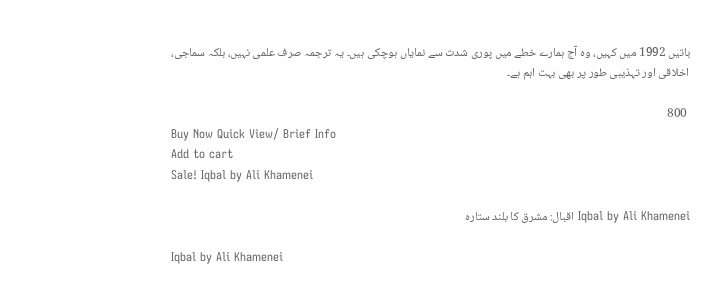باتیں 1992 میں کہیں، وہ آج ہمارے خطے میں پوری شدت سے نمایاں ہوچکی ہیں۔ یہ ترجمہ صرف علمی نہیں، بلکہ سماجی، اخلاقی اور تہذیبی طور پر بھی بہت اہم ہے۔

 800
Buy Now Quick View/ Brief Info
Add to cart
Sale! Iqbal by Ali Khamenei

Iqbal by Ali Khamenei اقبال: مشرق کا بلند ستارہ

Iqbal by Ali Khamenei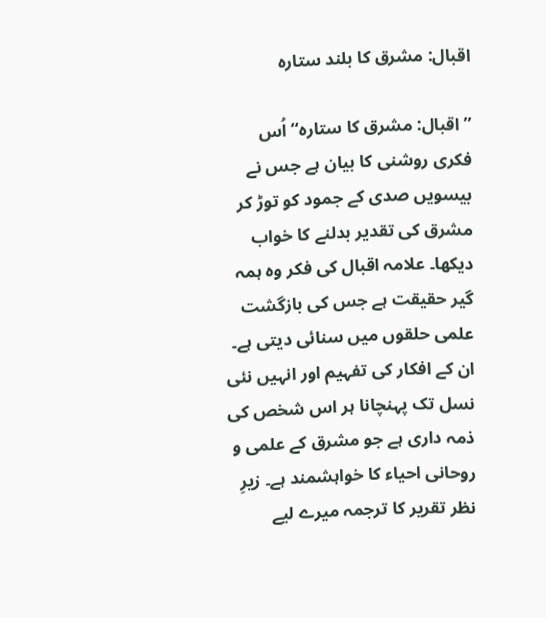اقبال: مشرق کا بلند ستارہ

’’اقبال: مشرق کا ستارہ‘‘ اُس فکری روشنی کا بیان ہے جس نے بیسویں صدی کے جمود کو توڑ کر مشرق کی تقدیر بدلنے کا خواب دیکھا۔ علامہ اقبال کی فکر وہ ہمہ گیر حقیقت ہے جس کی بازگشت علمی حلقوں میں سنائی دیتی ہے۔ ان کے افکار کی تفہیم اور انہیں نئی نسل تک پہنچانا ہر اس شخص کی ذمہ داری ہے جو مشرق کے علمی و روحانی احیاء کا خواہشمند ہے۔ زیرِ نظر تقریر کا ترجمہ میرے لیے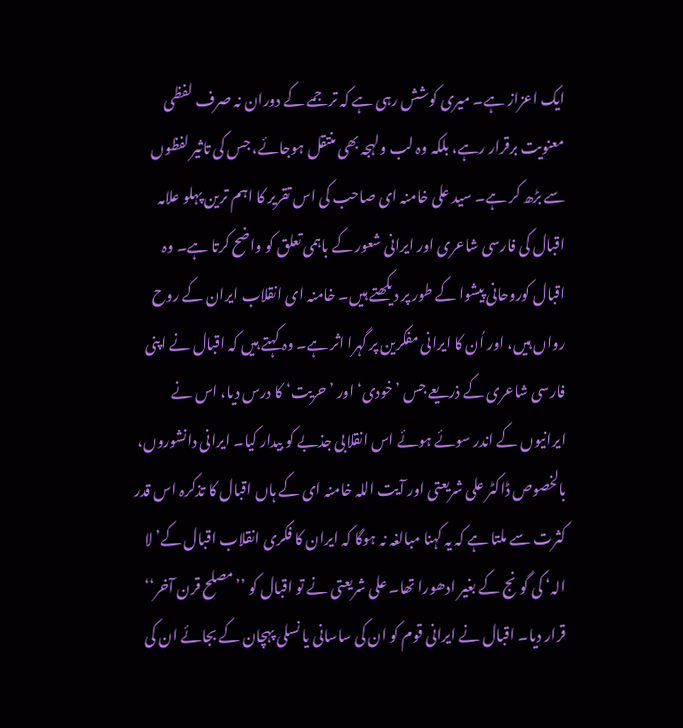ایک اعزاز ہے۔ میری کوشش رہی ہے کہ ترجمے کے دوران نہ صرف لفظی معنویت برقرار رہے، بلکہ وہ لب ولہجہ بھی منتقل ہوجائے، جس کی تاثیر لفظوں سے بڑھ کر ہے۔ سید علی خامنہ ای صاحب کی اس تقریر کا اہم ترین پہلو علامہ اقبال کی فارسی شاعری اور ایرانی شعور کے باہمی تعلق کو واضح کرتا ہے۔ وہ اقبال کوروحانی پیشوا کے طور پر دیکھتے ہیں۔ خامنہ ای انقلاب ایران کے روح رواں ہیں، اور اُن کا ایرانی مفکرین پر گہرا اثر ہے۔ وہ کہتے ہیں کہ اقبال نے اپنی فارسی شاعری کے ذریعے جس ’خودی‘ اور ’حریت‘ کا درس دیا، اس نے ایرانیوں کے اندر سوئے ہوئے اس انقلابی جذبے کو بیدار کیا۔ ایرانی دانشوروں، بالخصوص ڈاکٹر علی شریعتی اور آیت اللہ خامنہ ای کے ہاں اقبال کا تذکرہ اس قدر کثرت سے ملتا ہے کہ یہ کہنا مبالغہ نہ ہوگا کہ ایران کا فکری انقلاب اقبال کے’لا الہ‘ کی گونج کے بغیر ادھورا تھا۔ علی شریعتی نے تو اقبال کو ’’مصلح قرن آخر‘‘ قرار دیا۔ اقبال نے ایرانی قوم کو ان کی ساسانی یا نسلی پہچان کے بجائے ان کی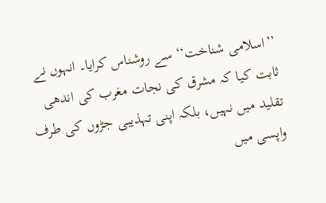’’اسلامی شناخت‘‘ سے روشناس کرایا۔ انہوں نے ثابت کیا کہ مشرق کی نجات مغرب کی اندھی تقلید میں نہیں، بلکہ اپنی تہذیبی جڑوں کی طرف واپسی میں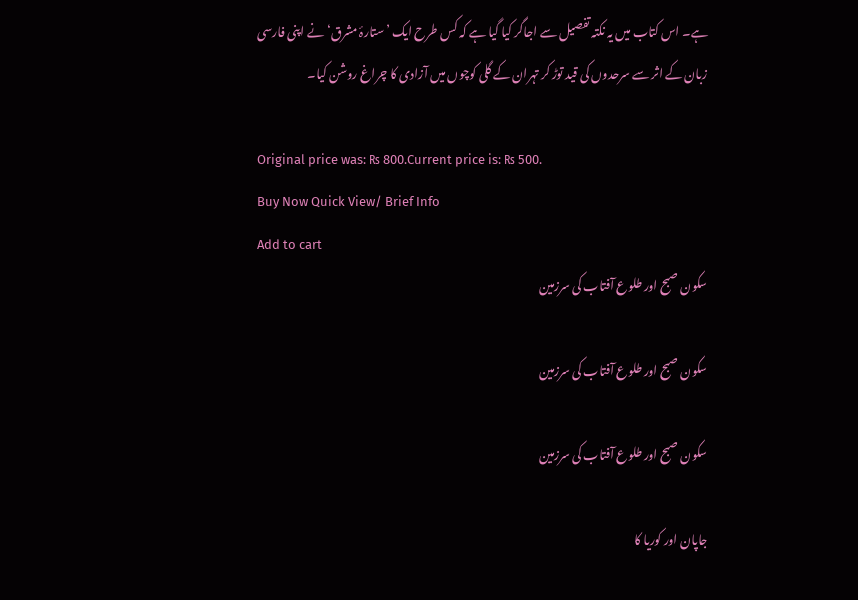ہے۔ اس کتاب میں یہ نکتہ تفصیل سے اجاگر کیا گیا ہے کہ کس طرح ایک ’ستارۂ مشرق‘ نے اپنی فارسی زبان کے اثر سے سرحدوں کی قید توڑ کر تہران کے گلی کوچوں میں آزادی کا چراغ روشن کیا۔

Original price was: ₨ 800.Current price is: ₨ 500.
Buy Now Quick View/ Brief Info
Add to cart
سکون صبح اور طلوع آفتاب کی سرزمین

سکون صبح اور طلوع آفتاب کی سرزمین

سکون صبح اور طلوع آفتاب کی سرزمین

جاپان اور کوریا کا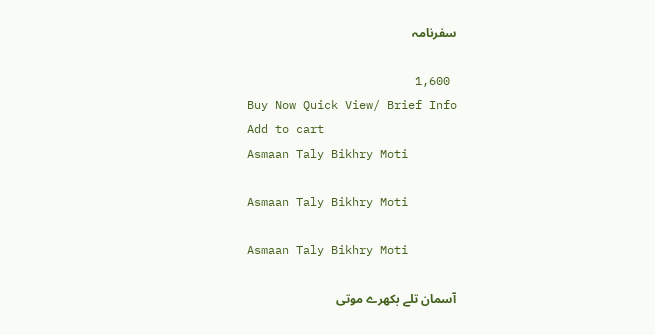سفرنامہ

 1,600
Buy Now Quick View/ Brief Info
Add to cart
Asmaan Taly Bikhry Moti

Asmaan Taly Bikhry Moti

Asmaan Taly Bikhry Moti

آسمان تلے بکھرے موتی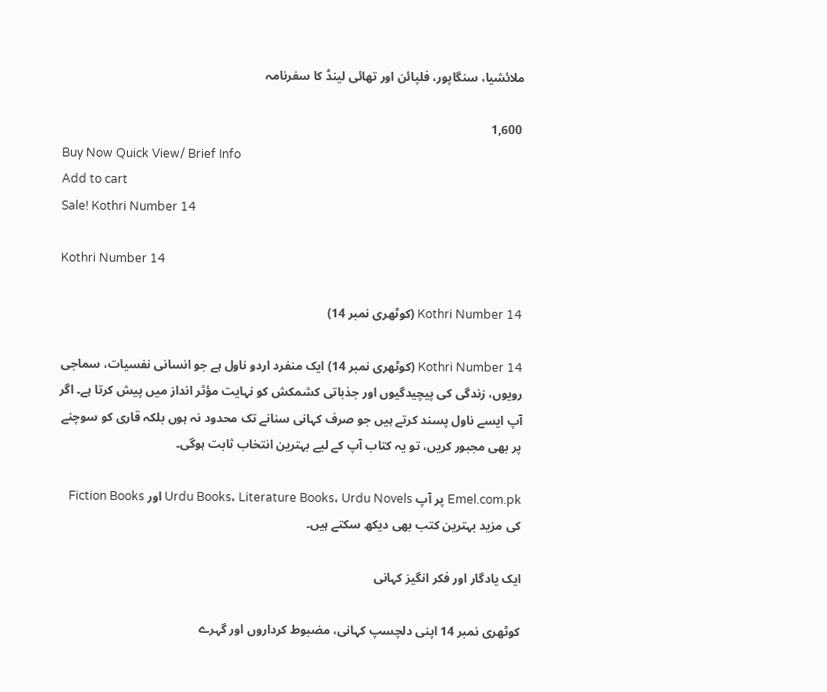ملائشیا، سنگاپور، فلپائن اور تھائی لینڈ کا سفرنامہ

 1,600
Buy Now Quick View/ Brief Info
Add to cart
Sale! Kothri Number 14

Kothri Number 14

Kothri Number 14 (کوٹھری نمبر 14)

Kothri Number 14 (کوٹھری نمبر 14) ایک منفرد اردو ناول ہے جو انسانی نفسیات، سماجی رویوں، زندگی کی پیچیدگیوں اور جذباتی کشمکش کو نہایت مؤثر انداز میں پیش کرتا ہے۔ اگر آپ ایسے ناول پسند کرتے ہیں جو صرف کہانی سنانے تک محدود نہ ہوں بلکہ قاری کو سوچنے پر بھی مجبور کریں، تو یہ کتاب آپ کے لیے بہترین انتخاب ثابت ہوگی۔

Emel.com.pk پر آپ Urdu Books، Literature Books، Urdu Novels اور Fiction Books کی مزید بہترین کتب بھی دیکھ سکتے ہیں۔

ایک یادگار اور فکر انگیز کہانی

کوٹھری نمبر 14 اپنی دلچسپ کہانی، مضبوط کرداروں اور گہرے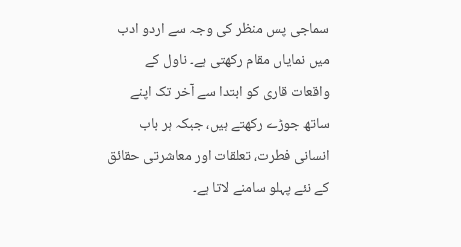سماجی پس منظر کی وجہ سے اردو ادب میں نمایاں مقام رکھتی ہے۔ ناول کے واقعات قاری کو ابتدا سے آخر تک اپنے ساتھ جوڑے رکھتے ہیں، جبکہ ہر باب انسانی فطرت، تعلقات اور معاشرتی حقائق کے نئے پہلو سامنے لاتا ہے۔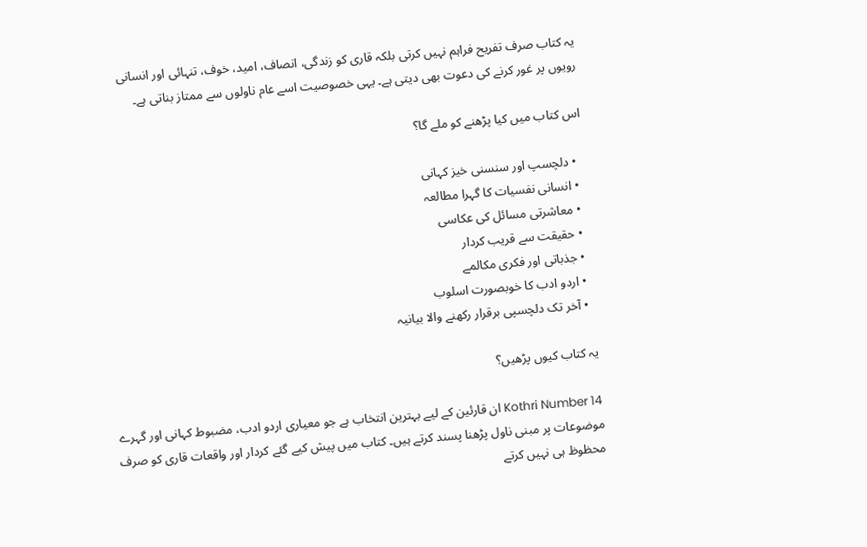یہ کتاب صرف تفریح فراہم نہیں کرتی بلکہ قاری کو زندگی، انصاف، امید، خوف، تنہائی اور انسانی رویوں پر غور کرنے کی دعوت بھی دیتی ہے۔ یہی خصوصیت اسے عام ناولوں سے ممتاز بناتی ہے۔

اس کتاب میں کیا پڑھنے کو ملے گا؟

  • دلچسپ اور سنسنی خیز کہانی
  • انسانی نفسیات کا گہرا مطالعہ
  • معاشرتی مسائل کی عکاسی
  • حقیقت سے قریب کردار
  • جذباتی اور فکری مکالمے
  • اردو ادب کا خوبصورت اسلوب
  • آخر تک دلچسپی برقرار رکھنے والا بیانیہ

یہ کتاب کیوں پڑھیں؟

Kothri Number 14 ان قارئین کے لیے بہترین انتخاب ہے جو معیاری اردو ادب، مضبوط کہانی اور گہرے موضوعات پر مبنی ناول پڑھنا پسند کرتے ہیں۔ کتاب میں پیش کیے گئے کردار اور واقعات قاری کو صرف محظوظ ہی نہیں کرتے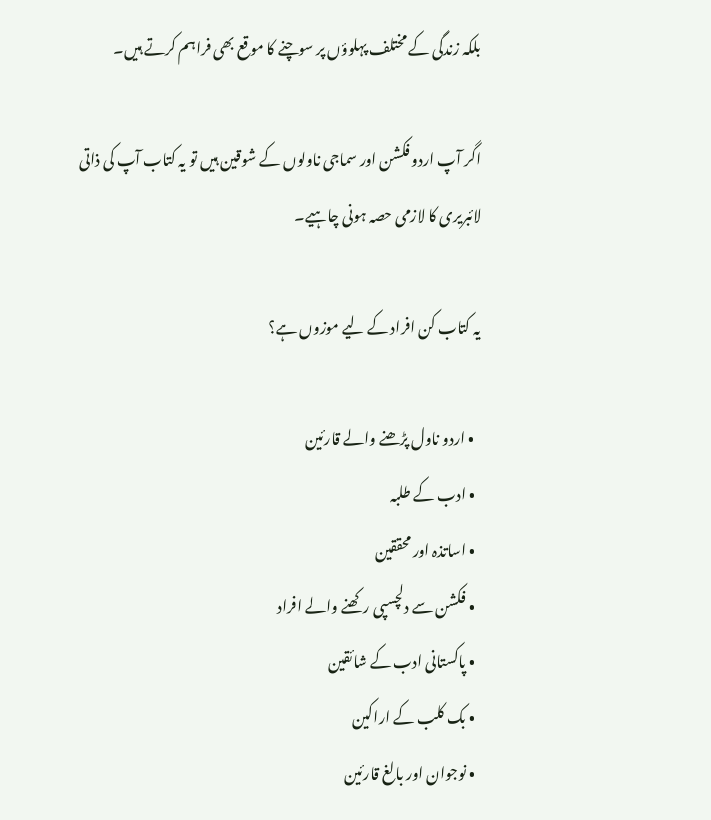بلکہ زندگی کے مختلف پہلوؤں پر سوچنے کا موقع بھی فراہم کرتے ہیں۔

اگر آپ اردو فکشن اور سماجی ناولوں کے شوقین ہیں تو یہ کتاب آپ کی ذاتی لائبریری کا لازمی حصہ ہونی چاہیے۔

یہ کتاب کن افراد کے لیے موزوں ہے؟

  • اردو ناول پڑھنے والے قارئین
  • ادب کے طلبہ
  • اساتذہ اور محققین
  • فکشن سے دلچسپی رکھنے والے افراد
  • پاکستانی ادب کے شائقین
  • بک کلب کے اراکین
  • نوجوان اور بالغ قارئین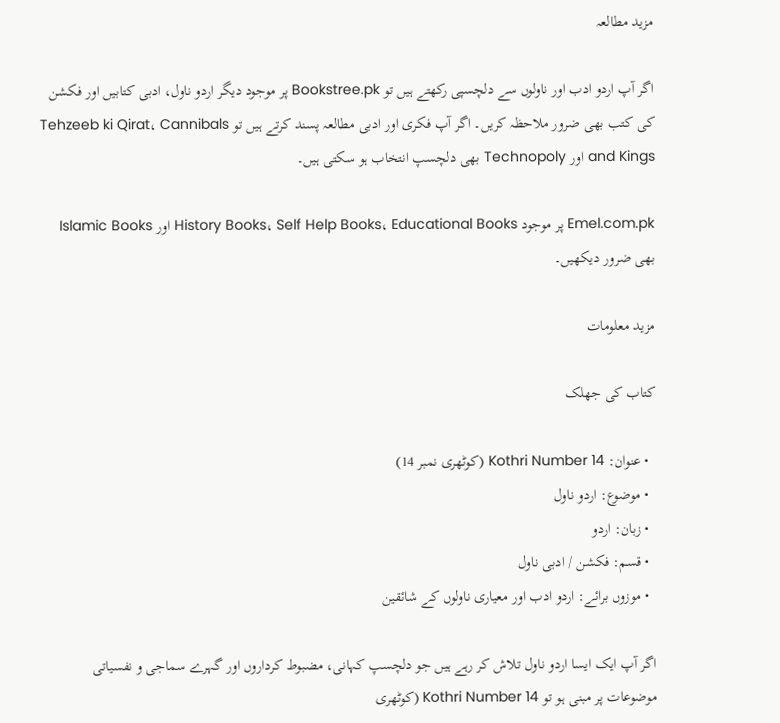مزید مطالعہ

اگر آپ اردو ادب اور ناولوں سے دلچسپی رکھتے ہیں تو Bookstree.pk پر موجود دیگر اردو ناول، ادبی کتابیں اور فکشن کی کتب بھی ضرور ملاحظہ کریں۔ اگر آپ فکری اور ادبی مطالعہ پسند کرتے ہیں تو Tehzeeb ki Qirat، Cannibals and Kings اور Technopoly بھی دلچسپ انتخاب ہو سکتی ہیں۔

Emel.com.pk پر موجود History Books، Self Help Books، Educational Books اور Islamic Books بھی ضرور دیکھیں۔

مزید معلومات

کتاب کی جھلک

  • عنوان: Kothri Number 14 (کوٹھری نمبر 14)
  • موضوع: اردو ناول
  • زبان: اردو
  • قسم: فکشن / ادبی ناول
  • موزوں برائے: اردو ادب اور معیاری ناولوں کے شائقین

اگر آپ ایک ایسا اردو ناول تلاش کر رہے ہیں جو دلچسپ کہانی، مضبوط کرداروں اور گہرے سماجی و نفسیاتی موضوعات پر مبنی ہو تو Kothri Number 14 (کوٹھری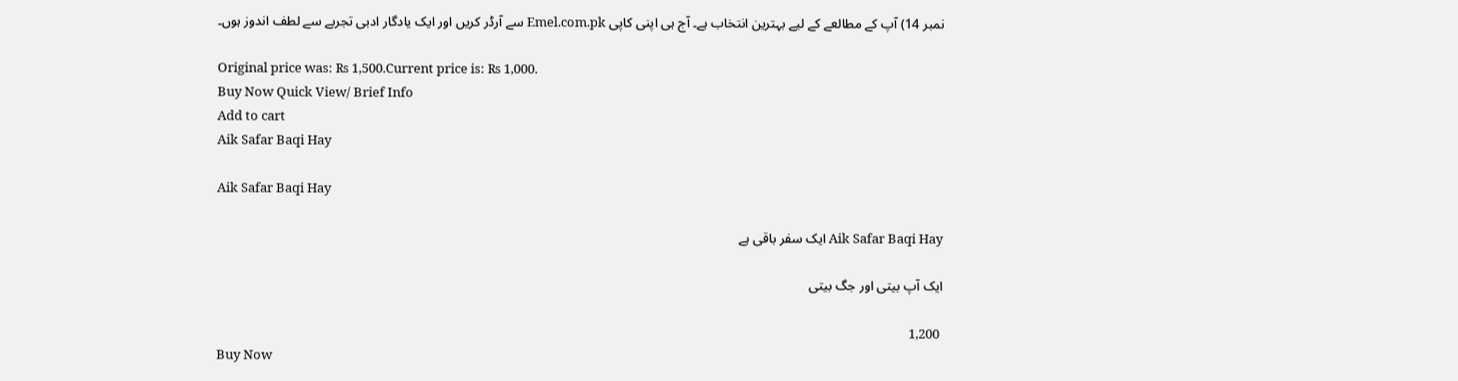نمبر 14) آپ کے مطالعے کے لیے بہترین انتخاب ہے۔ آج ہی اپنی کاپی Emel.com.pk سے آرڈر کریں اور ایک یادگار ادبی تجربے سے لطف اندوز ہوں۔

Original price was: ₨ 1,500.Current price is: ₨ 1,000.
Buy Now Quick View/ Brief Info
Add to cart
Aik Safar Baqi Hay

Aik Safar Baqi Hay

Aik Safar Baqi Hay ایک سفر باقی ہے

ایک آپ بیتی اور جگ بیتی

 1,200
Buy Now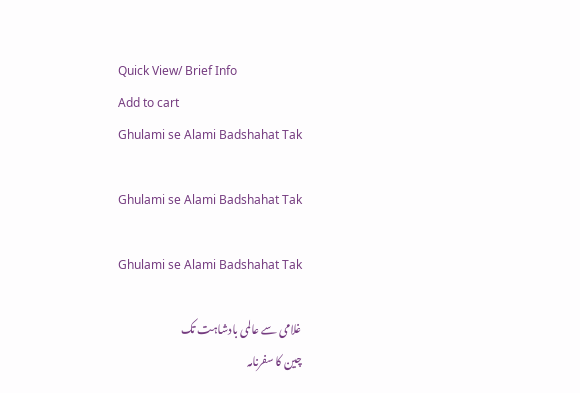Quick View/ Brief Info
Add to cart
Ghulami se Alami Badshahat Tak

Ghulami se Alami Badshahat Tak

Ghulami se Alami Badshahat Tak

غلامی سے عالمی بادشاہت تک
چین کا سفرنامہ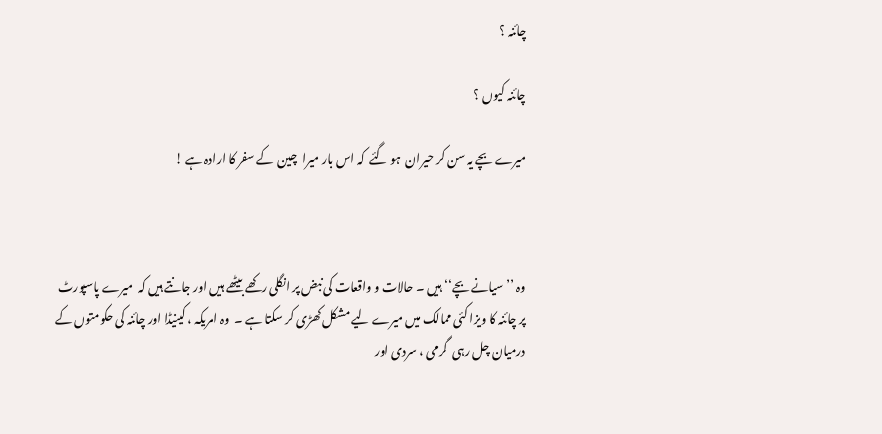چائنہ ؟

چائنہ کیوں ؟

میرے بچے یہ سن کر حیران  ہو گئے  کہ اس بار میرا  چین  کے سفر کا ارادہ ہے !



وہ ’’ سیانے بچے‘‘ ہیں ۔ حالات و واقعات کی نبض پر انگلی رکھے بیٹھے ہیں اور جانتے ہیں کہ  میرے پاسپورٹ پر چائنہ کا ویزا کئی ممالک میں میرے لیے مشکل کھڑی کر سکتا ہے ۔  وہ امریکہ ، کینیڈا اور چائنہ کی حکومتوں کے درمیان چل رہی  گرمی ، سردی اور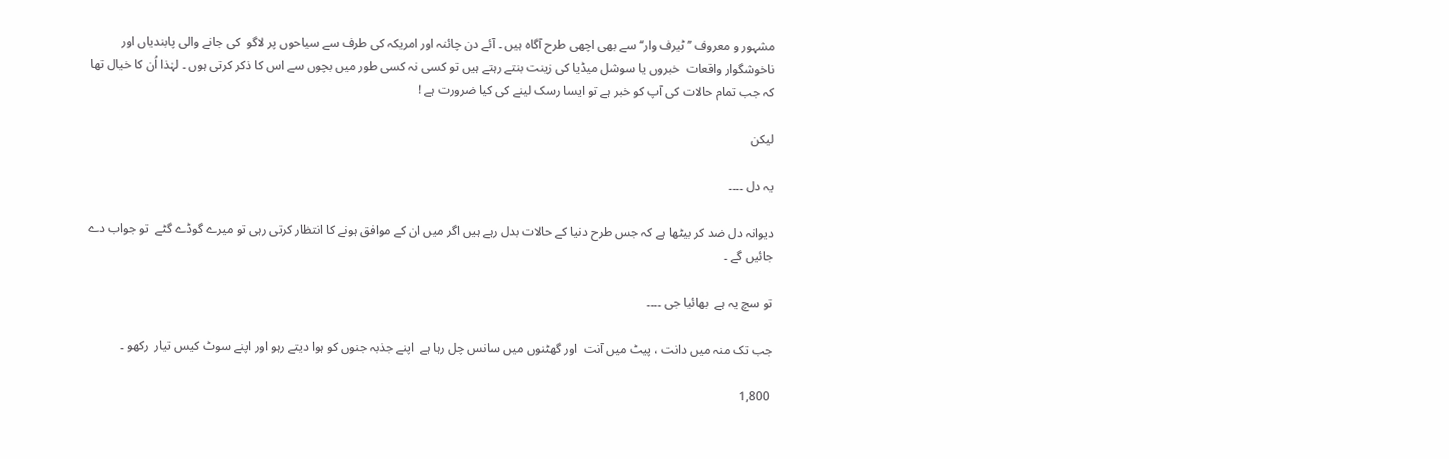مشہور و معروف ’’ ٹیرف وار‘‘ سے بھی اچھی طرح آگاہ ہیں ۔ آئے دن چائنہ اور امریکہ کی طرف سے سیاحوں پر لاگو  کی جانے والی پابندیاں اور ناخوشگوار واقعات  خبروں یا سوشل میڈیا کی زینت بنتے رہتے ہیں تو کسی نہ کسی طور میں بچوں سے اس کا ذکر کرتی ہوں ۔ لہٰذا اُن کا خیال تھا کہ جب تمام حالات کی آپ کو خبر ہے تو ایسا رسک لینے کی کیا ضرورت ہے !

لیکن

یہ دل ۔۔۔۔

دیوانہ دل ضد کر بیٹھا ہے کہ جس طرح دنیا کے حالات بدل رہے ہیں اگر میں ان کے موافق ہونے کا انتظار کرتی رہی تو میرے گوڈے گٹے  تو جواب دے جائیں گے ۔

تو سچ یہ ہے  بھائیا جی ۔۔۔۔

جب تک منہ میں دانت ، پیٹ میں آنت  اور گھٹنوں میں سانس چل رہا ہے  اپنے جذبہ جنوں کو ہوا دیتے رہو اور اپنے سوٹ کیس تیار  رکھو ۔

 1,800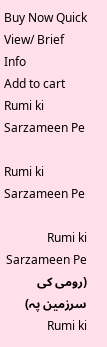Buy Now Quick View/ Brief Info
Add to cart
Rumi ki Sarzameen Pe

Rumi ki Sarzameen Pe

Rumi ki Sarzameen Pe (رومی کی سرزمین پہ) Rumi ki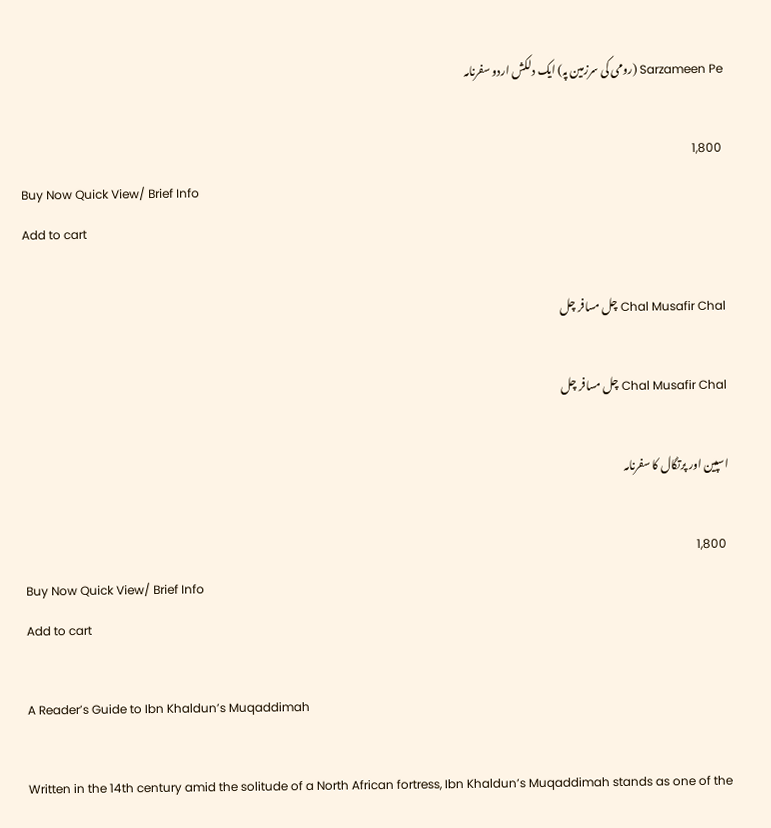Sarzameen Pe (رومی کی سرزمین پہ) ایک دلکش اردو سفرنامہ

 1,800
Buy Now Quick View/ Brief Info
Add to cart

Chal Musafir Chal چل مسافر چل

Chal Musafir Chal چل مسافر چل

اسپین اور پرتگال کا سفرنامہ

 1,800
Buy Now Quick View/ Brief Info
Add to cart

A Reader’s Guide to Ibn Khaldun’s Muqaddimah

Written in the 14th century amid the solitude of a North African fortress, Ibn Khaldun’s Muqaddimah stands as one of the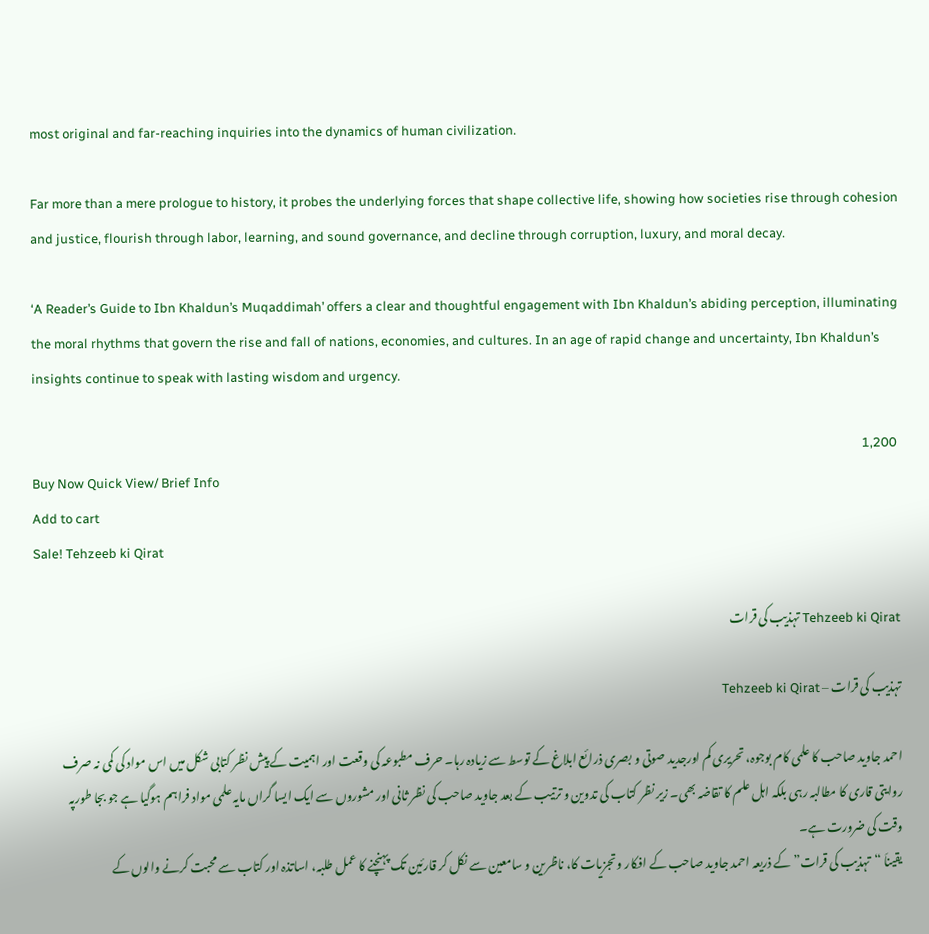most original and far-reaching inquiries into the dynamics of human civilization.

Far more than a mere prologue to history, it probes the underlying forces that shape collective life, showing how societies rise through cohesion and justice, flourish through labor, learning, and sound governance, and decline through corruption, luxury, and moral decay.

‘A Reader’s Guide to Ibn Khaldun’s Muqaddimah’ offers a clear and thoughtful engagement with Ibn Khaldun’s abiding perception, illuminating the moral rhythms that govern the rise and fall of nations, economies, and cultures. In an age of rapid change and uncertainty, Ibn Khaldun’s insights continue to speak with lasting wisdom and urgency.

 1,200
Buy Now Quick View/ Brief Info
Add to cart
Sale! Tehzeeb ki Qirat

Tehzeeb ki Qirat تہذیب کی قرات

تہذیب کی قرات – Tehzeeb ki Qirat

احمد جاوید صاحب کا علمی کام بوجوہ، تحریری کم اورجدید صوتی و بصری ذرائع ابلاغ کے توسط سے زیادہ رہا۔ حرف مطبوعہ کی وقعت اور اہمیت کے پیش نظر کتابی شکل میں اس مواد کی کمی نہ صرف روایتی قاری کا مطالبہ رہی بلکہ اہل علم کا تقاضہ بھی۔ زیر نظر کتاب کی تدوین و ترتیب کے بعد جاوید صاحب کی نظر ثانی اور مشوروں سے ایک ایسا گراں مایہ علمی مواد فراہم ہوگیا ہے جو بجا طورپہ وقت کی ضرورت ہے۔
یقیناَ “تہذیب کی قرات”کے ذریعہ احمد جاوید صاحب کے افکار و تجزیات کا، ناظرین و سامعین سے نکل کر قارئین تک پہنچنے کا عمل طلبہ، اساتذہ اور کتاب سے محبت کرنے والوں کے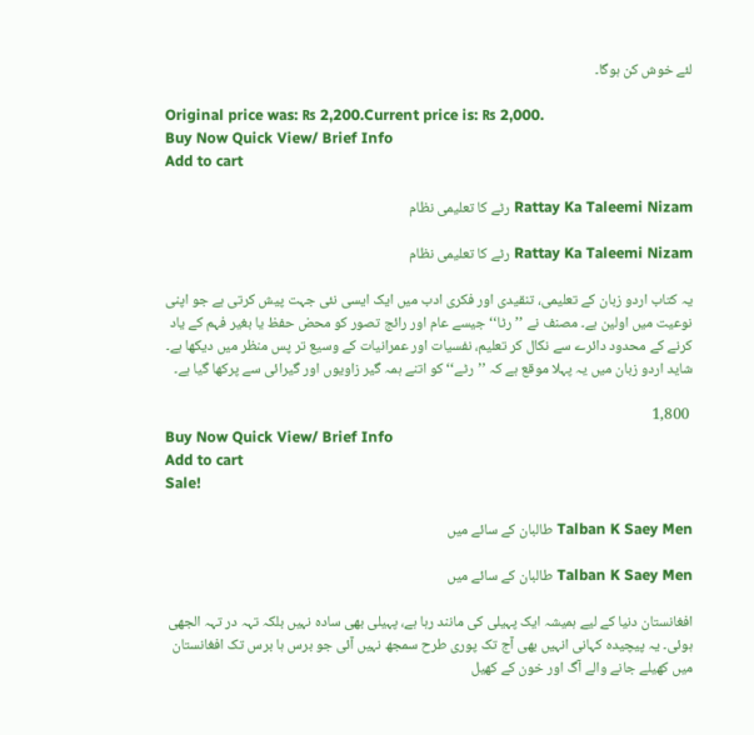لئے خوش کن ہوگا۔

Original price was: ₨ 2,200.Current price is: ₨ 2,000.
Buy Now Quick View/ Brief Info
Add to cart

Rattay Ka Taleemi Nizam رٹے کا تعلیمی نظام

Rattay Ka Taleemi Nizam رٹے کا تعلیمی نظام

یہ کتاب اردو زبان کے تعلیمی، تنقیدی اور فکری ادب میں ایک ایسی نئی جہت پیش کرتی ہے جو اپنی نوعیت میں اولین ہے۔ مصنف نے ’’رٹا‘‘ جیسے عام اور رائج تصور کو محض حفظ یا بغیر فہم کے یاد کرنے کے محدود دائرے سے نکال کر تعلیم، نفسیات اور عمرانیات کے وسیع تر پس منظر میں دیکھا ہے۔ شاید اردو زبان میں یہ پہلا موقع ہے کہ ’’رٹے‘‘ کو اتنے ہمہ گیر زاویوں اور گیرائی سے پرکھا گیا ہے۔

 1,800
Buy Now Quick View/ Brief Info
Add to cart
Sale!

Talban K Saey Men طالبان کے سائے میں

Talban K Saey Men طالبان کے سائے میں

افغانستان دنیا کے لیے ہمیشہ ایک پہیلی کی مانند رہا ہے، پہیلی بھی سادہ نہیں بلکہ تہہ در تہہ الجھی ہوئی۔ یہ پیچیدہ کہانی انہیں بھی آج تک پوری طرح سمجھ نہیں آئی جو برس ہا برس تک افغانستان میں کھیلے جانے والے آگ اور خون کے کھیل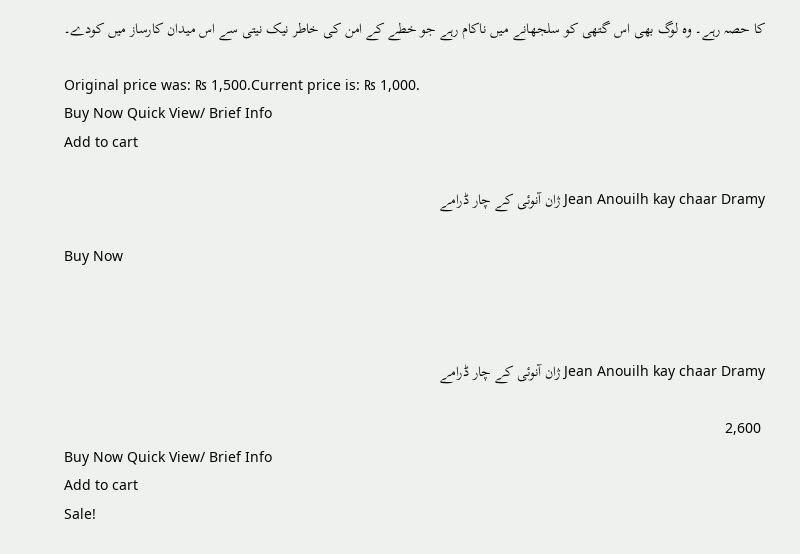کا حصہ رہے۔ وہ لوگ بھی اس گتھی کو سلجھانے میں ناکام رہے جو خطے کے امن کی خاطر نیک نیتی سے اس میدان کارساز میں کودے۔

Original price was: ₨ 1,500.Current price is: ₨ 1,000.
Buy Now Quick View/ Brief Info
Add to cart

Jean Anouilh kay chaar Dramy ژان آنوئی کے چار ڈرامے

Buy Now



Jean Anouilh kay chaar Dramy ژان آنوئی کے چار ڈرامے

 2,600
Buy Now Quick View/ Brief Info
Add to cart
Sale!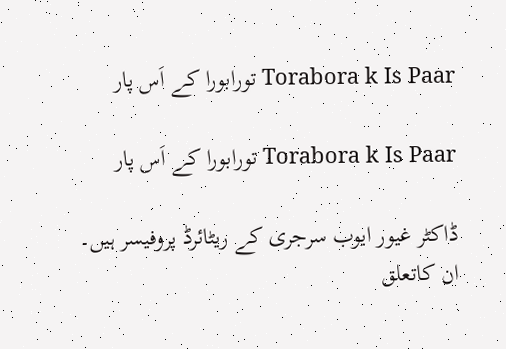Torabora k Is Paar تورابورا کے اَس پار

Torabora k Is Paar تورابورا کے اَس پار

ڈاکٹر غیور ایوب سرجری کے ریٹائرڈ پروفیسر ہیں۔ ان کاتعلق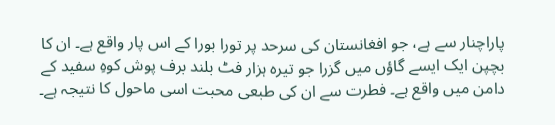پاراچنار سے ہے، جو افغانستان کی سرحد پر تورا بورا کے اس پار واقع ہے۔ ان کا بچپن ایک ایسے گاؤں میں گزرا جو تیرہ ہزار فٹ بلند برف پوش کوہِ سفید کے دامن میں واقع ہے۔ فطرت سے ان کی طبعی محبت اسی ماحول کا نتیجہ ہے۔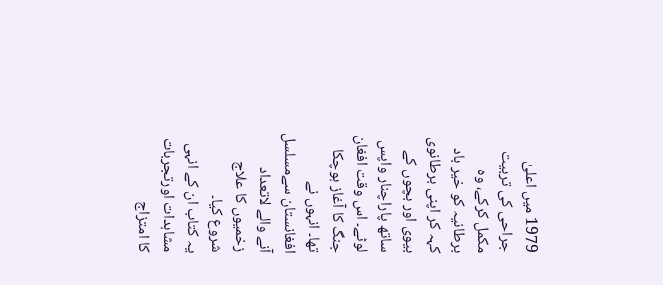1979 میں اعلیٰ جراحی کی تربیت مکمل کرکے، وہ برطانیہ کو خیر باد کہہ کر اپنی برطانوی بیوی اور بچوں کے ساتھ پاراچنار واپس لوٹے۔ اس وقت افغان جنگ کا آغاز ہوچکا تھا۔ انہوں نے افغانستان سےمسلسل آنے والے لاتعداد زخمیوں کا علاج شروع کیا۔
یہ کتاب ان کے انہی مشاہدات اورتجربات کا امتزاج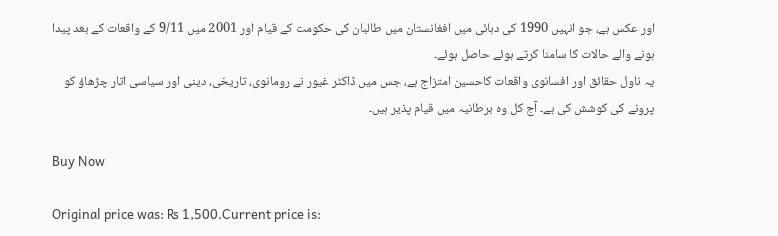اور عکس ہے، جو انہیں 1990 کی دہائی میں افغانستان میں طالبان کی حکومت کے قیام اور 2001 میں 9/11 کے واقعات کے بعد پیدا ہونے والے حالات کا سامنا کرتے ہوئے حاصل ہوئے۔
یہ ناول حقائق اور افسانوی واقعات کاحسین امتزاج ہے، جس میں ڈاکٹر غیور نے رومانوی، تاریخی، دینی اور سیاسی اتار چڑھاؤ کو پرونے کی کوشش کی ہے۔ آج کل وہ برطانیہ میں قیام پذیر ہیں۔

Buy Now

Original price was: ₨ 1,500.Current price is: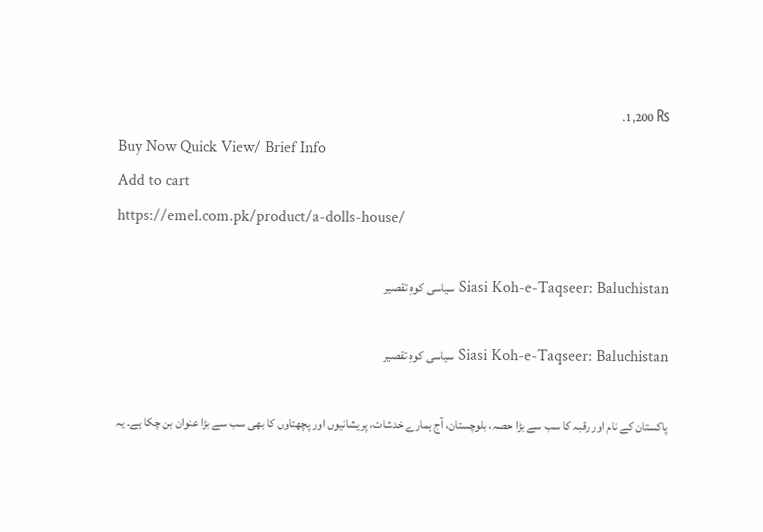₨ 1,200.
Buy Now Quick View/ Brief Info
Add to cart
https://emel.com.pk/product/a-dolls-house/

Siasi Koh-e-Taqseer: Baluchistan سیاسی کوہِ تقصیر

Siasi Koh-e-Taqseer: Baluchistan سیاسی کوہِ تقصیر

پاکستان کے نام اور رقبہ کا سب سے بڑا حصہ، بلوچستان، آج ہمارے خدشات، پریشانیوں اور پچھتاوں کا بھی سب سے بڑا عنوان بن چکا ہے۔ یہ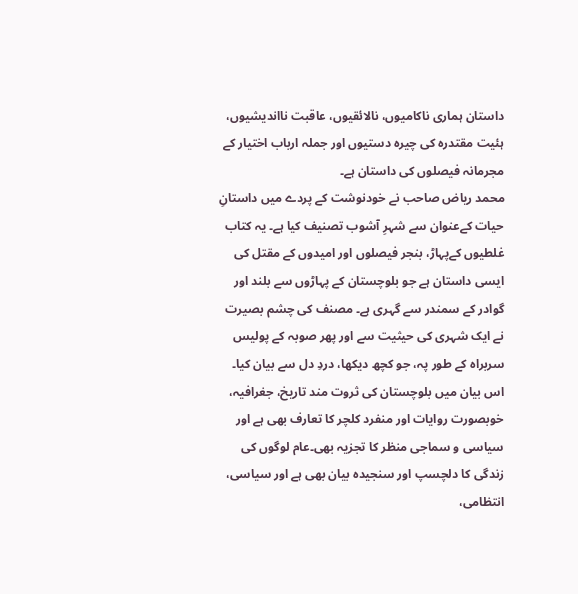داستان ہماری ناکامیوں، نالائقیوں، عاقبت نااندیشیوں، ہئیت مقتدرہ کی چیرہ دستیوں اور جملہ ارباب اختیار کے مجرمانہ فیصلوں کی داستان ہے۔
محمد ریاض صاحب نے خودنوشت کے پردے میں داستانِ حیات کےعنوان سے شہرِ آشوب تصنیف کیا ہے۔ یہ کتاب غلطیوں کےپہاڑ، بنجر فیصلوں اور امیدوں کے مقتل کی ایسی داستان ہے جو بلوچستان کے پہاڑوں سے بلند اور گوادر کے سمندر سے گہری ہے۔ مصنف کی چشم بصیرت نے ایک شہری کی حیثیت سے اور پھر صوبہ کے پولیس سربراہ کے طور پہ، جو کچھ دیکھا، دردِ دل سے بیان کیا۔ اس بیان میں بلوچستان کی ثروت مند تاریخ، جغرافیہ، خوبصورت روایات اور منفرد کلچر کا تعارف بھی ہے اور سیاسی و سماجی منظر کا تجزیہ بھی۔عام لوگوں کی زندگی کا دلچسپ اور سنجیدہ بیان بھی ہے اور سیاسی، انتظامی،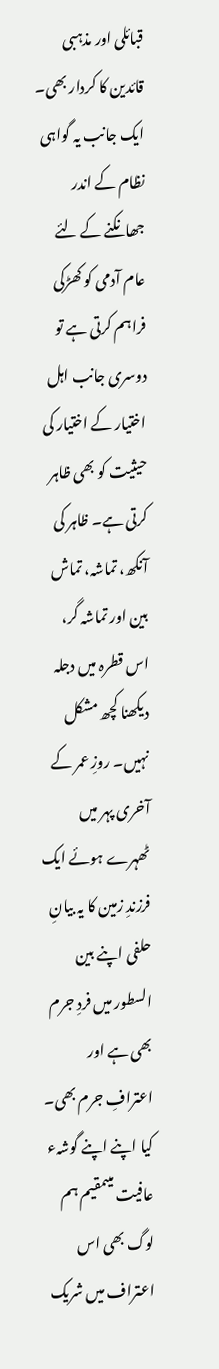قبائلی اور مذہبی قائدین کا کردار بھی۔ ایک جانب یہ گواہی نظام کے اندر جھانکنے کے لئے عام آدمی کو کھڑکی فراہم کرتی ہے تو دوسری جانب اہل اختیار کے اختیار کی حیثیت کو بھی ظاہر کرتی ہے۔ ظاہر کی آنکھ، تماشہ، تماش بین اور تماشہ گر، اس قطرہ میں دجلہ دیکھنا کچھ مشکل نہیں۔ روزِ عمر کے آخری پہر میں ٹھہرے ہوئے ایک فرزندِ زمین کا یہ بیانِ حلفی اپنے بین السطور میں فردِ جرم بھی ہے اور اعترافِ جرم بھی۔ کیا اپنے اپنے گوشہء عافیت میںمقیم ہم لوگ بھی اس اعتراف میں شریک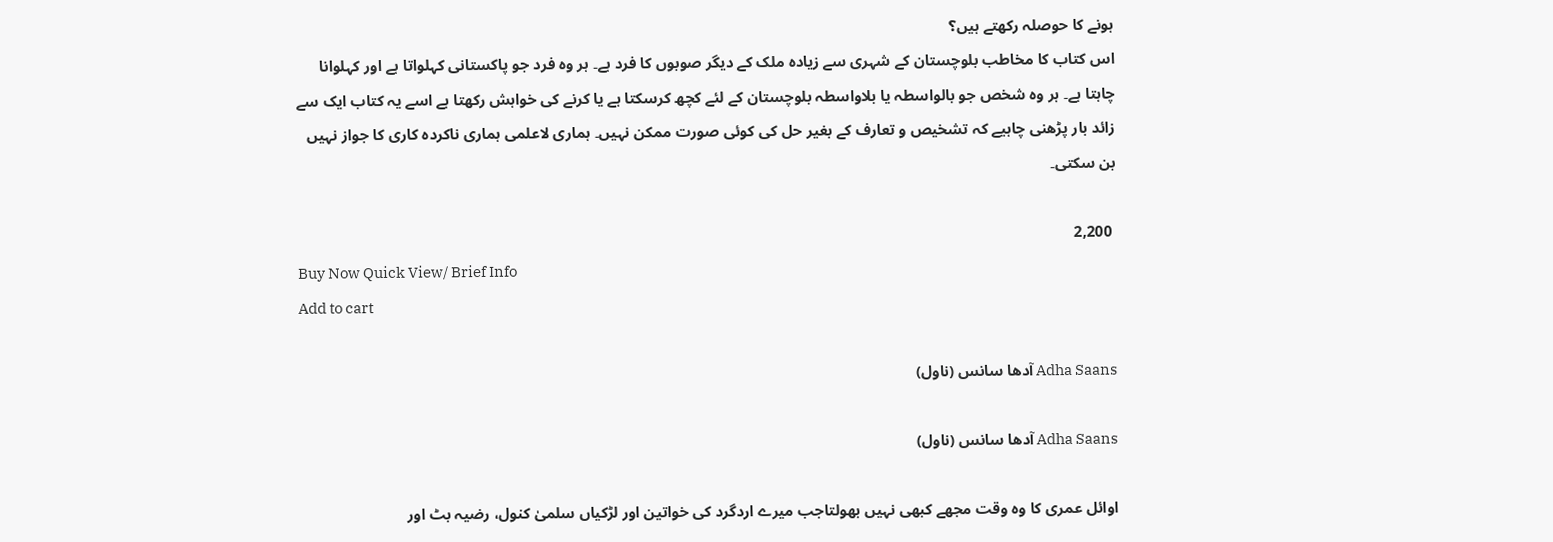ہونے کا حوصلہ رکھتے ہیں؟
اس کتاب کا مخاطب بلوچستان کے شہری سے زیادہ ملک کے دیگر صوبوں کا فرد ہے۔ ہر وہ فرد جو پاکستانی کہلواتا ہے اور کہلوانا چاہتا ہے۔ ہر وہ شخص جو بالواسطہ یا بلاواسطہ بلوچستان کے لئے کچھ کرسکتا ہے یا کرنے کی خواہش رکھتا ہے اسے یہ کتاب ایک سے زائد بار پڑھنی چاہیے کہ تشخیص و تعارف کے بغیر حل کی کوئی صورت ممکن نہیں۔ ہماری لاعلمی ہماری ناکردہ کاری کا جواز نہیں بن سکتی۔

 2,200
Buy Now Quick View/ Brief Info
Add to cart

Adha Saans آدھا سانس (ناول)

Adha Saans آدھا سانس (ناول)

اوائل عمری کا وہ وقت مجھے کبھی نہیں بھولتاجب میرے اردگرد کی خواتین اور لڑکیاں سلمیٰ کنول، رضیہ بٹ اور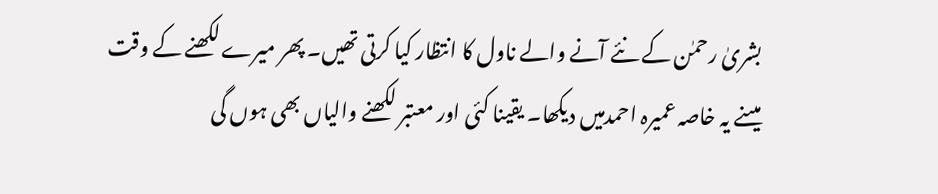بشریٰ رحمٰن کے نئے آنے والے ناول کا انتظار کیا کرتی تھیں۔ پھر میرے لکھنے کے وقت میںنے یہ خاصہ عمیرہ احمدمیں دیکھا۔ یقینا کئی اور معتبر لکھنے والیاں بھی ہوں گی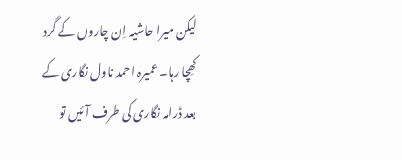لیکن میرا حاشیہ اِن چاروں کے گرد کھِچا رہا۔ عمیرہ احمد ناول نگاری کے بعد ڈرامہ نگاری کی طرف آئیں تو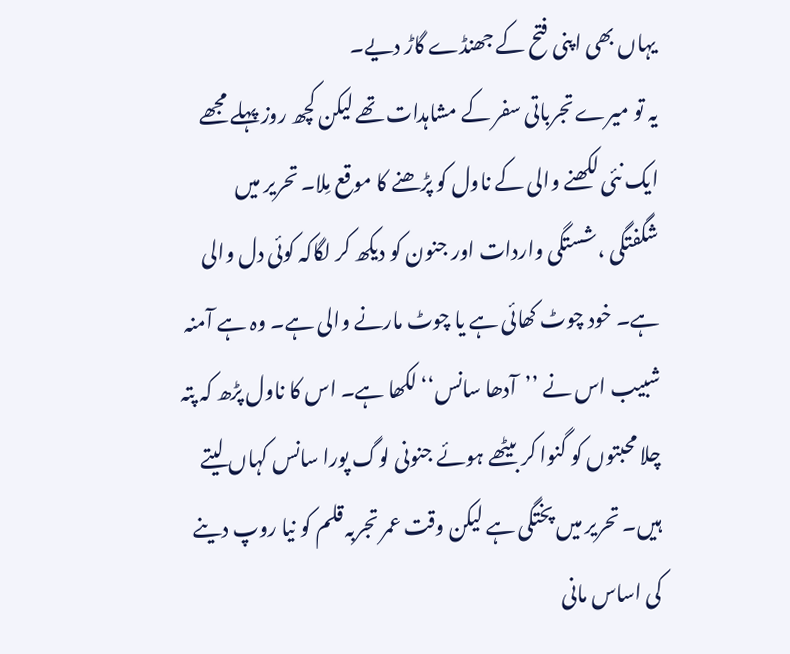یہاں بھی اپنی فتح کے جھنڈے گاڑ دیے۔
یہ تو میرے تجرباتی سفر کے مشاہدات تھے لیکن کچھ روز پہلے مجھے ایک نئی لکھنے والی کے ناول کو پڑھنے کا موقع مِلا۔ تحریر میں شگفتگی ،شستگی واردات اور جنون کو دیکھ کر لگاکہ کوئی دل والی ہے۔ خود چوٹ کھائی ہے یا چوٹ مارنے والی ہے۔ وہ ہے آمنہ شبیب اس نے ’’آدھا سانس‘‘ لکھا ہے۔ اس کا ناول پڑھ کہ پتہ چلا محبتوں کو گنوا کر بیٹھے ہوئے جنونی لوگ پورا سانس کہاں لیتے ہیں۔ تحریر میں پختگی ہے لیکن وقت عمر تجربہ قلم کو نیا روپ دینے کی اساس مانی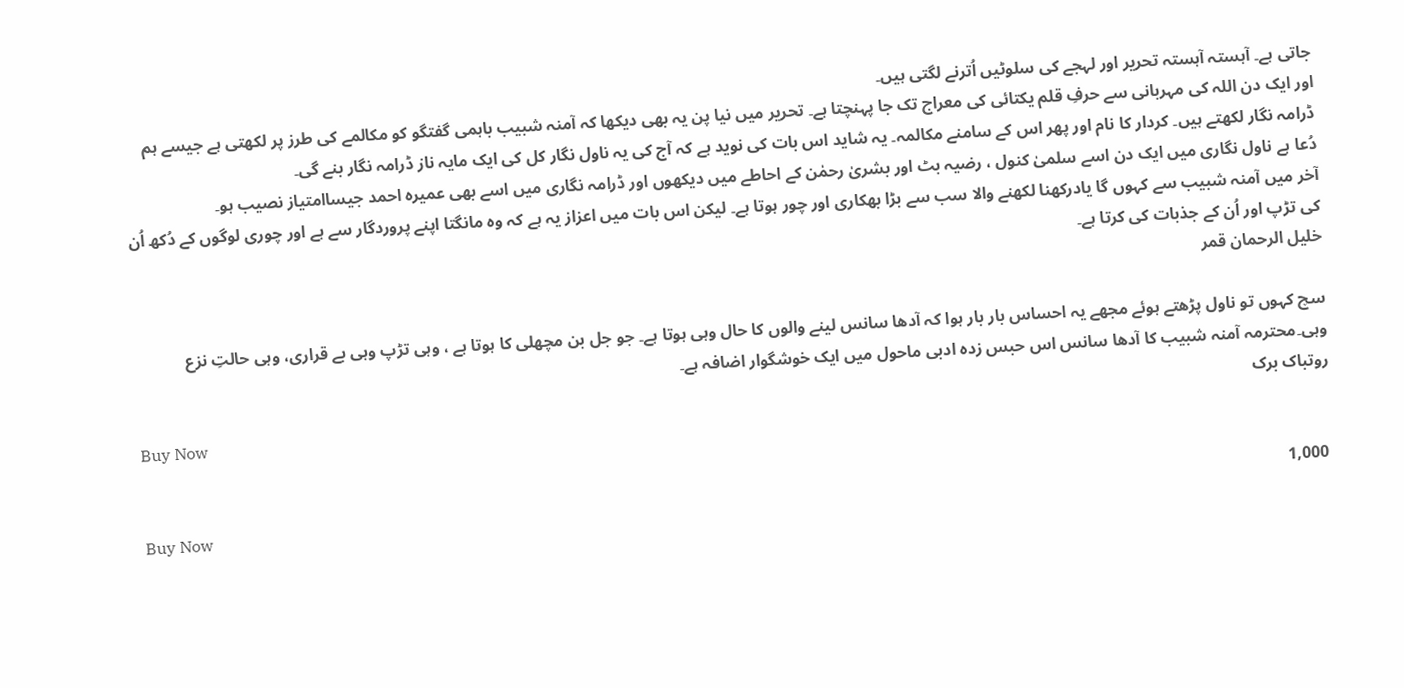جاتی ہے۔ آہستہ آہستہ تحریر اور لہجے کی سلوٹیں اُترنے لگتی ہیں۔
اور ایک دن اللہ کی مہربانی سے حرفِ قلم یکتائی کی معراج تک جا پہنچتا ہے۔ تحریر میں نیا پن یہ بھی دیکھا کہ آمنہ شبیب باہمی گفتگو کو مکالمے کی طرز پر لکھتی ہے جیسے ہم ڈرامہ نگار لکھتے ہیں۔ کردار کا نام اور پھر اس کے سامنے مکالمہ۔ یہ شاید اس بات کی نوید ہے کہ آج کی یہ ناول نگار کل کی ایک مایہ ناز ڈرامہ نگار بنے گی۔
دُعا ہے ناول نگاری میں ایک دن اسے سلمیٰ کنول ، رضیہ بٹ اور بشریٰ رحمٰن کے احاطے میں دیکھوں اور ڈرامہ نگاری میں اسے بھی عمیرہ احمد جیساامتیاز نصیب ہو۔
آخر میں آمنہ شبیب سے کہوں گا یادرکھنا لکھنے والا سب سے بڑا بھکاری اور چور ہوتا ہے۔ لیکن اس بات میں اعزاز یہ ہے کہ وہ مانگتا اپنے پروردگار سے ہے اور چوری لوگوں کے دُکھ اُن کی تڑپ اور اُن کے جذبات کی کرتا ہے۔
خلیل الرحمان قمر

سچ کہوں تو ناول پڑھتے ہوئے مجھے یہ احساس بار بار ہوا کہ آدھا سانس لینے والوں کا حال وہی ہوتا ہے۔ جو جل بن مچھلی کا ہوتا ہے ، وہی تڑپ وہی بے قراری، وہی حالتِ نزع وہی۔محترمہ آمنہ شبیب کا آدھا سانس اس حبس زدہ ادبی ماحول میں ایک خوشگوار اضافہ ہے۔
روتباک برک
Buy Now

 1,000
Buy Now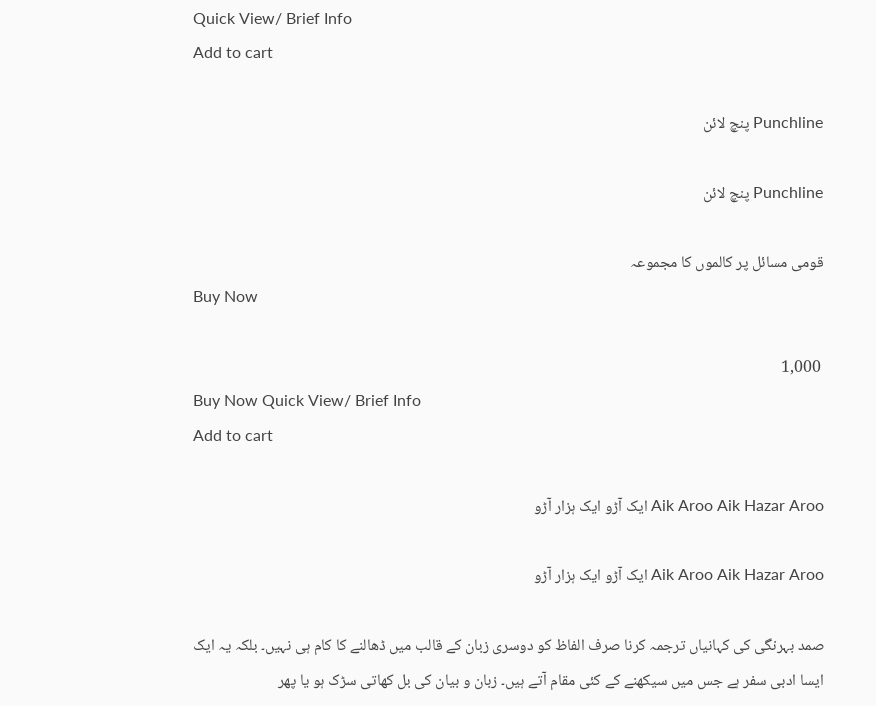Quick View/ Brief Info
Add to cart

Punchline پنچ لائن

Punchline پنچ لائن

قومی مسائل پر کالموں کا مجموعہ
Buy Now

 1,000
Buy Now Quick View/ Brief Info
Add to cart

Aik Aroo Aik Hazar Aroo ایک آڑو ایک ہزار آڑو

Aik Aroo Aik Hazar Aroo ایک آڑو ایک ہزار آڑو

صمد بہرنگی کی کہانیاں ترجمہ کرنا صرف الفاظ کو دوسری زبان کے قالب میں ڈھالنے کا کام ہی نہیں۔ بلکہ یہ ایک ایسا ادبی سفر ہے جس میں سیکھنے کے کئی مقام آتے ہیں۔ زبان و بیان کی بل کھاتی سڑک ہو یا پھر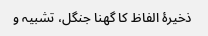ذخیرۂ الفاظ کا گھنا جنگل، تشبیہ و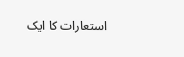استعارات کا ایک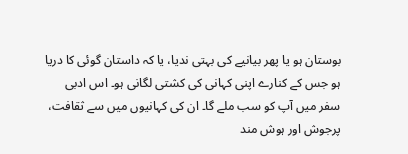بوستان ہو یا پھر بیانیے کی بہتی ندیا، یا کہ داستان گوئی کا دریا ہو جس کے کنارے اپنی کہانی کی کشتی لگانی ہو۔ اس ادبی سفر میں آپ کو سب ملے گا۔ ان کی کہانیوں میں سے ثقافت، پرجوش اور ہوش مند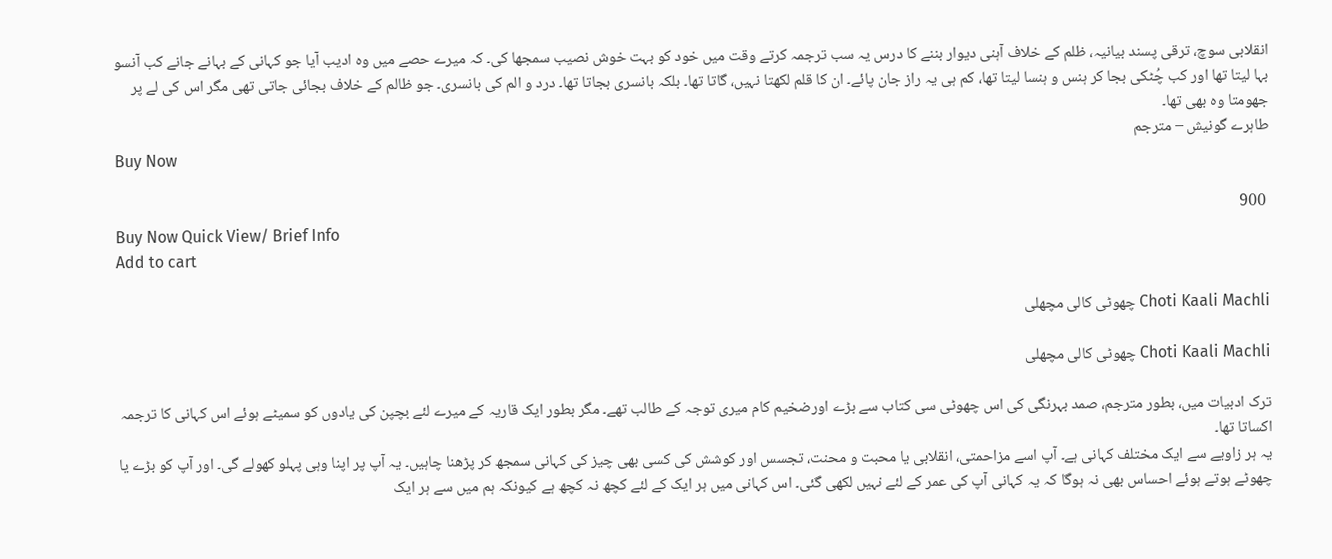انقلابی سوچ، ترقی پسند بیانیہ، ظلم کے خلاف آہنی دیوار بننے کا درس یہ سب ترجمہ کرتے وقت میں خود کو بہت خوش نصیب سمجھا کی۔ کہ میرے حصے میں وہ ادیب آیا جو کہانی کے بہانے جانے کب آنسو بہا لیتا تھا اور کب چُٹکی بجا کر ہنس و ہنسا لیتا تھا، کم ہی یہ راز جان پائے۔ ان کا قلم لکھتا نہیں، گاتا تھا۔ بلکہ بانسری بجاتا تھا۔ درد و الم کی بانسری۔ جو ظالم کے خلاف بجائی جاتی تھی مگر اس کی لے پر جھومتا وہ بھی تھا۔
طاہرے گونیش – مترجم
Buy Now

 900
Buy Now Quick View/ Brief Info
Add to cart

Choti Kaali Machli چھوٹی کالی مچھلی

Choti Kaali Machli چھوٹی کالی مچھلی

ترک ادبیات میں، بطور مترجم، صمد بہرنگی کی اس چھوٹی سی کتاب سے بڑے اورضخیم کام میری توجہ کے طالب تھے۔ مگر بطور ایک قاریہ کے میرے لئے بچپن کی یادوں کو سمیٹے ہوئے اس کہانی کا ترجمہ اکساتا تھا۔
یہ ہر زاویے سے ایک مختلف کہانی ہے۔ آپ اسے مزاحمتی، انقلابی یا محبت و محنت، تجسس اور کوشش کی کسی بھی چیز کی کہانی سمجھ کر پڑھنا چاہیں۔ یہ آپ پر اپنا وہی پہلو کھولے گی۔ اور آپ کو بڑے یا چھوٹے ہوتے ہوئے احساس بھی نہ ہوگا کہ یہ کہانی آپ کی عمر کے لئے نہیں لکھی گئی۔ اس کہانی میں ہر ایک کے لئے کچھ نہ کچھ ہے کیونکہ ہم میں سے ہر ایک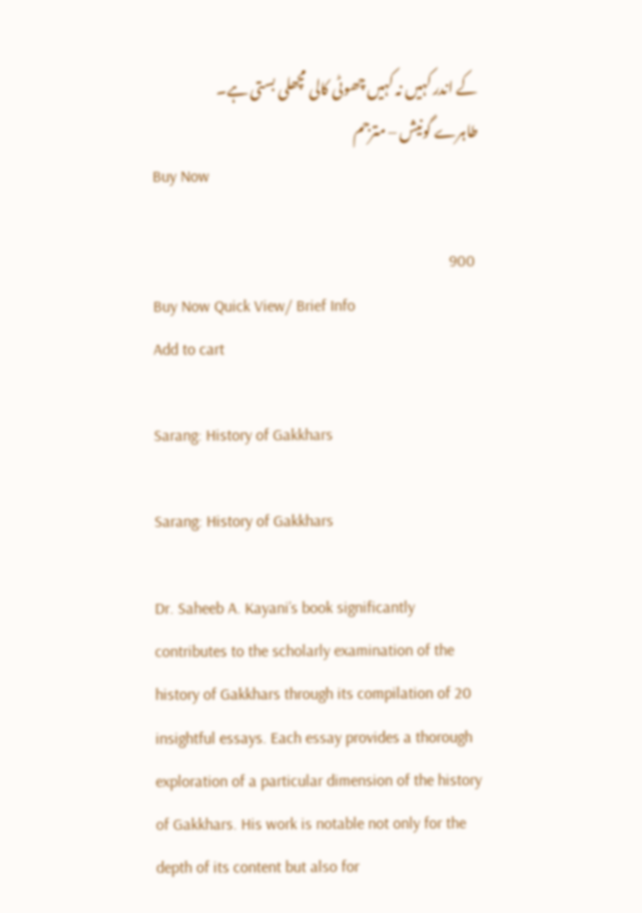کے اندر کہیں نہ کہیں چھوٹی کالی مچھلی بستی ہے۔
طاہرے گونیش – مترجم
Buy Now

 900
Buy Now Quick View/ Brief Info
Add to cart

Sarang: History of Gakkhars

Sarang: History of Gakkhars

Dr. Saheeb A. Kayani’s book significantly contributes to the scholarly examination of the history of Gakkhars through its compilation of 20 insightful essays. Each essay provides a thorough exploration of a particular dimension of the history of Gakkhars. His work is notable not only for the depth of its content but also for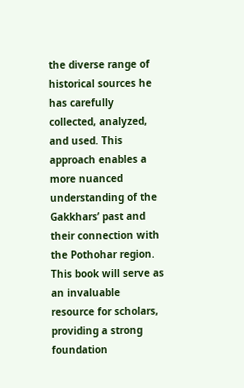the diverse range of historical sources he has carefully collected, analyzed, and used. This approach enables a more nuanced understanding of the Gakkhars’ past and their connection with the Pothohar region. This book will serve as an invaluable resource for scholars, providing a strong foundation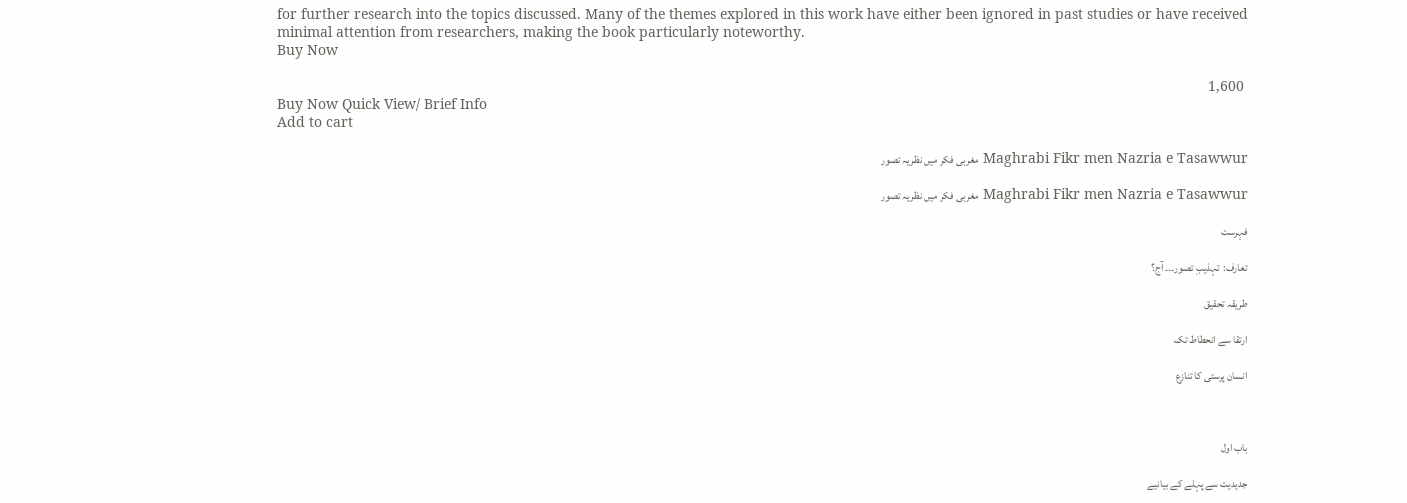for further research into the topics discussed. Many of the themes explored in this work have either been ignored in past studies or have received minimal attention from researchers, making the book particularly noteworthy.
Buy Now

 1,600
Buy Now Quick View/ Brief Info
Add to cart

Maghrabi Fikr men Nazria e Tasawwur مغربی فکر میں نظریہ تصور

Maghrabi Fikr men Nazria e Tasawwur مغربی فکر میں نظریہ تصور

فہرست

تعارف:  تہذیبِ تصور۔۔۔ آج؟

طریقہ تحقیق

ارتقا سے انحطاط تک

انسان پرستی کا تنازع



باب اول

جدیدیت سے پہلے کے بیانیے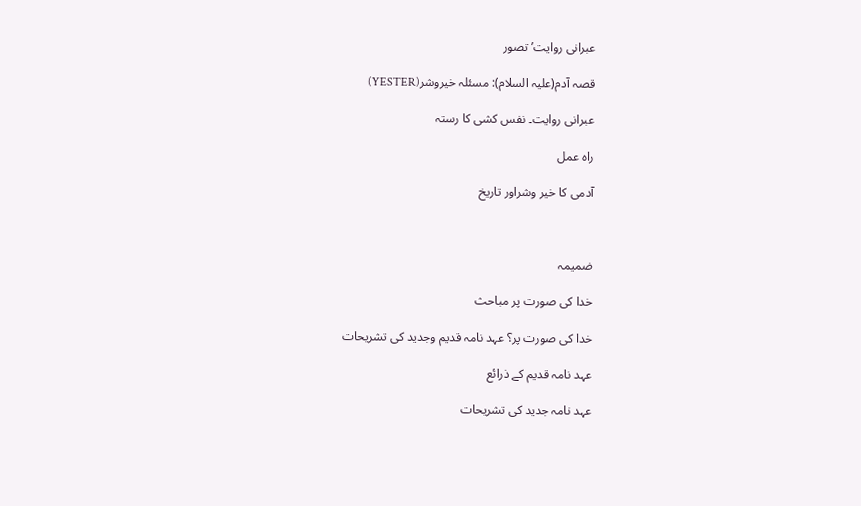عبرانی روایت’ تصور

قصہ آدم(علیہ السلام): مسئلہ خیروشر(YESTER)

عبرانی روایت۔ نفس کشی کا رستہ

راہ عمل

آدمی کا خیر وشراور تاریخ



ضمیمہ

خدا کی صورت پر مباحث

خدا کی صورت پر؟ عہد نامہ قدیم وجدید کی تشریحات

عہد نامہ قدیم کے ذرائع

عہد نامہ جدید کی تشریحات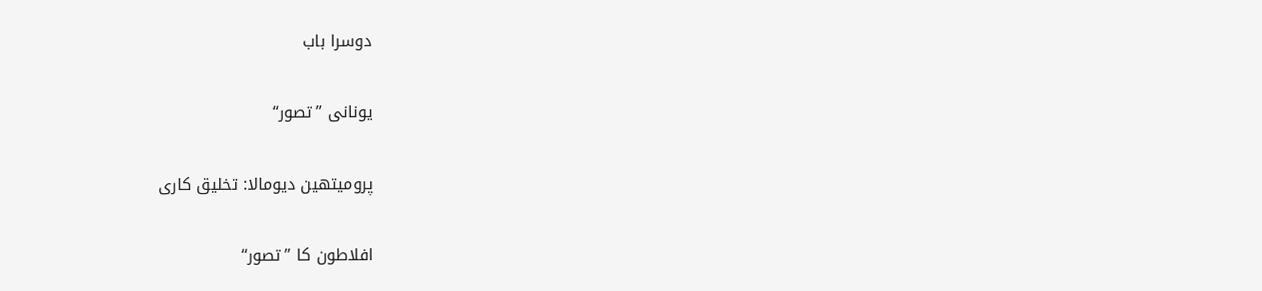دوسرا باب

یونانی ’’تصور‘‘

پرومیتھین دیومالا: تخلیق کاری

افلاطون کا ’’تصور‘‘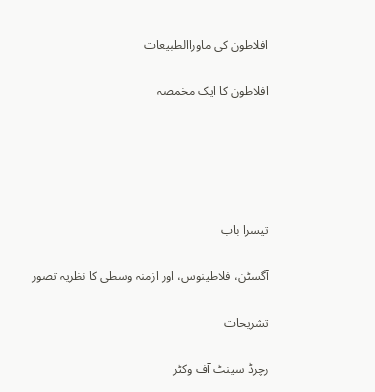افلاطون کی ماوراالطبیعات

افلاطون کا ایک مخمصہ





تیسرا باب

آگسٹن، فلاطینوس، اور ازمنہ وسطی کا نظریہ تصور

تشریحات

رچرڈ سینٹ آف وکٹر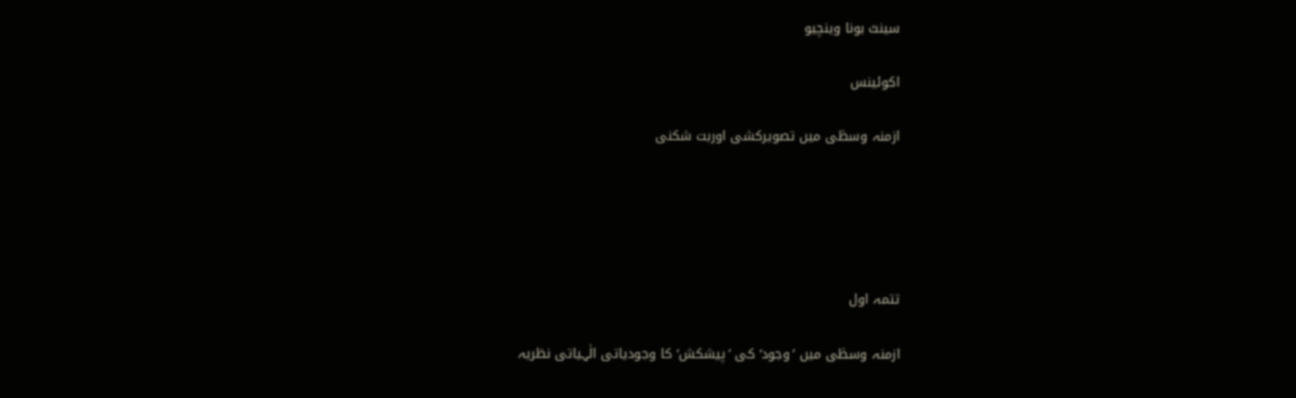سینٹ بونا وینچیو

اکوئینس

ازمنہ وسطٰی میں تصویرکشی اوربت شکنی





تتمہ اول

ازمنہ وسطٰی میں ’وجود‘ کی ’پیشکش‘ کا وجودیاتی الٰہیاتی نظریہ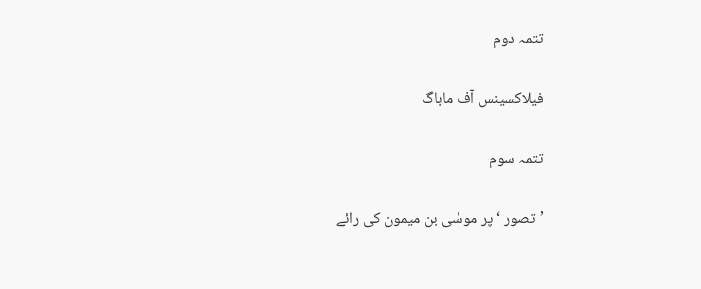تتمہ دوم

فیلاکسینس آف ماباگ

تتمہ سوم

’تصور ‘پر موسٰی بن میمون کی رائے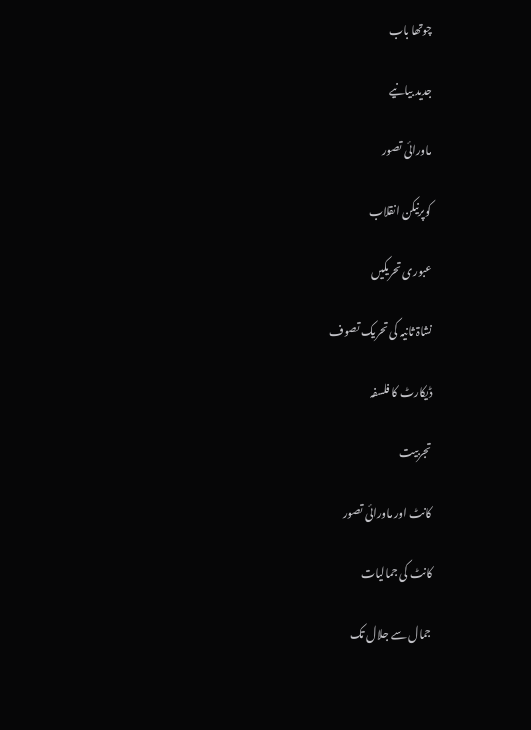چوتھا باب

جدید بیانیے

ماورائی تصور

کوپرنیکن انقلاب

عبوری تحریکیں

نشاۃ ثانیہ کی تحریک تصوف

ڈیکارٹ کا فلسفہ

تجربیت

کانٹ اور ماورائی تصور

کانٹ کی جمالیات

جمال سے جلال تک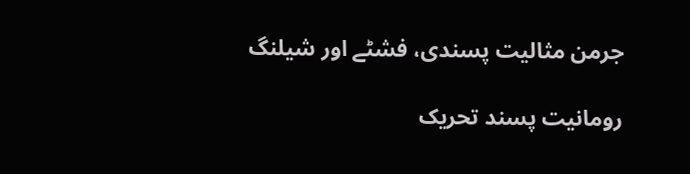جرمن مثالیت پسندی، فشٹے اور شیلنگ

رومانیت پسند تحریک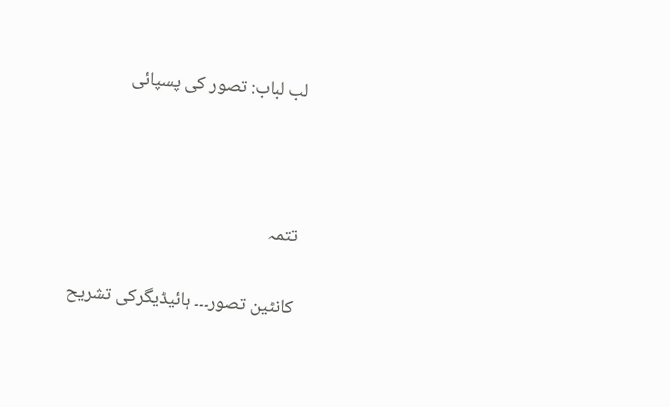لب لباب: تصور کی پسپائی



تتمہ

کانٹین تصور۔۔۔ ہائیڈیگرکی تشریح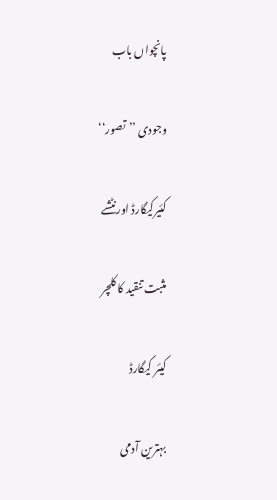پانچواں باب

وجودی ’’تصور‘‘

کئیرکیگارڈ اورنٹشے

مثبت تنقید کا کلچر

کیئر کیگارڈ

بہترین آدمی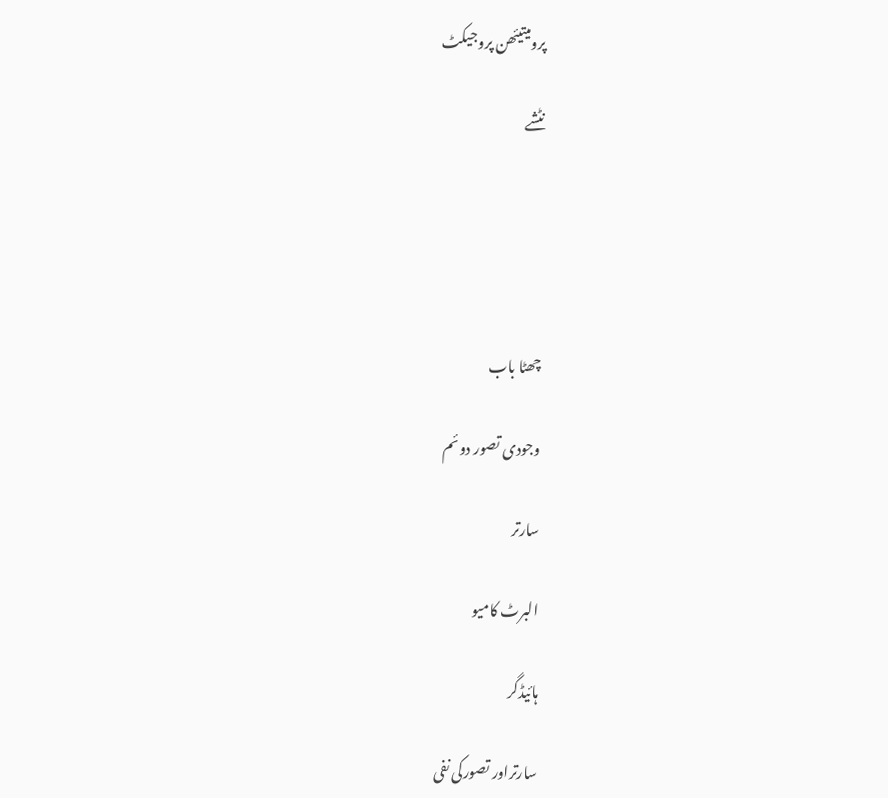پرومیتیئھن پروجیکٹ

نٹشے





چھٹا باب

وجودی تصور دوئم

سارتر

البرٹ کامیو

ہائیڈگر

سارتراور تصورکی نفی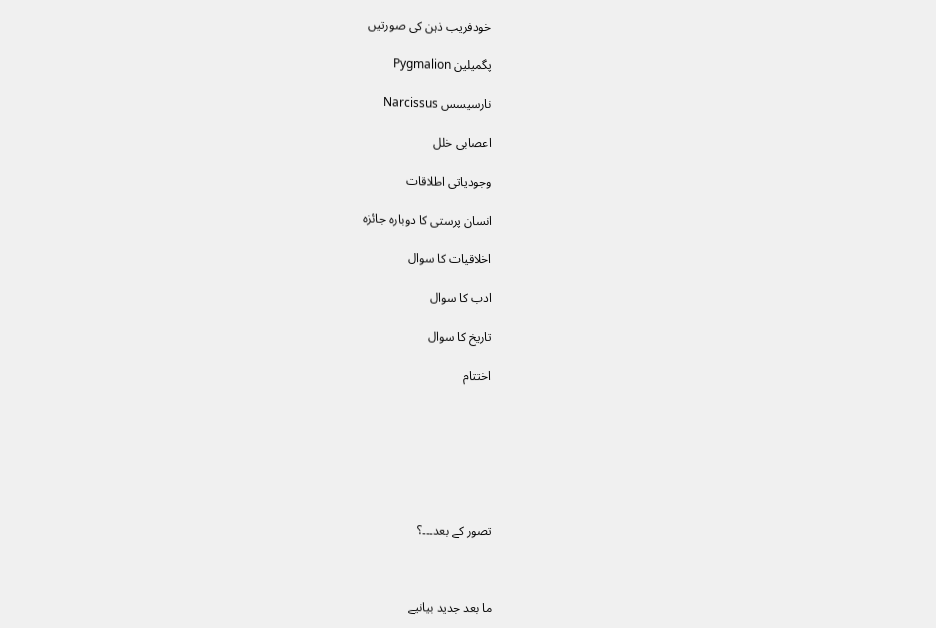خودفریب ذہن کی صورتیں

پگمیلین Pygmalion

نارسیسس Narcissus

اعصابی خلل

وجودیاتی اطلاقات

انسان پرستی کا دوبارہ جائزہ

اخلاقیات کا سوال

ادب کا سوال

تاریخ کا سوال

اختتام







تصور کے بعد۔۔۔؟



ما بعد جدید بیانیے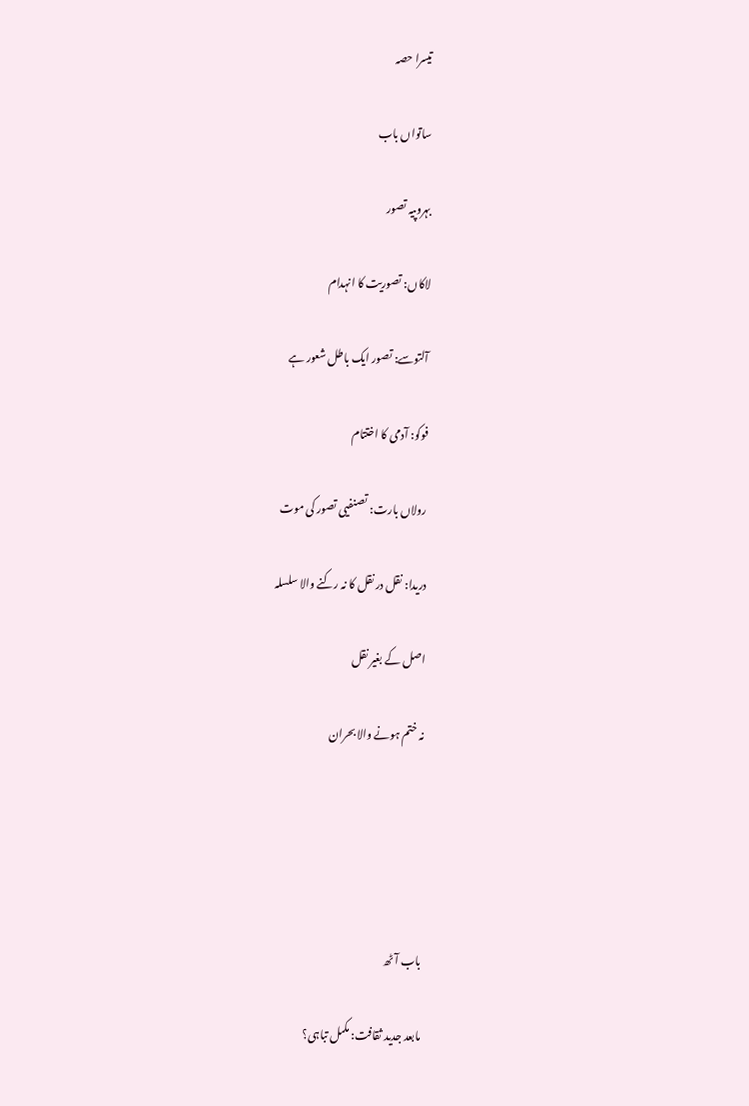تیسرا حصہ

ساتواں باب

بہروپیہ تصور

لاکاں: تصوریت کا انہدام

آلتوسے: تصور ایک باطل شعور ہے

فوکو: آدمی کا اختتام

رولاں بارت: تصنفیی تصور کی موت

دریدا: نقل در نقل کا نہ رکنے والا سلسلہ

اصل کے بغیر نقل

نہ ختم ہونے والا بحران





باب آٹھ

مابعد جدید ثقافت: مکمل تباہی؟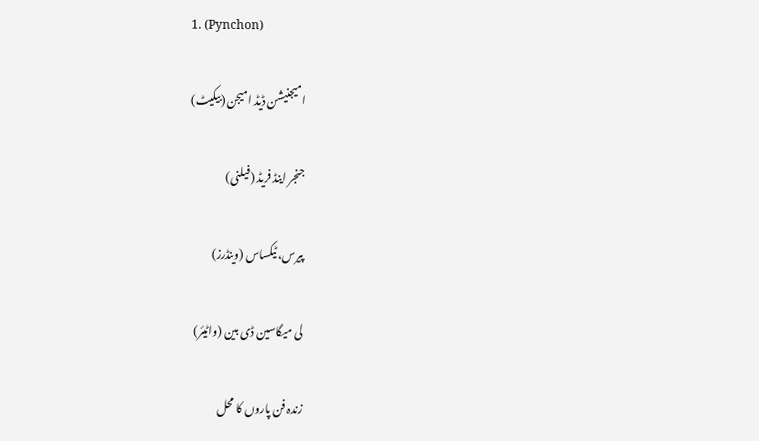1. (Pynchon)

امیجنیشن ڈیڈ امیجن (بیکیٹ)

جنجر اینڈ فریڈ (فیلنی)

پیرس، ٹیکساس (وینڈرز)

لی میگاسین ڈی بین (واٹیئر)

زندہ فن پاروں کا محل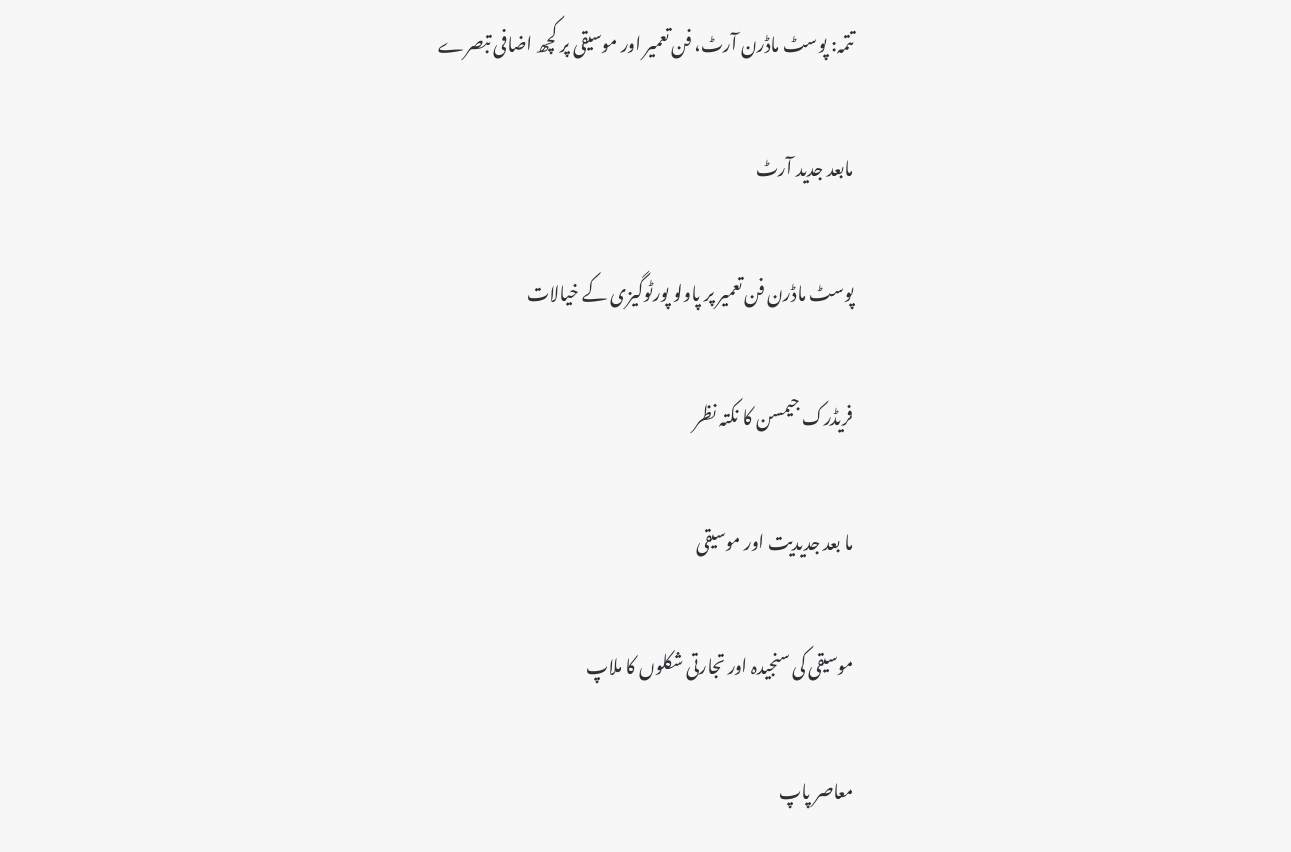تتمہ: پوسٹ ماڈرن آرٹ، فن تعمیر اور موسیقی پر کچھ اضافی تبصرے

مابعد جدید آرٹ

پوسٹ ماڈرن فن تعمیر پر پاولو پورٹوگیزی کے خیالات

فریڈرک جیمسن کا نکتہ نظر

ما بعد جدیدیت اور موسیقی

موسیقی کی سنجیدہ اور تجارتی شکلوں کا ملاپ

معاصر پاپ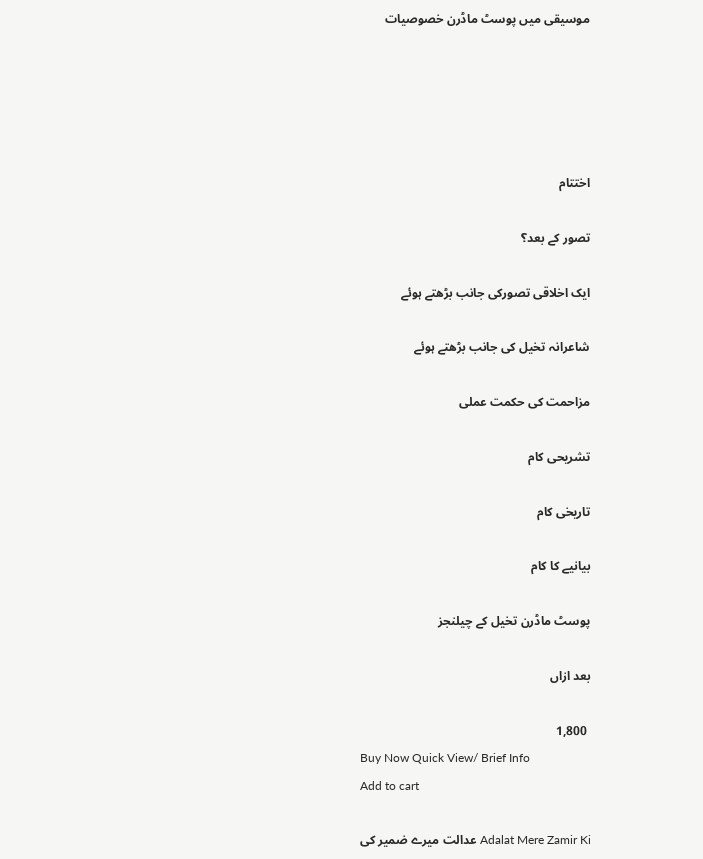موسیقی میں پوسٹ ماڈرن خصوصیات





اختتام

تصور کے بعد؟

ایک اخلاقی تصورکی جانب بڑھتے ہوئے

شاعرانہ تخیل کی جانب بڑھتے ہوئے

مزاحمت کی حکمت عملی

تشریحی کام

تاریخی کام

بیانیے کا کام

پوسٹ ماڈرن تخیل کے چیلنجز

بعد ازاں

 1,800
Buy Now Quick View/ Brief Info
Add to cart

Adalat Mere Zamir Ki عدالت میرے ضمیر کی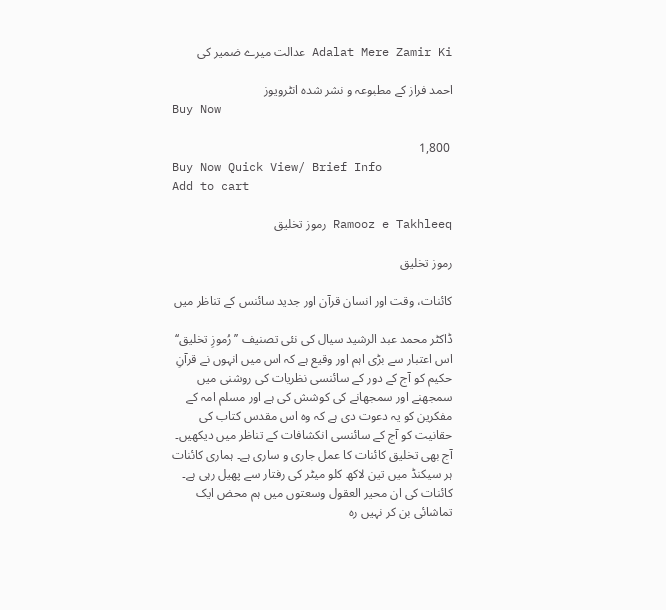Adalat Mere Zamir Ki عدالت میرے ضمیر کی

احمد فراز کے مطبوعہ و نشر شدہ انٹرویوز
Buy Now

 1,800
Buy Now Quick View/ Brief Info
Add to cart

Ramooz e Takhleeq رموز تخلیق

رموز تخلیق

کائنات، وقت اور انسان قرآن اور جدید سائنس کے تناظر میں

ڈاکٹر محمد عبد الرشید سیال کی نئی تصنیف ’’رُموزِ تخلیق‘‘ اس اعتبار سے بڑی اہم اور وقیع ہے کہ اس میں انہوں نے قرآنِ حکیم کو آج کے دور کے سائنسی نظریات کی روشنی میں سمجھنے اور سمجھانے کی کوشش کی ہے اور مسلم امہ کے مفکرین کو یہ دعوت دی ہے کہ وہ اس مقدس کتاب کی حقانیت کو آج کے سائنسی انکشافات کے تناظر میں دیکھیں۔ آج بھی تخلیق کائنات کا عمل جاری و ساری ہے۔ ہماری کائنات ہر سیکنڈ میں تین لاکھ کلو میٹر کی رفتار سے پھیل رہی ہے۔ کائنات کی ان محیر العقول وسعتوں میں ہم محض ایک تماشائی بن کر نہیں رہ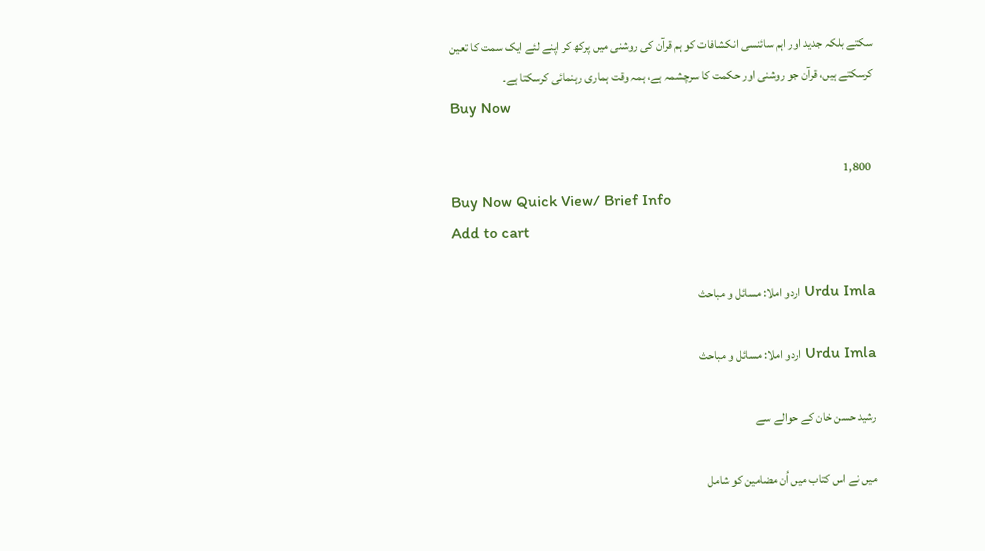سکتے بلکہ جدید اور اہم سائنسی انکشافات کو ہم قرآن کی روشنی میں پرکھ کر اپنے لئے ایک سمت کا تعین کرسکتے ہیں، قرآن جو روشنی اور حکمت کا سرچشمہ ہے، ہمہ وقت ہماری رہنمائی کرسکتا ہے۔
Buy Now

 1,800
Buy Now Quick View/ Brief Info
Add to cart

Urdu Imla اردو املا: مسائل و مباحث

Urdu Imla اردو املا: مسائل و مباحث

رشید حسن خان کے حوالے سے

میں نے اس کتاب میں اُن مضامین کو شامل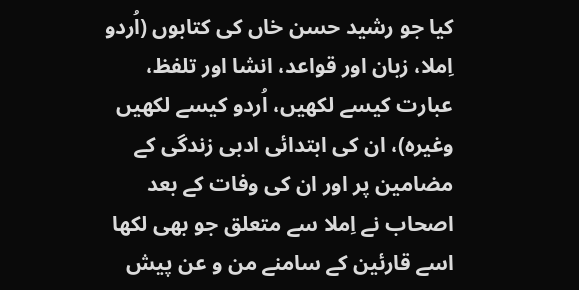کیا جو رشید حسن خاں کی کتابوں (اُردو اِملا، زبان اور قواعد، انشا اور تلفظ، عبارت کیسے لکھیں، اُردو کیسے لکھیں وغیرہ)، ان کی ابتدائی ادبی زندگی کے مضامین پر اور ان کی وفات کے بعد اصحاب نے اِملا سے متعلق جو بھی لکھا اسے قارئین کے سامنے من و عن پیش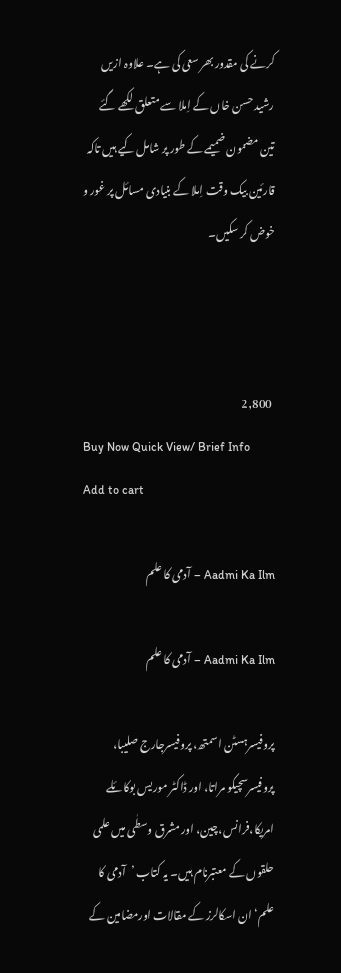کرنے کی مقدور بھر سعی کی ہے۔ علاوہ ازیں رشید حسن خاں کے اِملا سے متعلق لکھے گئے تین مضمون ضمیمے کے طور پر شامل کیے ہیں تاکہ قارئین بیک وقت اِملا کے بنیادی مسائل پر غور و خوض کر سکیں۔



 2,800
Buy Now Quick View/ Brief Info
Add to cart

Aadmi Ka Ilm – آدمی کا علم

Aadmi Ka Ilm – آدمی کا علم

پروفیسرہسٹن اسمتھ، پروفیسرجارج صلیبا، پروفیسرسچیکو مراتا، اور ڈاکٹر موریس بوکائلے امریکا،فرانس،چین، اور مشرق وسطٰی میں علمی حلقوں کے معتبرنام ہیں۔ یہ کتاب ’آدمی کا علم‘ ان اسکالرز کے مقالات اورمضامین کے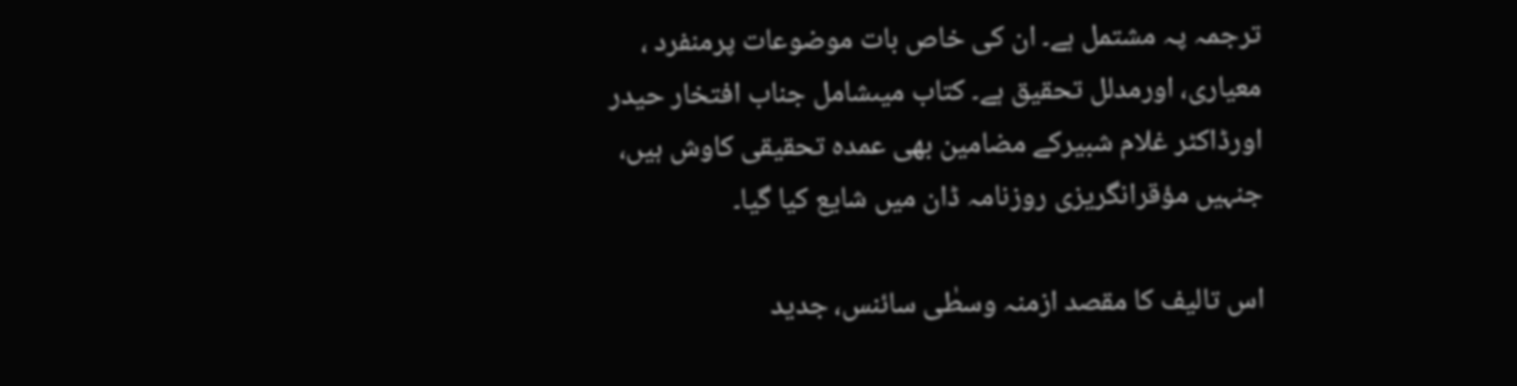ترجمہ پہ مشتمل ہے۔ ان کی خاص بات موضوعات پرمنفرد ، معیاری، اورمدلل تحقیق ہے۔ کتاب میںشامل جناب افتخار حیدر اورڈاکٹر غلام شبیرکے مضامین بھی عمدہ تحقیقی کاوش ہیں، جنہیں مؤقرانگریزی روزنامہ ڈان میں شایع کیا گیا۔

اس تالیف کا مقصد ازمنہ وسطٰی سائنس، جدید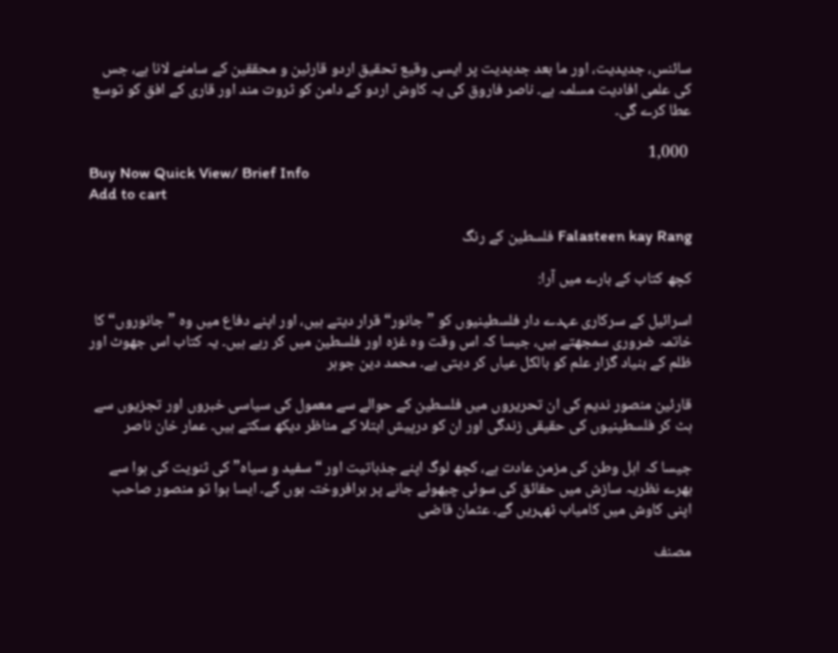سائنس، جدیدیت، اور ما بعد جدیدیت پر ایسی وقیع تحقیق اردو قارئین و محققین کے سامنے لانا ہے، جس کی علمی افادیت مسلمہ ہے۔ ناصر فاروق کی یہ کاوش اردو کے دامن کو ثروت مند اور قاری کے افق کو توسع عطا کرے گی۔

 1,000
Buy Now Quick View/ Brief Info
Add to cart

Falasteen kay Rang فلسطین کے رنگ

کچھ کتاب کے بارے میں آرا:

اسرائیل کے سرکاری عہدے دار فلسطینیوں کو ”جانور“ قرار دیتے ہیں، اور اپنے دفاع میں وہ ”جانوروں“ کا خاتمہ ضروری سمجھتے ہیں، جیسا کہ اس وقت وہ غزہ اور فلسطین میں کر رہے ہیں۔ یہ کتاب اس جھوٹ اور ظلم کے بنیاد گزار علم کو بالکل عیاں کر دیتی ہے۔ محمد دین جوہر

قارئین منصور ندیم کی ان تحریروں میں فلسطین کے حوالے سے معمول کی سیاسی خبروں اور تجزیوں سے ہٹ کر فلسطینیوں کی حقیقی زندگی اور ان کو درپیش ابتلا کے مناظر دیکھ سکتے ہیں۔ عمار خان ناصر

جیسا کہ اہل وطن کی مزمن عادت ہے، کچھ لوگ اپنے جذباتیت اور “سفید و سیاہ” کی ثنویت کی ہوا سے بھرے نظریہ سازش میں حقائق کی سوئی چبھوئے جانے پر برافروختہ ہوں گے۔ ایسا ہوا تو منصور صاحب اپنی کاوش میں کامیاب ٹھہریں گے۔ عثمان قاضی

مصنف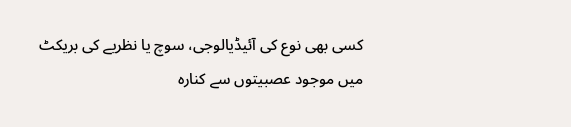کسی بھی نوع کی آئیڈیالوجی، سوچ یا نظریے کی بریکٹ میں موجود عصبیتوں سے کنارہ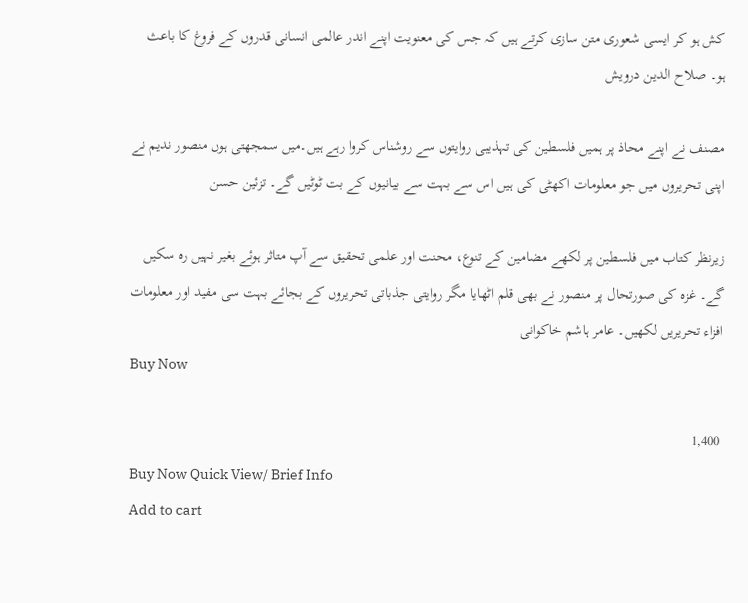کش ہو کر ایسی شعوری متن سازی کرتے ہیں کہ جس کی معنویت اپنے اندر عالمی انسانی قدروں کے فروغ کا باعث ہو۔ صلاح الدین درویش

مصنف نے اپنے محاذ پر ہمیں فلسطین کی تہذیبی روایتوں سے روشناس کروا رہے ہیں۔میں سمجھتی ہوں منصور ندیم نے اپنی تحریروں میں جو معلومات اکھٹی کی ہیں اس سے بہت سے بیانیوں کے بت ٹوٹیں گے۔ تزئین حسن

زیرنظر کتاب میں فلسطین پر لکھے مضامین کے تنوع، محنت اور علمی تحقیق سے آپ متاثر ہوئے بغیر نہیں رہ سکیں گے۔ غزہ کی صورتحال پر منصور نے بھی قلم اٹھایا مگر روایتی جذباتی تحریروں کے بجائے بہت سی مفید اور معلومات افزاء تحریریں لکھیں۔ عامر ہاشم خاکوانی
Buy Now

 1,400
Buy Now Quick View/ Brief Info
Add to cart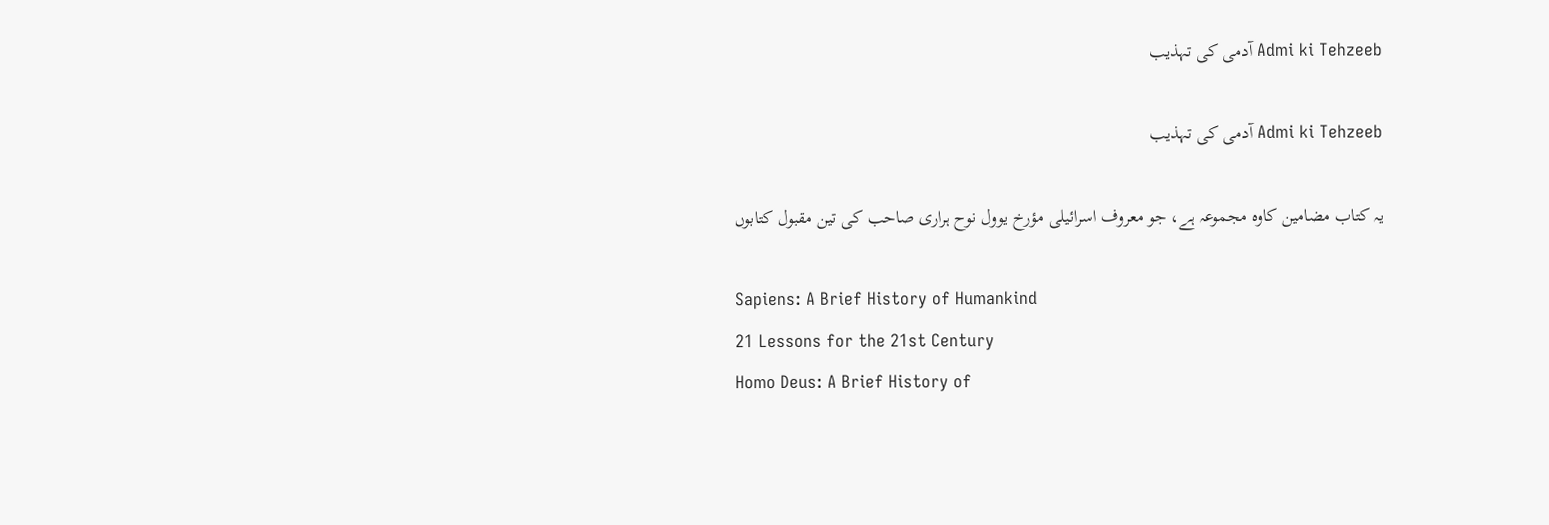Admi ki Tehzeeb آدمی کی تہذیب

Admi ki Tehzeeb آدمی کی تہذیب

یہ کتاب مضامین کاوہ مجموعہ ہے، جو معروف اسرائیلی مؤرخ یوول نوح ہراری صاحب کی تین مقبول کتابوں

Sapiens: A Brief History of Humankind
21 Lessons for the 21st Century
Homo Deus: A Brief History of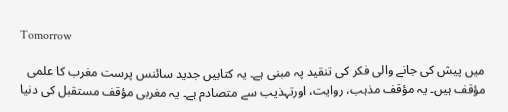Tomorrow

میں پیش کی جانے والی فکر کی تنقید پہ مبنی ہے۔ یہ کتابیں جدید سائنس پرست مغرب کا علمی مؤقف ہیں۔ یہ مؤقف مذہب، روایت، اورتہذیب سے متصادم ہے۔ یہ مغربی مؤقف مستقبل کی دنیا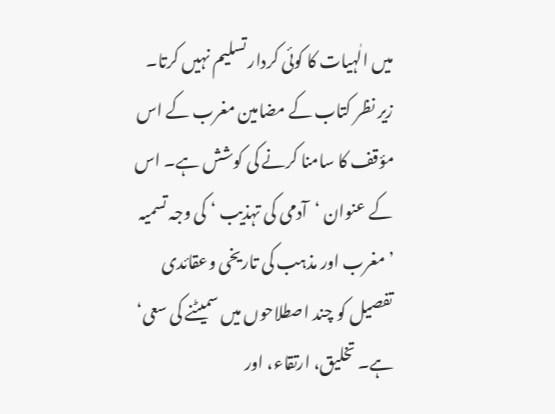میں الٰہیات کا کوئی کردار تسلیم نہیں کرتا۔ زیر نظر کتاب کے مضامین مغرب کے اس مؤقف کا سامنا کرنے کی کوشش ہے۔ اس کے عنوان ‘آدمی کی تہذیب ‘ کی وجہ تسمیہ ’مغرب اور مذہب کی تاریخی وعقائدی تفصیل کو چند اصطلاحوں میں سمیٹنے کی سعی‘ ہے۔ تخلیق، ارتقاء، اور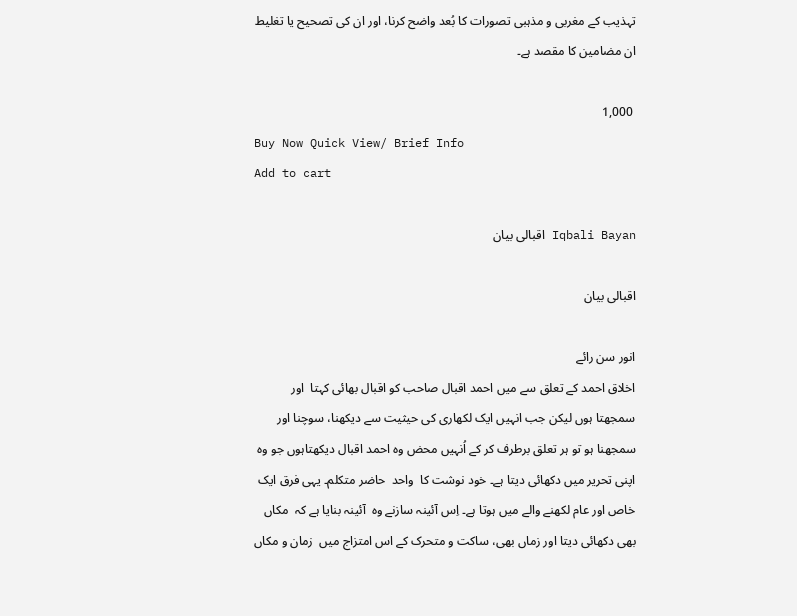تہذیب کے مغربی و مذہبی تصورات کا بُعد واضح کرنا، اور ان کی تصحیح یا تغلیط ان مضامین کا مقصد ہے۔

 1,000
Buy Now Quick View/ Brief Info
Add to cart

Iqbali Bayan اقبالی بیان

اقبالی بیان

انور سن رائے
اخلاق احمد کے تعلق سے میں احمد اقبال صاحب کو اقبال بھائی کہتا  اور  سمجھتا ہوں لیکن جب انہیں ایک لکھاری کی حیثیت سے دیکھنا، سوچنا اور سمجھنا ہو تو ہر تعلق برطرف کر کے اُنہیں محض وہ احمد اقبال دیکھتاہوں جو وہ اپنی تحریر میں دکھائی دیتا ہے۔ خود نوشت کا  واحد  حاضر متکلم۔ یہی فرق ایک خاص اور عام لکھنے والے میں ہوتا ہے۔ اِس آئینہ سازنے وہ  آئینہ بنایا ہے کہ  مکاں بھی دکھائی دیتا اور زماں بھی، ساکت و متحرک کے اس امتزاج میں  زمان و مکاں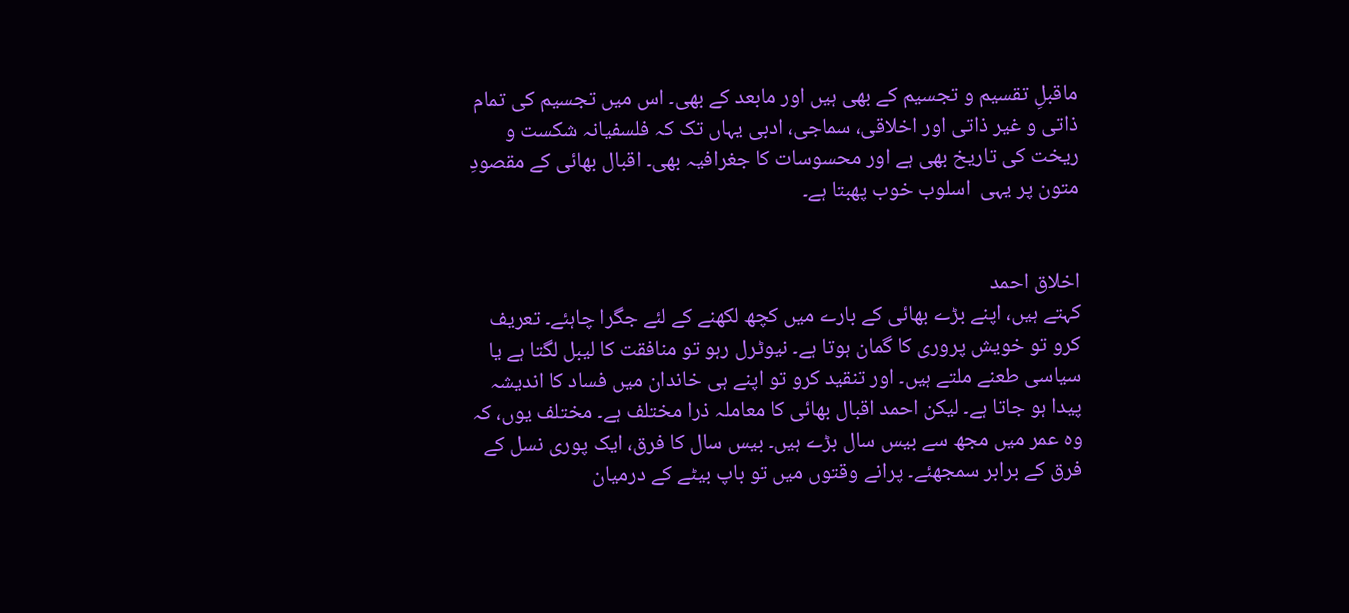ماقبلِ تقسیم و تجسیم کے بھی ہیں اور مابعد کے بھی۔ اس میں تجسیم کی تمام ذاتی و غیر ذاتی اور اخلاقی، سماجی، ادبی یہاں تک کہ فلسفیانہ شکست و ریخت کی تاریخ بھی ہے اور محسوسات کا جغرافیہ بھی۔ اقبال بھائی کے مقصودِ متون پر یہی  اسلوب خوب پھبتا ہے۔


اخلاق احمد
کہتے ہیں، اپنے بڑے بھائی کے بارے میں کچھ لکھنے کے لئے جگرا چاہئے۔ تعریف کرو تو خویش پروری کا گمان ہوتا ہے۔ نیوٹرل رہو تو منافقت کا لیبل لگتا ہے یا سیاسی طعنے ملتے ہیں۔ اور تنقید کرو تو اپنے ہی خاندان میں فساد کا اندیشہ پیدا ہو جاتا ہے۔ لیکن احمد اقبال بھائی کا معاملہ ذرا مختلف ہے۔ مختلف یوں، کہ وہ عمر میں مجھ سے بیس سال بڑے ہیں۔ بیس سال کا فرق، ایک پوری نسل کے فرق کے برابر سمجھئے۔ پرانے وقتوں میں تو باپ بیٹے کے درمیان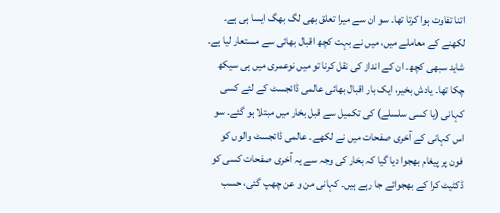اتنا تفاوت ہوا کرتا تھا۔ سو ان سے میرا تعلق بھی لگ بھگ ایسا ہی ہے۔
لکھنے کے معاملے میں، میں نے بہت کچھ اقبال بھائی سے مستعار لیا ہے۔ شاید سبھی کچھ۔ ان کے انداز کی نقل کرنا تو میں نوعمری میں ہی سیکھ چکا تھا۔ یادش بخیر، ایک بار اقبال بھائی عالمی ڈائجسٹ کے لئے کسی کہانی (یا کسی سلسلے) کی تکمیل سے قبل بخار میں مبتلا ہو گئے۔ سو اس کہانی کے آخری صفحات میں نے لکھے۔ عالمی ڈائجسٹ والوں کو فون پر پیغام بھجوا دیا گیا کہ بخار کی وجہ سے یہ آخری صفحات کسی کو ڈکٹیٹ کرا کے بھجوائے جا رہے ہیں۔ کہانی من و عن چھپ گئی، حسب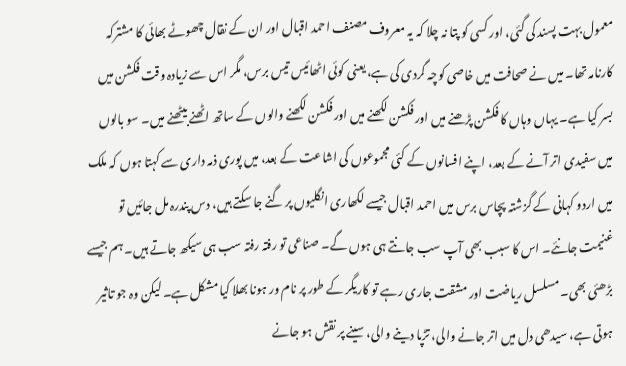معمول بہت پسند کی گئی، اور کسی کو پتا نہ چلا کہ یہ معروف مصنف احمد اقبال اور ان کے نقال چھوٹے بھائی کا مشترکہ کارنامہ تھا۔ میں نے صحافت میں خاصی کوچہ گردی کی ہے، یعنی کوئی اٹھائیس تیس برس، مگر اس سے زیادہ وقت فکشن میں بسر کیا ہے۔ یہاں وہاں کا فکشن پڑھنے میں اور فکشن لکھنے میں اور فکشن لکھنے والوں کے ساتھ اٹھنے بیٹھنے میں۔ سو بالوں میں سفیدی اتر آنے کے بعد، اپنے افسانوں کے کئی مجموعوں کی اشاعت کے بعد، میں پوری ذمہ داری سے کہتا ہوں کہ ملک میں اردو کہانی کے گزشتہ پچاس برس میں احمد اقبال جیسے لکھاری انگلیوں پر گنے جا سکتے ہیں، دس پندرہ مل جائیں تو غنیمت جانئے۔ اس کا سبب بھی آپ سب جانتے ہی ہوں گے۔ صناعی تو رفتہ رفتہ سب ہی سیکھ جاتے ہیں۔ ہم جیسے بڑھئی بھی۔ مسلسل ریاضت اور مشقت جاری رہے تو کاریگر کے طور پر نام ور ہونا بھلا کیا مشکل ہے۔ لیکن وہ جو تاثیر ہوتی ہے، سیدھی دل میں اتر جانے والی، تڑپا دینے والی، سینے پر نقش ہو جانے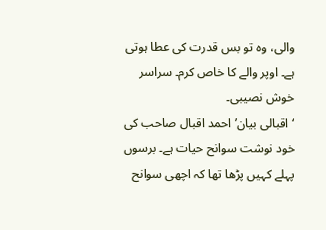والی، وہ تو بس قدرت کی عطا ہوتی ہے۔ اوپر والے کا خاص کرم۔ سراسر خوش نصیبی۔
‘اقبالی بیان’ احمد اقبال صاحب کی خود نوشت سوانح حیات ہے۔ برسوں پہلے کہیں پڑھا تھا کہ اچھی سوانح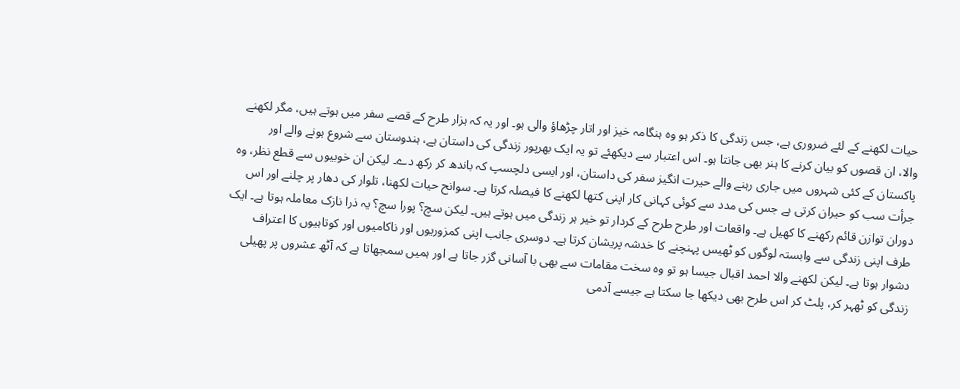حیات لکھنے کے لئے ضروری ہے، جس زندگی کا ذکر ہو وہ ہنگامہ خیز اور اتار چڑھاؤ والی ہو۔ اور یہ کہ ہزار طرح کے قصے سفر میں ہوتے ہیں، مگر لکھنے والا، ان قصوں کو بیان کرنے کا ہنر بھی جانتا ہو۔ اس اعتبار سے دیکھئے تو یہ ایک بھرپور زندگی کی داستان ہے، ہندوستان سے شروع ہونے والے اور پاکستان کے کئی شہروں میں جاری رہنے والے حیرت انگیز سفر کی داستان، اور ایسی دلچسپ کہ باندھ کر رکھ دے۔ لیکن ان خوبیوں سے قطع نظر، وہ جرأت سب کو حیران کرتی ہے جس کی مدد سے کوئی کہانی کار اپنی کتھا لکھنے کا فیصلہ کرتا ہے۔ سوانح حیات لکھنا، تلوار کی دھار پر چلنے اور اس دوران توازن قائم رکھنے کا کھیل ہے۔ واقعات اور طرح طرح کے کردار تو خیر ہر زندگی میں ہوتے ہیں۔ لیکن سچ؟ پورا سچ؟ یہ ذرا نازک معاملہ ہوتا ہے۔ ایک طرف اپنی زندگی سے وابستہ لوگوں کو ٹھیس پہنچنے کا خدشہ پریشان کرتا ہے۔ دوسری جانب اپنی کمزوریوں اور ناکامیوں اور کوتاہیوں کا اعتراف دشوار ہوتا ہے۔ لیکن لکھنے والا احمد اقبال جیسا ہو تو وہ سخت مقامات سے بھی با آسانی گزر جاتا ہے اور ہمیں سمجھاتا ہے کہ آٹھ عشروں پر پھیلی زندگی کو ٹھہر کر، پلٹ کر اس طرح بھی دیکھا جا سکتا ہے جیسے آدمی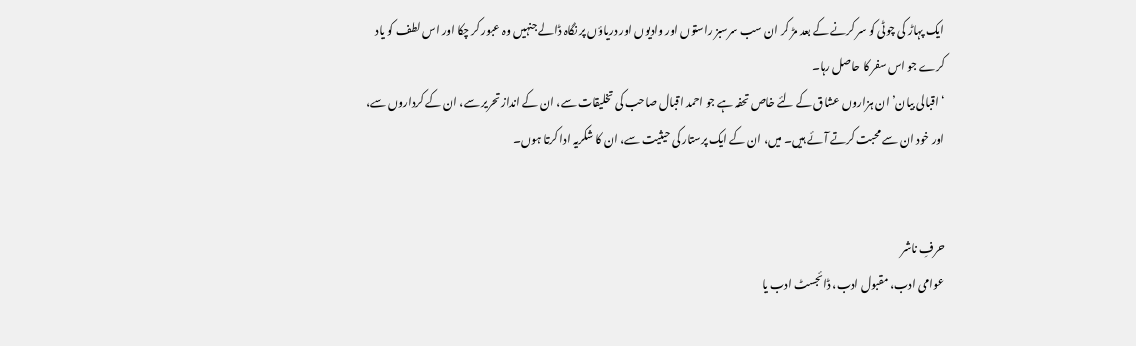ایک پہاڑ کی چوٹی کو سر کرنے کے بعد مڑ کر ان سب سرسبز راستوں اور وادیوں اور دریاؤں پر نگاہ ڈالے جنہیں وہ عبور کر چکا اور اس لطف کو یاد کرے جو اس سفر کا حاصل رہا۔
‘اقبالی بیان’ ان ہزاروں عشاق کے لئے خاص تحفہ ہے جو احمد اقبال صاحب کی تخلیقات سے، ان کے انداز تحریر سے، ان کے کرداروں سے، اور خود ان سے محبت کرتے آئے ہیں۔ میں، ان کے ایک پرستار کی حیثیت سے، ان کا شکریہ ادا کرتا ہوں۔


حرفِ ناشر
عوامی ادب، مقبول ادب، ڈائجسٹ ادب یا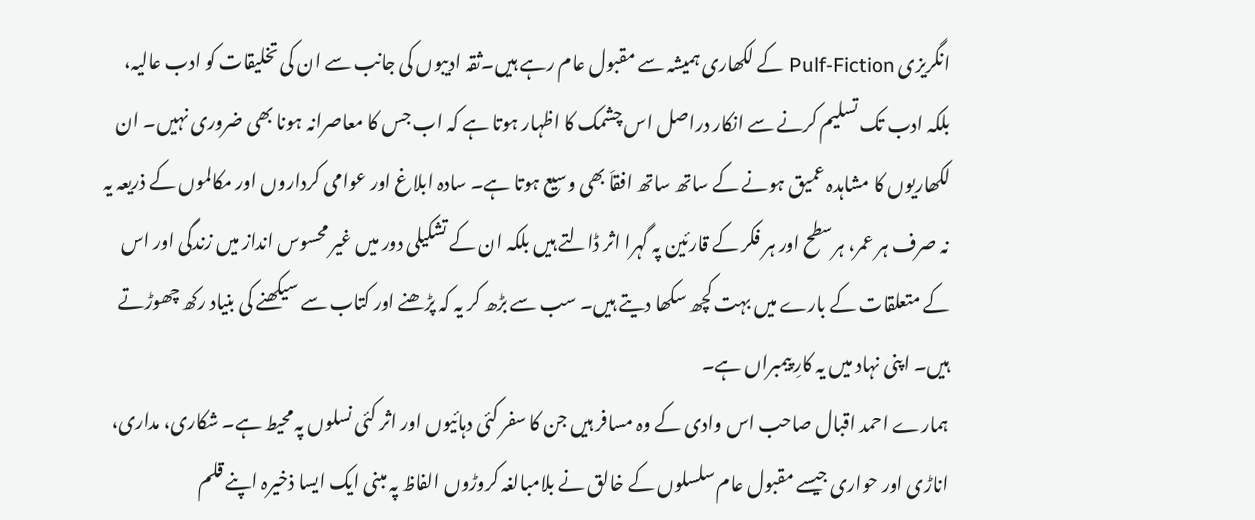انگریزی Pulf-Fiction کے لکھاری ہمیشہ سے مقبول عام رہے ہیں۔ثقہ ادیبوں کی جانب سے ان کی تخلیقات کو ادب عالیہ، بلکہ ادب تک تسلیم کرنے سے انکار دراصل اس چشمک کا اظہار ہوتا ہے کہ اب جس کا معاصرانہ ہونا بھی ضروری نہیں۔ ان لکھاریوں کا مشاہدہ عمیق ہونے کے ساتھ ساتھ افقاَ بھی وسیع ہوتا ہے۔ سادہ ابلاغ اور عوامی کرداروں اور مکالموں کے ذریعہ یہ نہ صرف ہر عمر، ہرسطح اور ہر فکر کے قارئین پہ گہرا اثر ڈالتے ہیں بلکہ ان کے تشکیلی دور میں غیر محسوس انداز میں زندگی اور اس کے متعلقات کے بارے میں بہت کچھ سکھا دیتے ہیں۔ سب سے بڑھ کر یہ کہ پڑھنے اور کتاب سے سیکھنے کی بنیاد رکھ چھوڑتے ہیں۔ اپنی نہاد میں یہ کارِ پیمبراں ہے۔
ہمارے احمد اقبال صاحب اس وادی کے وہ مسافر ہیں جن کا سفر کئی دہائیوں اور اثر کئی نسلوں پہ محیط ہے۔ شکاری، مداری، اناڑی اور حواری جیسے مقبول عام سلسلوں کے خالق نے بلامبالغہ کروڑوں الفاظ پہ مبنی ایک ایسا ذخیرہ اپنے قلم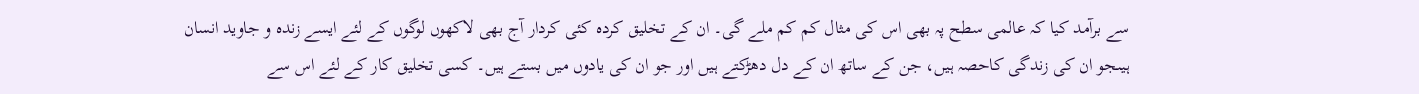سے برآمد کیا کہ عالمی سطح پہ بھی اس کی مثال کم کم ملے گی۔ ان کے تخلیق کردہ کئی کردار آج بھی لاکھوں لوگوں کے لئے ایسے زندہ و جاوید انسان ہیںجو ان کی زندگی کاحصہ ہیں، جن کے ساتھ ان کے دل دھڑکتے ہیں اور جو ان کی یادوں میں بستے ہیں۔ کسی تخلیق کار کے لئے اس سے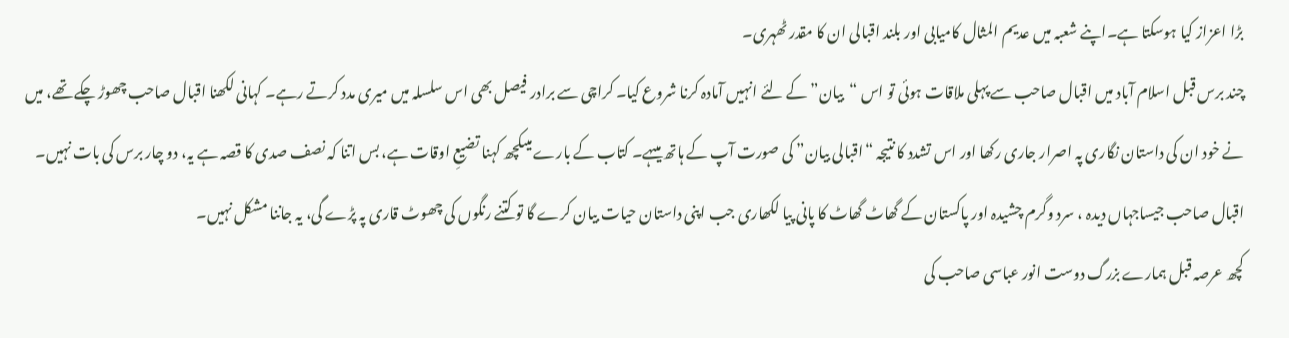بڑا اعزاز کیا ہوسکتا ہے۔اپنے شعبہ میں عدیم المثال کامیابی اور بلند اقبالی ان کا مقدر ٹھہری۔
چند برس قبل اسلام آباد میں اقبال صاحب سے پہلی ملاقات ہوئی تو اس “بیان” کے لئے انہیں آمادہ کرنا شروع کیا۔ کراچی سے برادر فیصل بھی اس سلسلہ میں میری مدد کرتے رہے۔ کہانی لکھنا اقبال صاحب چھوڑ چکے تھے، میں نے خود ان کی داستان نگاری پہ اصرار جاری رکھا اور اس تشدد کا نتیجہ “اقبالی بیان” کی صورت آپ کے ہاتھ میںہے۔ کتاب کے بارے میںکچھ کہنا تضیعِ اوقات ہے، بس اتنا کہ نصف صدی کا قصہ ہے یہ، دو چار برس کی بات نہیں۔
اقبال صاحب جیساجہاں دیدہ ، سرد وگرم چشیدہ اور پاکستان کے گھاٹ گھاٹ کا پانی پیا لکھاری جب اپنی داستان حیات بیان کرے گا تو کتنے رنگوں کی چھوٹ قاری پہ پڑے گی، یہ جاننا مشکل نہیں۔
کچھ عرصہ قبل ہمارے بزرگ دوست انور عباسی صاحب کی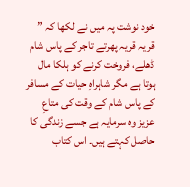خود نوشت پہ میں نے لکھا کہ ” قریہ قریہ پھرتے تاجر کے پاس شام ڈھلے، فروخت کرنے کو ہلکا مال ہوتا ہے مگر شاہراہِ حیات کے مسافر کے پاس شام کے وقت کی متاعِ عزیز وہ سرمایہ ہے جسے زندگی کا حاصل کہتے ہیں۔ اس کتاب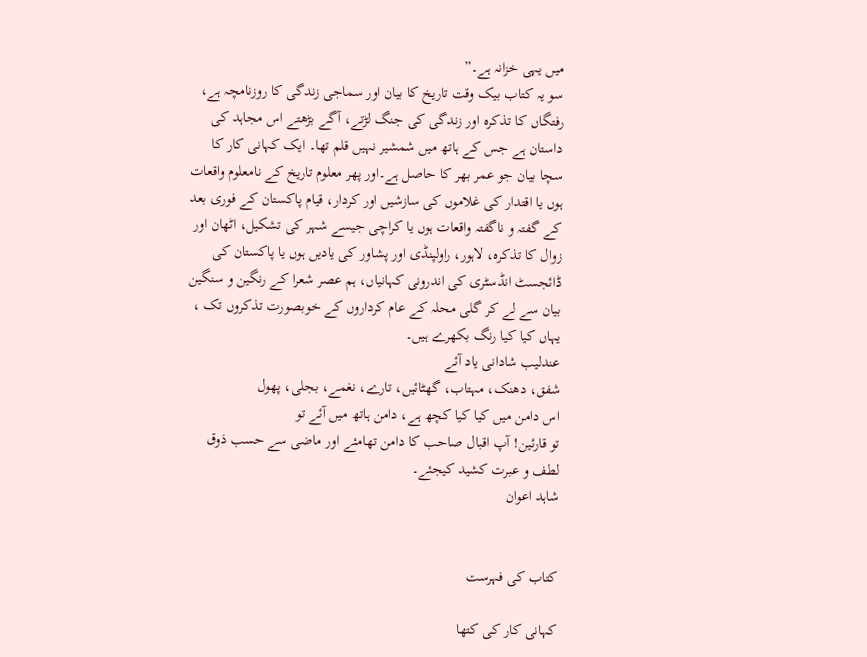میں یہی خزانہ ہے۔”
سو یہ کتاب بیک وقت تاریخ کا بیان اور سماجی زندگی کا روزنامچہ ہے، رفتگاں کا تذکرہ اور زندگی کی جنگ لڑتے، آگے بڑھتے اس مجاہد کی داستان ہے جس کے ہاتھ میں شمشیر نہیں قلم تھا۔ ایک کہانی کار کا سچا بیان جو عمر بھر کا حاصل ہے۔اور پھر معلوم تاریخ کے نامعلوم واقعات ہوں یا اقتدار کی غلاموں کی سازشیں اور کردار، قیام پاکستان کے فوری بعد کے گفتہ و ناگفتہ واقعات ہوں یا کراچی جیسے شہر کی تشکیل، اٹھان اور زوال کا تذکرہ، لاہور، راولپنڈی اور پشاور کی یادیں ہوں یا پاکستان کی ڈائجسٹ انڈسٹری کی اندرونی کہانیاں، ہم عصر شعرا کے رنگین و سنگین بیان سے لے کر گلی محلہ کے عام کرداروں کے خوبصورت تذکروں تک ، یہاں کیا کیا رنگ بکھرے ہیں۔
عندلیب شادانی یاد آئے
شفق، دھنک، مہتاب، گھٹائیں، تارے، نغمے، بجلی، پھول
اس دامن میں کیا کیا کچھ ہے، دامن ہاتھ میں آئے تو
تو قارئین! آپ اقبال صاحب کا دامن تھامئے اور ماضی سے حسب ذوق لطف و عبرت کشید کیجئے۔
شاہد اعوان


کتاب کی فہرست

کہانی کار کی کتھا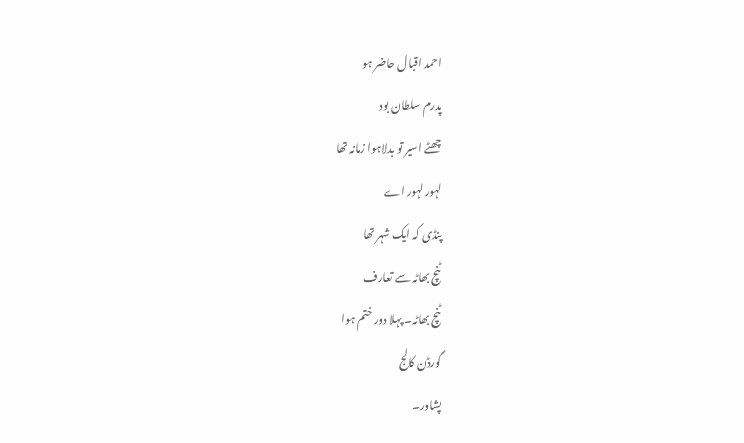احمد اقبال حاضر ہو
پدرم سلطان بود
چھٹے اسیر تو بدلاہوا زمانہ تھا
لہور لہور اے
پنڈی کہ ایک شہر تھا
ٹنچ بھاٹہ سے تعارف
ٹنچ بھاٹہ۔ پہلا دور ختم ہوا
گورڈن کالج
پشاور۔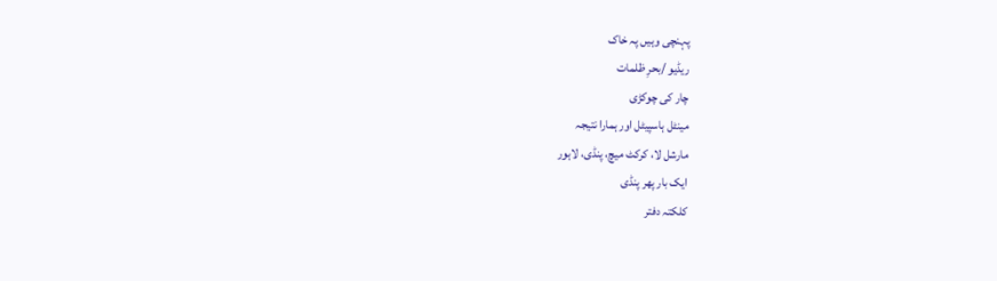پہنچی وہیں پہ خاک
ریڈیو /بحرِ ظلمات
چار کی چوکڑی
مینٹل ہاسپیٹل اور ہمارا نتیجہ
مارشل لا، کرکٹ میچ، پنڈی، لاہور
ایک بار پھر پنڈی
کلکتہ دفتر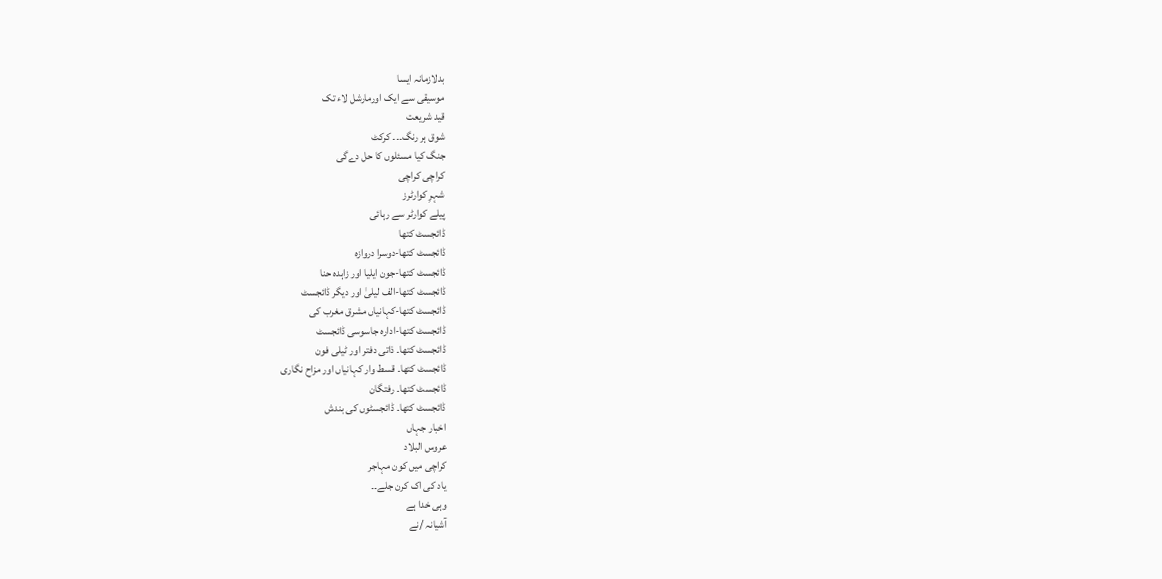بدلازمانہ ایسا
موسیقی سے ایک اورمارشل لاء تک
قید شریعت
شوق ہر رنگ۔۔۔ کرکٹ
جنگ کیا مسئلوں کا حل دےگی
کراچی کراچی
شہرِ کوارٹرز
پیلے کوارٹر سے رہائی
ڈائجسٹ کتھا
ڈائجسٹ کتھا-دوسرا دروازہ
ڈائجسٹ کتھا-جون ایلیا اور زاہدہ حنا
ڈائجسٹ کتھا-الف لیلیٰ اور دیگر ڈائجسٹ
ڈائجسٹ کتھا-کہانیاں مشرق مغرب کی
ڈائجسٹ کتھا-ادارہ جاسوسی ڈائجسٹ
ڈائجسٹ کتھا۔ ذاتی دفتر اور ٹیلی فون
ڈائجسٹ کتھا۔ قسط وار کہانیاں اور مزاح نگاری
ڈائجسٹ کتھا۔ رفتگان
ڈائجسٹ کتھا۔ ڈائجسٹوں کی بندش
اخبار جہاں
عروس البلاد
کراچی میں کون مہاجر
یاد کی اک کرن جلے۔۔
وہی خدا ہے
آشیانہ /نے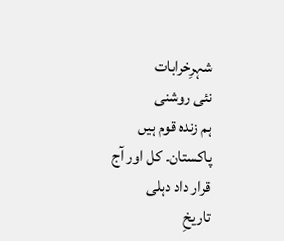شہرِخرابات
نئی روشنی
ہم زندہ قوم ہیں
پاکستان۔ کل اور آج
قرار داد دہلی
تاریخِ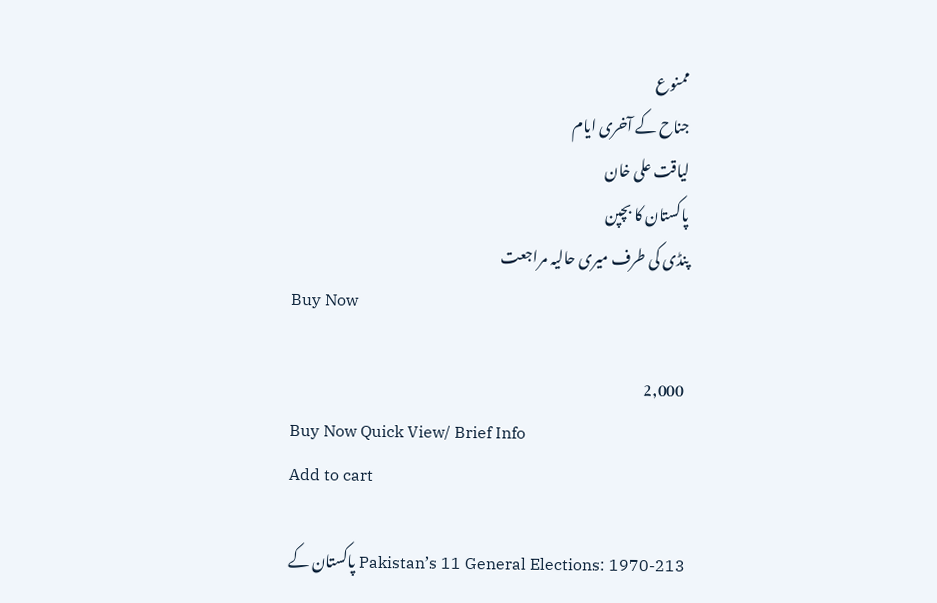ممنوع
جناح کے آخری ایام
لیاقت علی خان
پاکستان کا بچپن
پنڈی کی طرف میری حالیہ مراجعت
Buy Now

 2,000
Buy Now Quick View/ Brief Info
Add to cart

Pakistan’s 11 General Elections: 1970-213 پاکستان کے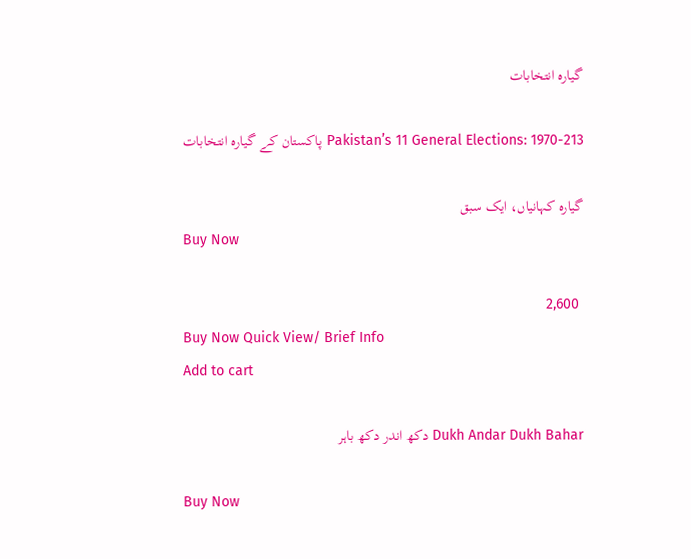گیارہ انتخابات

Pakistan’s 11 General Elections: 1970-213 پاکستان کے گیارہ انتخابات

گیارہ کہانیاں، ایک سبق
Buy Now

 2,600
Buy Now Quick View/ Brief Info
Add to cart

Dukh Andar Dukh Bahar دکھ اندر دکھ باہر

Buy Now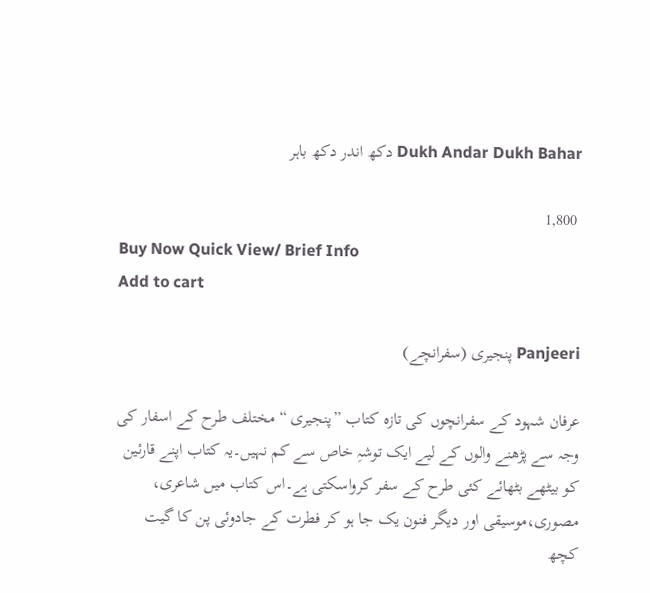Dukh Andar Dukh Bahar دکھ اندر دکھ باہر

 1,800
Buy Now Quick View/ Brief Info
Add to cart

Panjeeri پنجیری (سفرانچے)

عرفان شہود کے سفرانچوں کی تازہ کتاب ”پنجیری “ مختلف طرح کے اسفار کی وجہ سے پڑھنے والوں کے لیے ایک توشہِ خاص سے کم نہیں۔یہ کتاب اپنے قارئین کو بیٹھے بٹھائے کئی طرح کے سفر کرواسکتی ہے۔اس کتاب میں شاعری، مصوری،موسیقی اور دیگر فنون یک جا ہو کر فطرت کے جادوئی پن کا گیت کچھ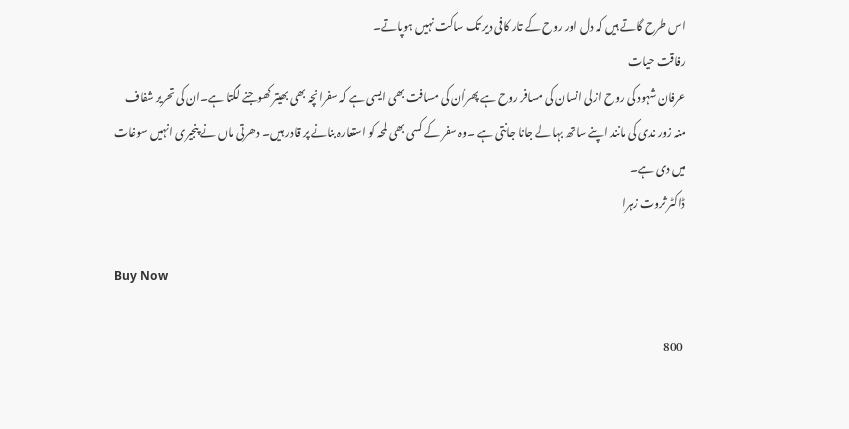اس طرح گاتے ہیں کہ دل اور روح کے تار کافی دیر تک ساکت نہیں ہوپاتے۔
رفاقت حیات
عرفان شہود کی روح ازلی انسان کی مسافر روح ہے پھراُن کی مسافت بھی ایسی ہے کہ سفرانچہ بھی بھیتر کھوجنے لگتا ہے۔ان کی تحریر شفاف منہ زور ندی کی مانند اپنے ساتھ بہا لے جانا جانتی ہے ۔وہ سفر کے کسی بھی لمحہ کو استعارہ بنانے پر قادر ہیں۔ دھرتی ماں نے پنجیری انہیں سوغات میں دی ہے۔
ڈاکٹر ثروت زہرا

Buy Now

 800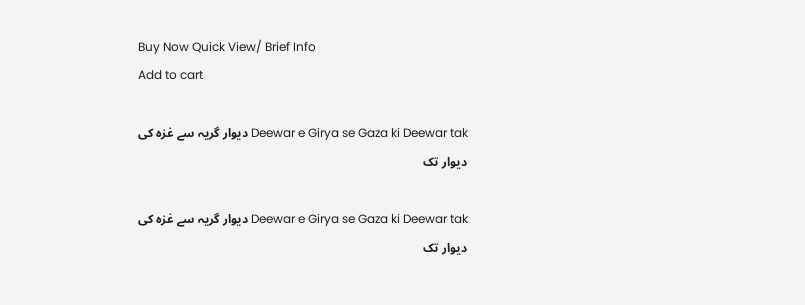Buy Now Quick View/ Brief Info
Add to cart

Deewar e Girya se Gaza ki Deewar tak دیوار گریہ سے غزہ کی دیوار تک

Deewar e Girya se Gaza ki Deewar tak دیوار گریہ سے غزہ کی دیوار تک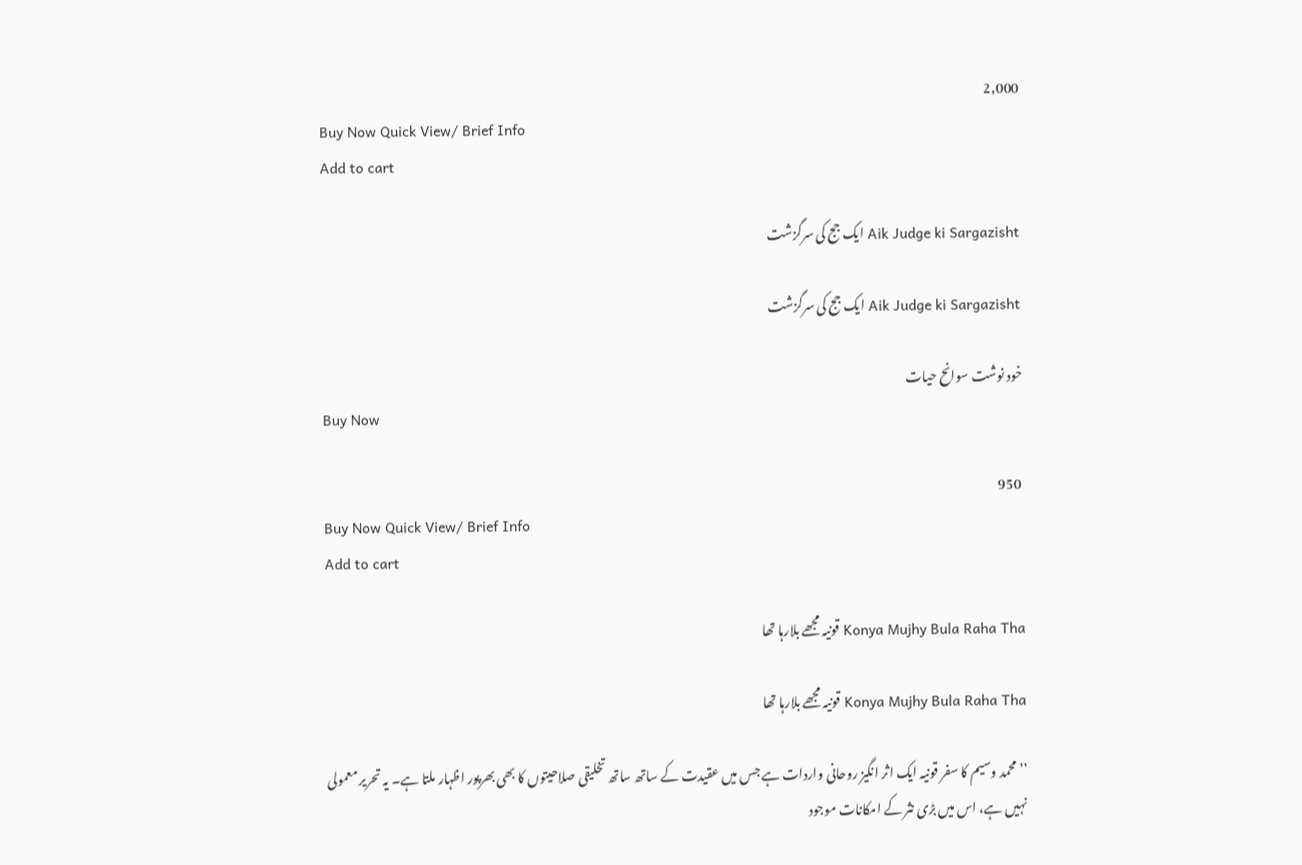2,000
Buy Now Quick View/ Brief Info
Add to cart

Aik Judge ki Sargazisht ایک جج کی سرگزشت

Aik Judge ki Sargazisht ایک جج کی سرگزشت

خود نوشت سوانح حیات
Buy Now

 950
Buy Now Quick View/ Brief Info
Add to cart

Konya Mujhy Bula Raha Tha قونیہ مجھے بلارہا تھا

Konya Mujhy Bula Raha Tha قونیہ مجھے بلارہا تھا

’’محمد وسیم کا سفر قونیہ ایک اثر انگیز روحانی واردات ہے جس میں عقیدت کے ساتھ ساتھ تخلیقی صلاحیتوں کا بھی بھرپور اظہار ملتا ہے۔ یہ تحریر معمولی نہیں ہے، اس میں بڑی نثر کے امکانات موجود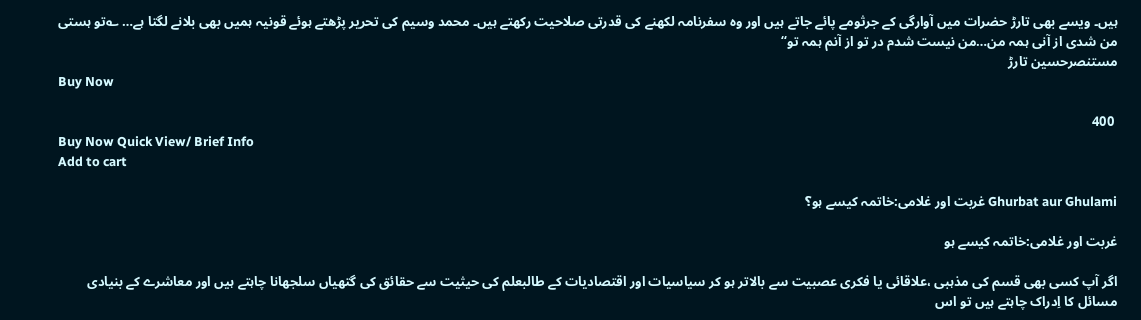ہیں۔ ویسے بھی تارڑ حضرات میں آوارگی کے جرثومے پائے جاتے ہیں اور وہ سفرنامہ لکھنے کی قدرتی صلاحیت رکھتے ہیں۔ محمد وسیم کی تحریر پڑھتے ہوئے قونیہ ہمیں بھی بلانے لگتا ہے… ؎تو ہستی من شدی از آنی ہمہ من…من نیست شدم در تو از آنم ہمہ تو‘‘
مستنصرحسین تارڑ
Buy Now

 400
Buy Now Quick View/ Brief Info
Add to cart

Ghurbat aur Ghulami غربت اور غلامی:خاتمہ کیسے ہو؟

غربت اور غلامی:خاتمہ کیسے ہو

اگر آپ کسی بھی قسم کی مذہبی ،علاقائی یا فکری عصبیت سے بالاتر ہو کر سیاسیات اور اقتصادیات کے طالبعلم کی حیثیت سے حقائق کی گتھیاں سلجھانا چاہتے ہیں اور معاشرے کے بنیادی مسائل کا اِدراک چاہتے ہیں تو اس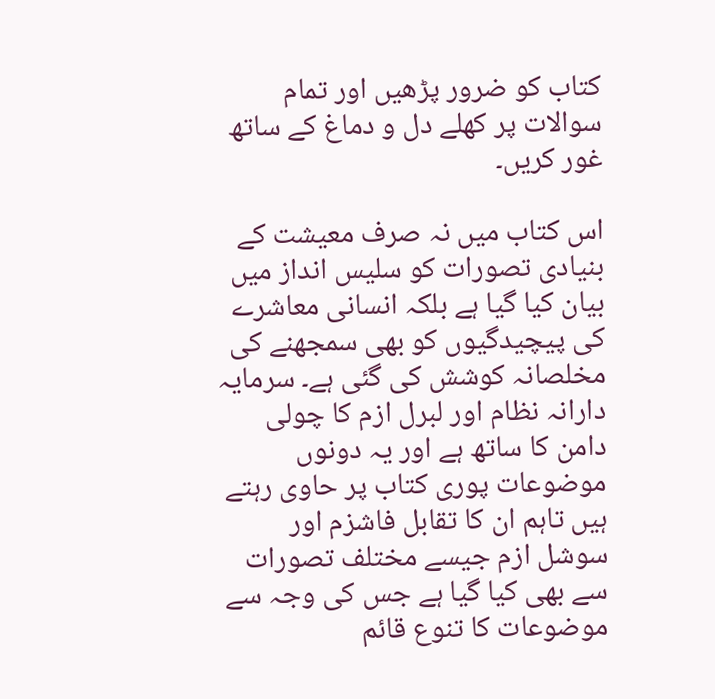کتاب کو ضرور پڑھیں اور تمام سوالات پر کھلے دل و دماغ کے ساتھ غور کریں۔

اس کتاب میں نہ صرف معیشت کے بنیادی تصورات کو سلیس انداز میں بیان کیا گیا ہے بلکہ انسانی معاشرے کی پیچیدگیوں کو بھی سمجھنے کی مخلصانہ کوشش کی گئی ہے۔ سرمایہ دارانہ نظام اور لبرل ازم کا چولی دامن کا ساتھ ہے اور یہ دونوں موضوعات پوری کتاب پر حاوی رہتے ہیں تاہم ان کا تقابل فاشزم اور سوشل ازم جیسے مختلف تصورات سے بھی کیا گیا ہے جس کی وجہ سے موضوعات کا تنوع قائم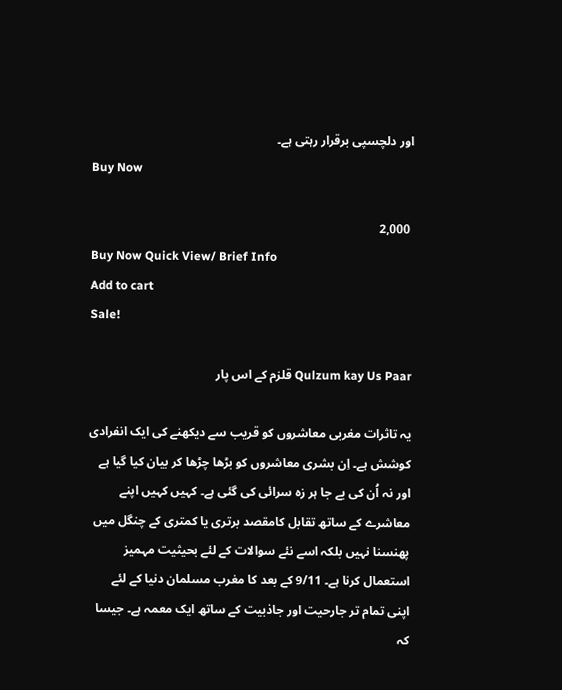اور دلچسپی برقرار رہتی ہے۔
Buy Now

 2,000
Buy Now Quick View/ Brief Info
Add to cart
Sale!

Qulzum kay Us Paar قلزم کے اس پار

یہ تاثرات مغربی معاشروں کو قریب سے دیکھنے کی ایک انفرادی کوشش ہے۔ اِن بشری معاشروں کو بڑھا چڑھا کر بیان کیا گیا ہے اور نہ اُن کی بے جا ہر زہ سرائی کی گئی ہے۔ کہیں کہیں اپنے معاشرے کے ساتھ تقابل کامقصد برتری یا کمتری کے چنگل میں پھنسنا نہیں بلکہ اسے نئے سوالات کے لئے بحیثیت مہمیز استعمال کرنا ہے۔ 9/11 کے بعد کا مغرب مسلمان دنیا کے لئے اپنی تمام تر جارحیت اور جاذبیت کے ساتھ ایک معمہ ہے۔ جیسا کہ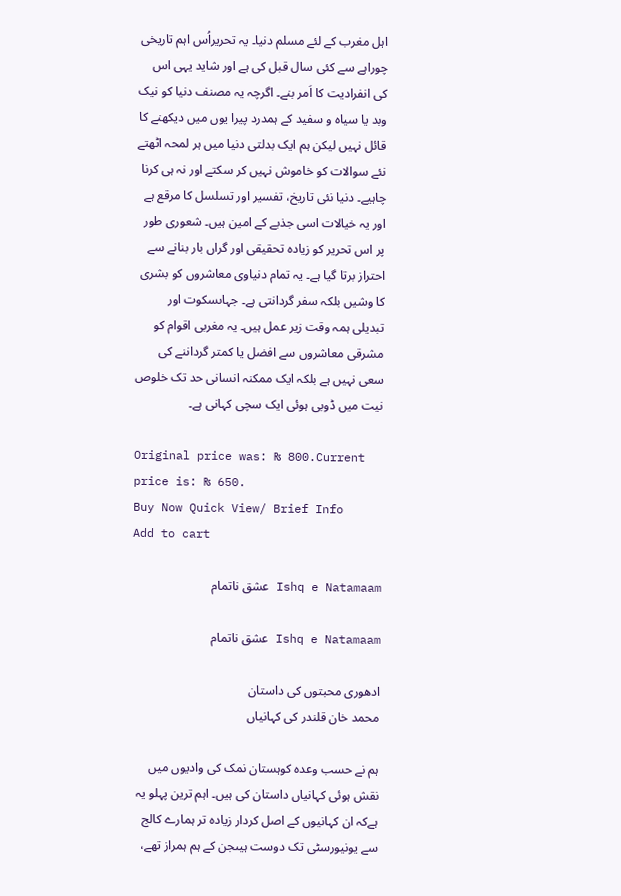اہل مغرب کے لئے مسلم دنیا۔ یہ تحریراُس اہم تاریخی چوراہے سے کئی سال قبل کی ہے اور شاید یہی اس کی انفرادیت کا اَمر بنے۔ اگرچہ یہ مصنف دنیا کو نیک وبد یا سیاہ و سفید کے ہمدرد پیرا یوں میں دیکھنے کا قائل نہیں لیکن ہم ایک بدلتی دنیا میں ہر لمحہ اٹھتے نئے سوالات کو خاموش نہیں کر سکتے اور نہ ہی کرنا چاہیے۔ دنیا نئی تاریخ، تفسیر اور تسلسل کا مرقع ہے اور یہ خیالات اسی جذبے کے امین ہیں۔ شعوری طور پر اس تحریر کو زیادہ تحقیقی اور گراں بار بنانے سے احتراز برتا گیا ہے۔ یہ تمام دنیاوی معاشروں کو بشری کا وشیں بلکہ سفر گردانتی ہے۔ جہاںسکوت اور تبدیلی ہمہ وقت زیر عمل ہیں۔ یہ مغربی اقوام کو مشرقی معاشروں سے افضل یا کمتر گرداننے کی سعی نہیں ہے بلکہ ایک ممکنہ انسانی حد تک خلوص نیت میں ڈوبی ہوئی ایک سچی کہانی ہے۔

Original price was: ₨ 800.Current price is: ₨ 650.
Buy Now Quick View/ Brief Info
Add to cart

Ishq e Natamaam عشق ناتمام

Ishq e Natamaam عشق ناتمام

ادھوری محبتوں کی داستان
محمد خان قلندر کی کہانیاں

ہم نے حسب وعدہ کوہستان نمک کی وادیوں میں نقش ہوئی کہانیاں داستان کی ہیں۔ اہم ترین پہلو یہ ہےکہ ان کہانیوں کے اصل کردار زیادہ تر ہمارے کالج سے یونیورسٹی تک دوست ہیںجن کے ہم ہمراز تھے،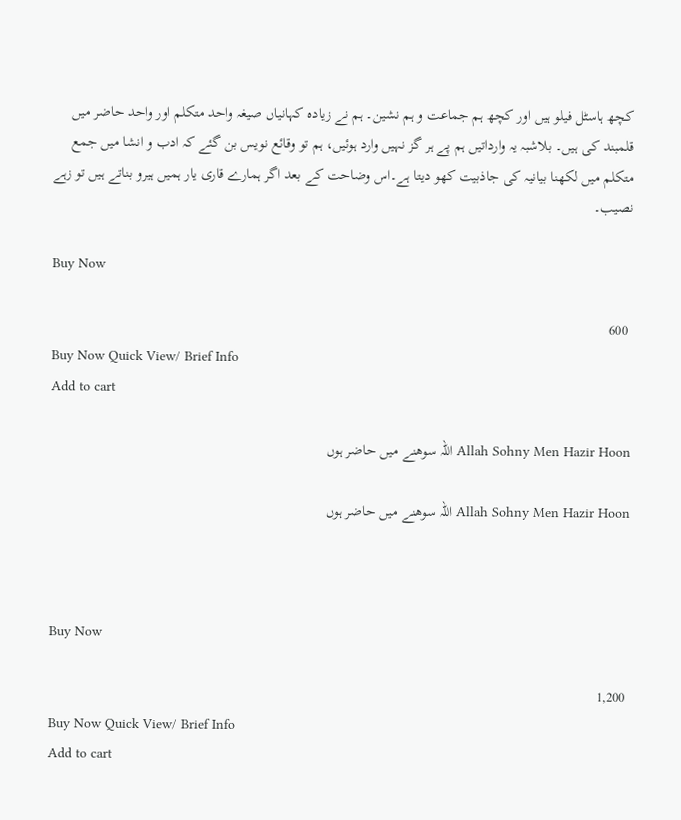کچھ ہاسٹل فیلو ہیں اور کچھ ہم جماعت و ہم نشین۔ ہم نے زیادہ کہانیاں صیغہ واحد متکلم اور واحد حاضر میں قلمبند کی ہیں۔ بلاشبہ یہ وارداتیں ہم پے ہر گز نہیں وارد ہوئیں، ہم تو وقائع نویس بن گئے کہ ادب و انشا میں جمع متکلم میں لکھنا بیانیہ کی جاذبیت کھو دیتا ہے۔اس وضاحت کے بعد اگر ہمارے قاری یار ہمیں ہیرو بناتے ہیں تو زہے نصیب۔

Buy Now

 600
Buy Now Quick View/ Brief Info
Add to cart

Allah Sohny Men Hazir Hoon اللہ سوھنے میں حاضر ہوں

Allah Sohny Men Hazir Hoon اللہ سوھنے میں حاضر ہوں



Buy Now

 1,200
Buy Now Quick View/ Brief Info
Add to cart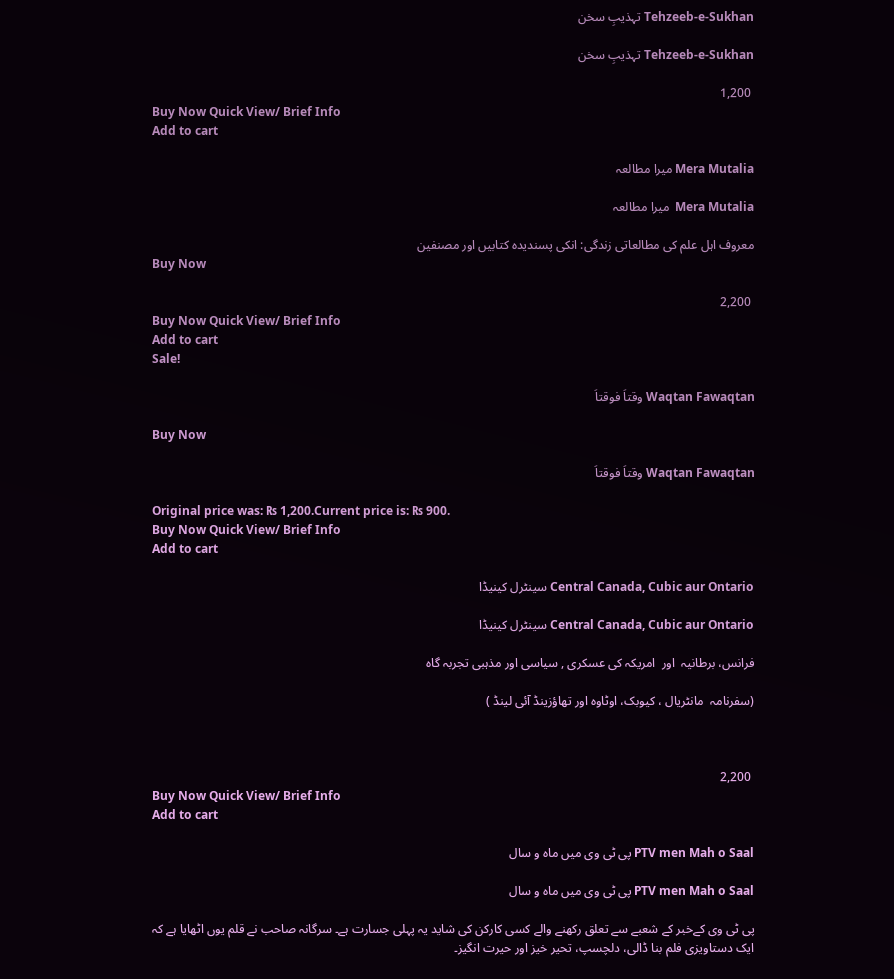Tehzeeb-e-Sukhan تہذیبِ سخن

Tehzeeb-e-Sukhan تہذیبِ سخن

 1,200
Buy Now Quick View/ Brief Info
Add to cart

Mera Mutalia میرا مطالعہ

Mera Mutalia  میرا مطالعہ

معروف اہل علم کی مطالعاتی زندگی: انکی پسندیدہ کتابیں اور مصنفین
Buy Now

 2,200
Buy Now Quick View/ Brief Info
Add to cart
Sale!

Waqtan Fawaqtan وقتاَ فوقتاَ

Buy Now

Waqtan Fawaqtan وقتاَ فوقتاَ

Original price was: ₨ 1,200.Current price is: ₨ 900.
Buy Now Quick View/ Brief Info
Add to cart

Central Canada, Cubic aur Ontario سینٹرل کینیڈا

Central Canada, Cubic aur Ontario سینٹرل کینیڈا

فرانس، برطانیہ  اور  امریکہ کی عسکری , سیاسی اور مذہبی تجربہ گاہ

(سفرنامہ  مانٹریال ، کیوبک، اوٹاوہ اور تھاؤزینڈ آئی لینڈ )



 2,200
Buy Now Quick View/ Brief Info
Add to cart

PTV men Mah o Saal پی ٹی وی میں ماہ و سال

PTV men Mah o Saal پی ٹی وی میں ماہ و سال

پی ٹی وی کےخبر کے شعبے سے تعلق رکھنے والے کسی کارکن کی شاید یہ پہلی جسارت ہے۔ سرگانہ صاحب نے قلم یوں اٹھایا ہے کہ ایک دستاویزی فلم بنا ڈالی، دلچسپ، تحیر خیز اور حیرت انگیز۔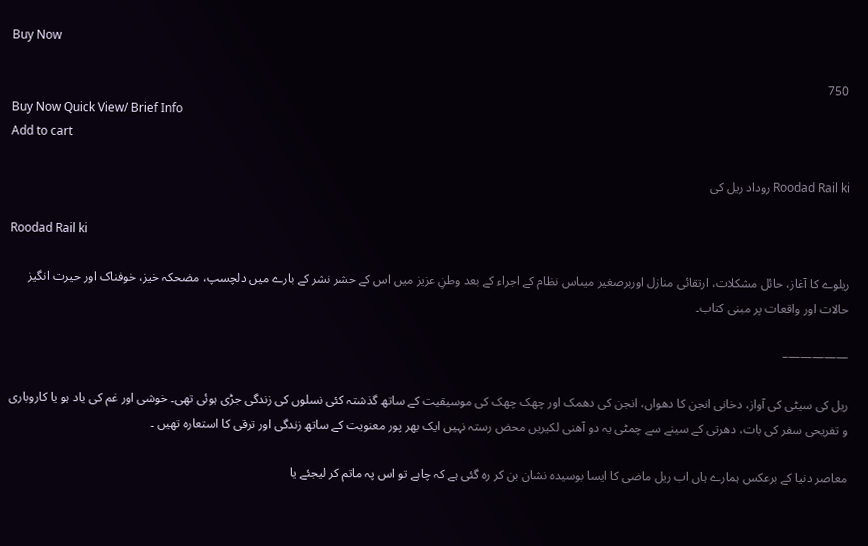Buy Now

 750
Buy Now Quick View/ Brief Info
Add to cart

Roodad Rail ki روداد ریل کی

Roodad Rail ki

ریلوے کا آغاز، حائل مشکلات، ارتقائی منازل اوربرصغیر میںاس نظام کے اجراء کے بعد وطنِ عزیز میں اس کے حشر نشر کے بارے میں دلچسپ، مضحکہ خیز، خوفناک اور حیرت انگیز حالات اور واقعات پر مبنی کتاب۔

—————–

ریل کی سیٹی کی آواز، دخانی انجن کا دھواں، انجن کی دھمک اور چھک چھک کی موسیقیت کے ساتھ گذشتہ کئی نسلوں کی زندگی جڑی ہوئی تھی۔ خوشی اور غم کی یاد ہو یا کاروباری و تفریحی سفر کی بات، دھرتی کے سینے سے چمٹی یہ دو آھنی لکیریں محض رستہ نہیں ایک بھر پور معنویت کے ساتھ زندگی اور ترقی کا استعارہ تھیں ۔

معاصر دنیا کے برعکس ہمارے ہاں اب ریل ماضی کا ایسا بوسیدہ نشان بن کر رہ گئی ہے کہ چاہے تو اس پہ ماتم کر لیجئے یا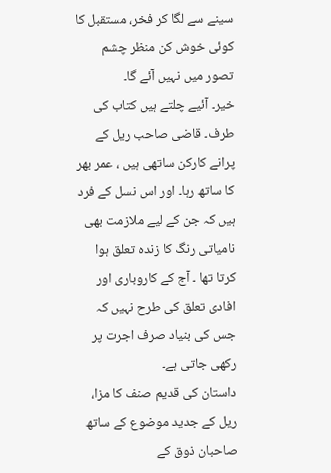سینے سے لگا کر فخر، مستقبل کا کوئی خوش کن منظر چشم تصور میں نہیں آئے گا۔
خیر۔ آئیے چلتے ہیں کتاب کی طرف۔ قاضی صاحب ریل کے پرانے کارکن ساتھی ہیں ، عمر بھر کا ساتھ رہا۔ اور اس نسل کے فرد ہیں کہ جن کے لیے ملازمت بھی نامیاتی رنگ کا زندہ تعلق ہوا کرتا تھا ۔ آج کے کاروباری اور افادی تعلق کی طرح نہیں کہ جس کی بنیاد صرف اجرت پر رکھی جاتی ہے۔
داستان کی قدیم صنف کا مزا، ریل کے جدید موضوع کے ساتھ صاحبان ذوق کے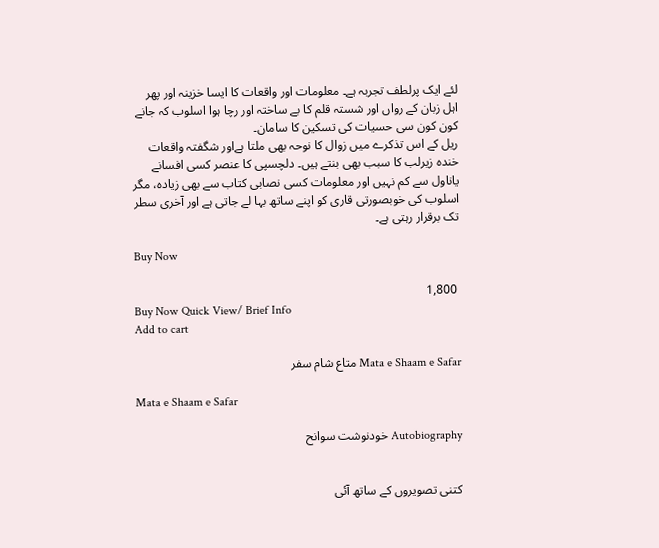لئے ایک پرلطف تجربہ ہے۔ معلومات اور واقعات کا ایسا خزینہ اور پھر اہل زبان کے رواں اور شستہ قلم کا بے ساختہ اور رچا ہوا اسلوب کہ جانے کون کون سی حسیات کی تسکین کا سامان۔
ریل کے اس تذکرے میں زوال کا نوحہ بھی ملتا ہےاور شگفتہ واقعات خندہ زیرلب کا سبب بھی بنتے ہیں۔ دلچسپی کا عنصر کسی افسانے یاناول سے کم نہیں اور معلومات کسی نصابی کتاب سے بھی زیادہ، مگر اسلوب کی خوبصورتی قاری کو اپنے ساتھ بہا لے جاتی ہے اور آخری سطر تک برقرار رہتی ہے۔

Buy Now

 1,800
Buy Now Quick View/ Brief Info
Add to cart

Mata e Shaam e Safar متاع شام سفر

Mata e Shaam e Safar

Autobiography خودنوشت سوانح


کتنی تصویروں کے ساتھ آئی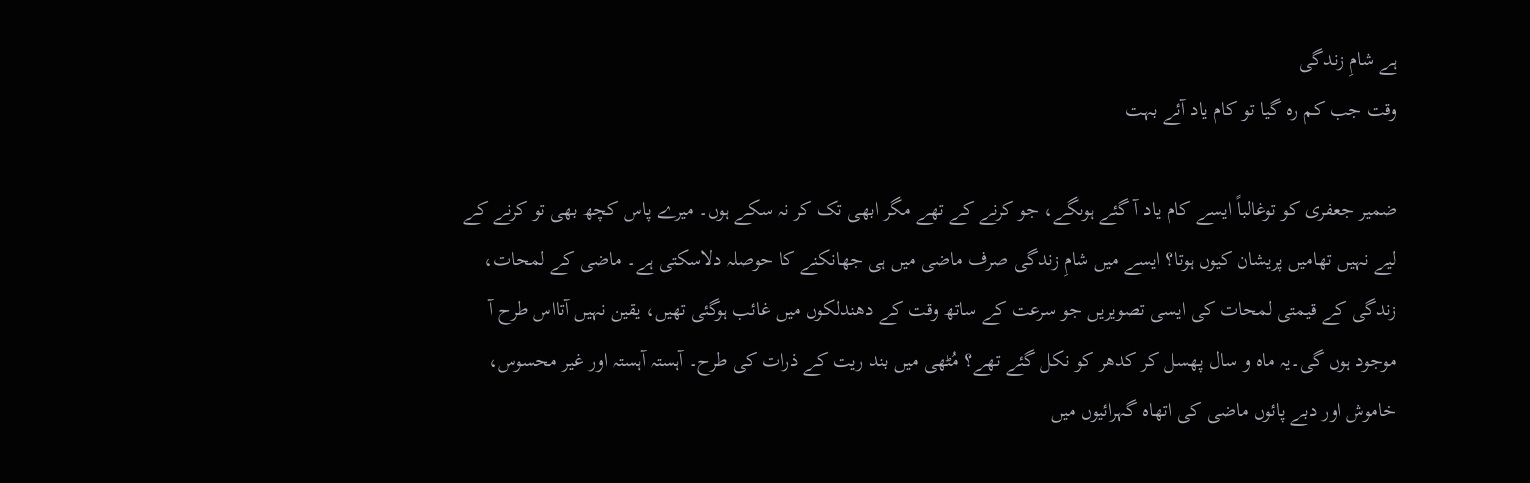ہے شامِ زندگی
وقت جب کم رہ گیا تو کام یاد آئے بہت

ضمیر جعفری کو توغالباً ایسے کام یاد آ گئے ہوںگے، جو کرنے کے تھے مگر ابھی تک کر نہ سکے ہوں۔ میرے پاس کچھ بھی تو کرنے کے لیے نہیں تھامیں پریشان کیوں ہوتا؟ ایسے میں شامِ زندگی صرف ماضی میں ہی جھانکنے کا حوصلہ دلاسکتی ہے۔ ماضی کے لمحات، زندگی کے قیمتی لمحات کی ایسی تصویریں جو سرعت کے ساتھ وقت کے دھندلکوں میں غائب ہوگئی تھیں، یقین نہیں آتااس طرح آ موجود ہوں گی۔یہ ماہ و سال پھسل کر کدھر کو نکل گئے تھے؟ مُٹھی میں بند ریت کے ذرات کی طرح۔ آہستہ آہستہ اور غیر محسوس، خاموش اور دبے پائوں ماضی کی اتھاہ گہرائیوں میں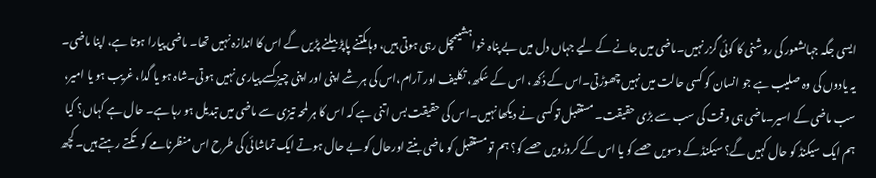ایسی جگہ جہاںشعور کی روشنی کا کوئی گزر نہیں۔ماضی میں جانے کے لیے جہاں دل میں بے پناہ خواہشیںمچل رہی ہوتی ہیں، وہاںکتنے پاپڑ بیلنے پڑیں گے اس کا اندازہ نہیں تھا۔ ماضی پیارا ہوتا ہے، اپنا ماضی۔ یہ یادوں کی وہ صلیب ہے جو انسان کو کسی حالت میں نہیں چھوڑتی۔اس کے دُکھ، اس کے سُکھ، تکلیف اور آرام،اس کی ہر شے اپنی اور اپنی چیز کسے پیاری نہیں ہوتی۔شاہ ہو یا گدا، غریب ہو یا امیر، سب ماضی کے اسیر۔ماضی ہی وقت کی سب سے بڑی حقیقت۔ مستقبل تو کسی نے دیکھا نہیں۔اس کی حقیقت بس اتنی ہے کہ اس کا ہر لمحہ تیزی سے ماضی میں تبدیل ہو رہا ہے۔ حال ہے کہاں؟ کیا ہم ایک سیکنڈ کو حال کہیں گے؟ سیکنڈ کے دسویں حصے کو یا اس کے کروڑویں حصے کو؟ ہم تو مستقبل کو ماضی بنتے اورحال کو بے حال ہوتے ایک تماشائی کی طرح اس منظرنامے کو تکتے رہتے ہیں۔ کچھ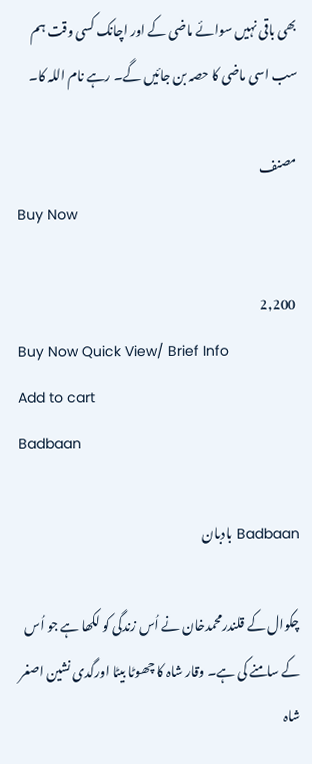بھی باقی نہیں سوائے ماضی کے اور اچانک کسی وقت ہم سب اسی ماضی کا حصہ بن جائیں گے۔ رہے نام اللہ کا۔

مصنف
Buy Now

 2,200
Buy Now Quick View/ Brief Info
Add to cart
Badbaan

Badbaan بادبان

چکوال کے قلندرمحمدخان نے اُس زندگی کو لکھا ہے جو اُس کے سامنے کی ہے۔ وقار شاہ کا چھوٹا بیٹا اورگدی نشین اصغر شاہ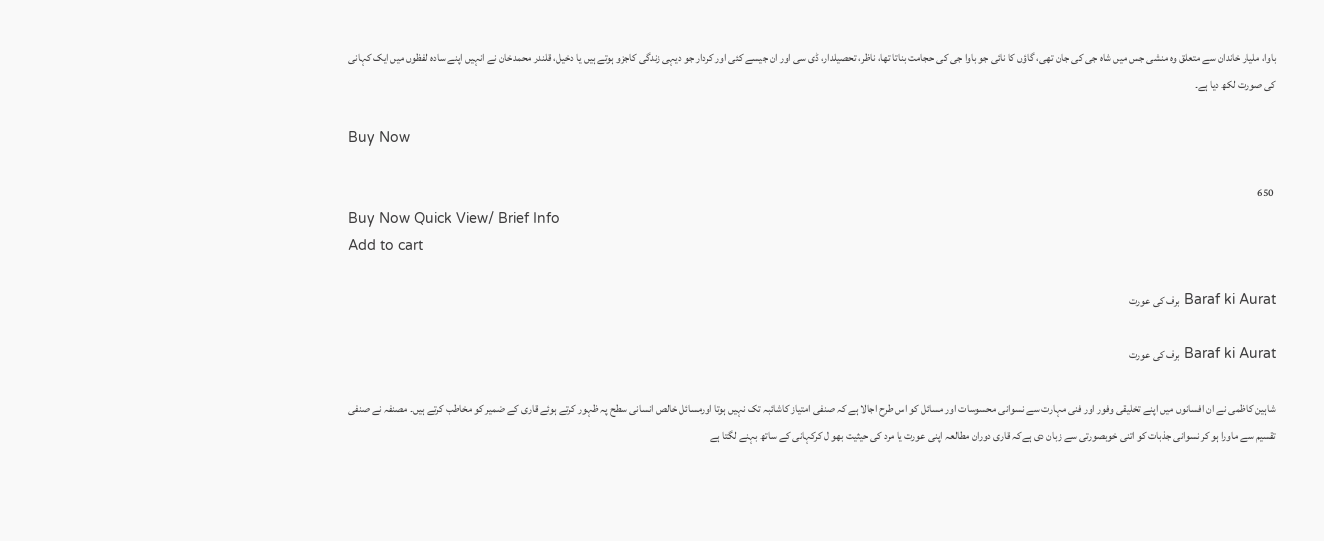باوا، ملیار خاندان سے متعلق وہ منشی جس میں شاہ جی کی جان تھی، گاؤں کا نائی جو باوا جی کی حجامت بناتا تھا، ناظر، تحصیلدار، ڈی سی اور ان جیسے کئی اور کردار جو دیہی زندگی کاجزو ہوتے ہیں یا دخیل، قلندر محمدخان نے انہیں اپنے سادہ لفظوں میں ایک کہانی کی صورت لکھ دیا ہے۔

Buy Now

 650
Buy Now Quick View/ Brief Info
Add to cart

Baraf ki Aurat برف کی عورت

Baraf ki Aurat برف کی عورت

شاہین کاظمی نے ان افسانوں میں اپنے تخلیقی وفور اور فنی مہارت سے نسوانی محسوسات اور مسائل کو اس طرح اجالا ہے کہ صنفی امتیاز کاشائبہ تک نہیں ہوتا اورمسائل خالص انسانی سطح پہ ظہور کرتے ہوئے قاری کے ضمیر کو مخاطب کرتے ہیں۔ مصنفہ نے صنفی تقسیم سے ماورا ہو کر نسوانی جذبات کو اتنی خوبصورتی سے زبان دی ہےکہ قاری دوران مطالعہ اپنی عورت یا مرد کی حیثیت بھو ل کرکہانی کے ساتھ بہنے لگتا ہے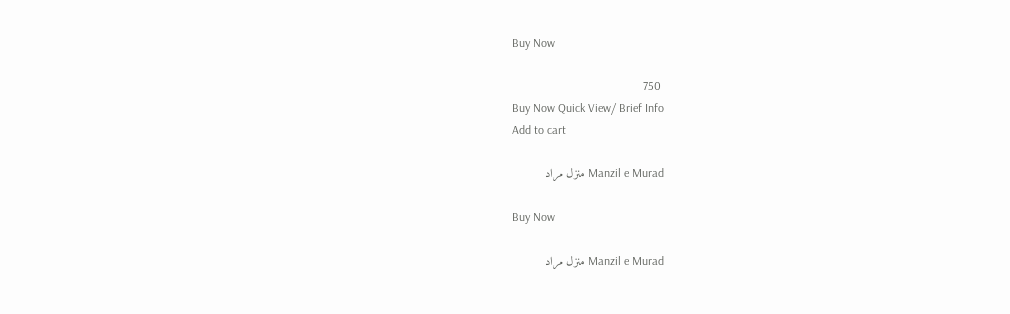Buy Now

 750
Buy Now Quick View/ Brief Info
Add to cart

Manzil e Murad منزل مراد

Buy Now

Manzil e Murad منزل مراد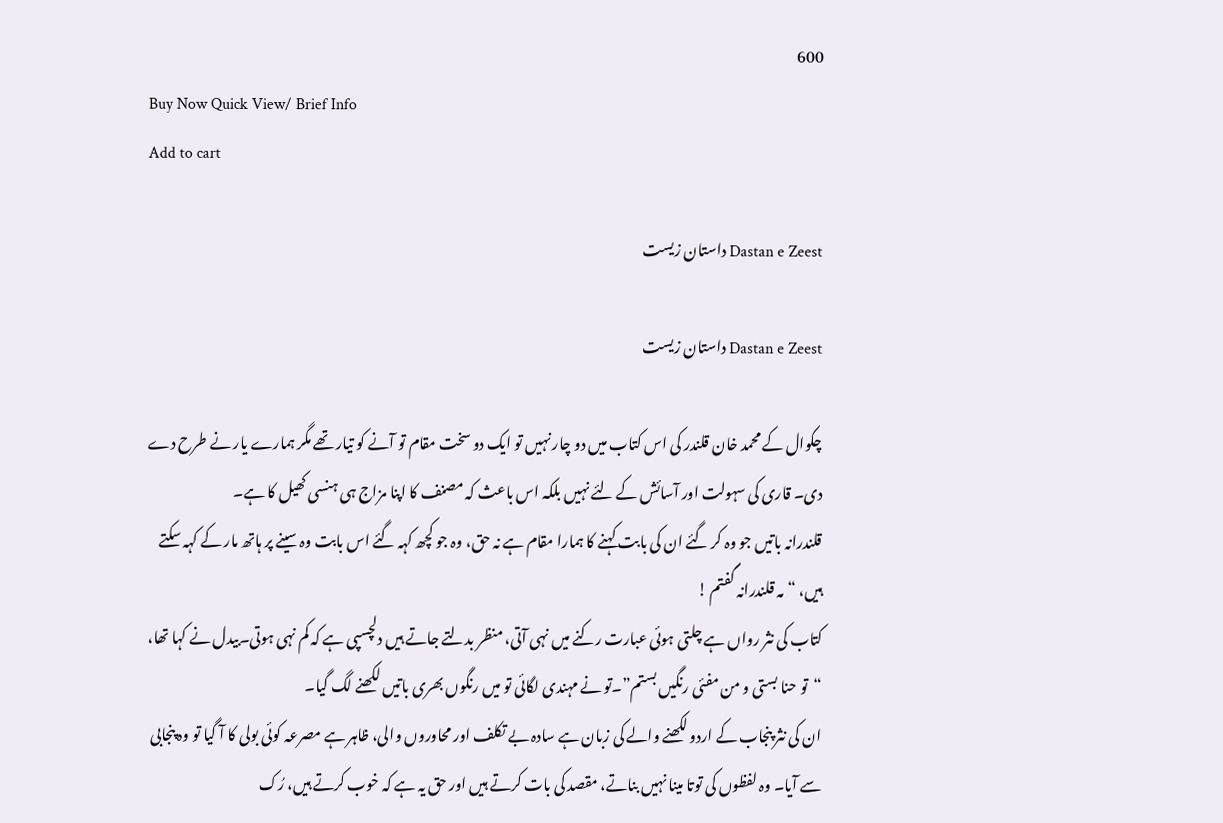600
Buy Now Quick View/ Brief Info
Add to cart

Dastan e Zeest داستان زیست

Dastan e Zeest داستان زیست

چکوال کے محمد خان قلندر کی اس کتاب میں دو چار نہیں تو ایک دو سخت مقام تو آنے کو تیار تھے مگر ہمارے یار نے طرح دے دی۔ قاری کی سہولت اور آسائش کے لئے نہیں بلکہ اس باعث کہ مصنف کا اپنا مزاج ہی ہنسی کھیل کا ہے۔
قلندرانہ باتیں جو وہ کر گئے ان کی بابت کہنے کا ہمارا مقام ہے نہ حق، وہ جو کچھ کہہ گئے اس بابت وہ سینے پر ہاتھ مار کے کہہ سکتے ہیں، “ مہ قلندرانہ گفتم !
کتاب کی نثر رواں ہے چلتی ہوئی عبارت رکنے میں نہی آتی، منظر بدلتے جاتے ہیں دلچسپی ہے کہ کم نہی ہوتی۔بیدل نے کہا تھا، “تو حنا بستی و من مفئی رنگیں بستم”۔تو نے مہندی لگائی تو میں رنگوں بھری باتیں لکھنے لگ گیا۔
ان کی نثر پنجاب کے اردو لکھنے والے کی زبان ہے سادہ بے تکلف اور محاوروں والی، ظاہر ہے مصرعہ کوئی بولی کا آ گیا تو وہ پنجابی سے آیا۔ وہ لفظوں کی توتا مینا نہیں بناتے، مقصد کی بات کرتے ہیں اور حق یہ ہے کہ خوب کرتے ہیں، رُک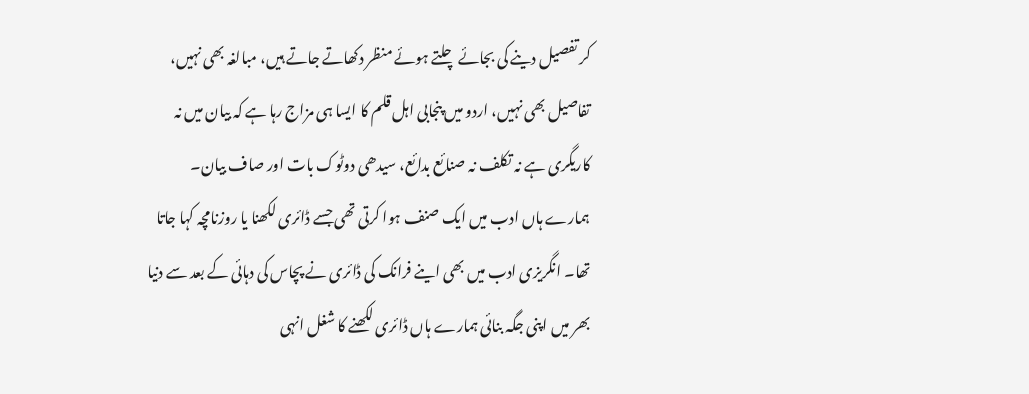کر تفصیل دینے کی بجائے چلتے ہوئے منظر دکھاتے جاتے ہیں، مبالغہ بھی نہیں، تفاصیل بھی نہیں، اردو میں پنجابی اہل قلم کا ایسا ہی مزاج رہا ہے کہ بیان میں نہ کاریگری ہے نہ تکلف نہ صنائع بدائع، سیدھی دوٹوک بات اور صاف بیان۔
ہمارے ہاں ادب میں ایک صنف ہوا کرتی تھی جسے ڈائری لکھنا یا روزنامچہ کہا جاتا تھا۔ انگریزی ادب میں بھی اینے فرانک کی ڈائری نے پچاس کی دہائی کے بعد سے دنیا بھر میں اپنی جگہ بنائی ہمارے ہاں ڈائری لکھنے کا شغل انہی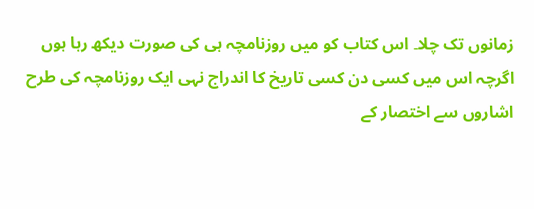زمانوں تک چلا۔ اس کتاب کو میں روزنامچہ ہی کی صورت دیکھ رہا ہوں اگرچہ اس میں کسی دن کسی تاریخ کا اندراج نہی ایک روزنامچہ کی طرح اشاروں سے اختصار کے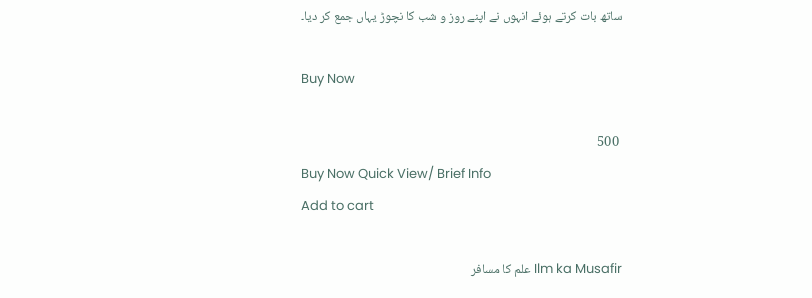ساتھ بات کرتے ہوئے انہوں نے اپنے روز و شب کا نچوڑ یہاں جمع کر دیا۔

Buy Now

 500
Buy Now Quick View/ Brief Info
Add to cart

Ilm ka Musafir علم کا مسافر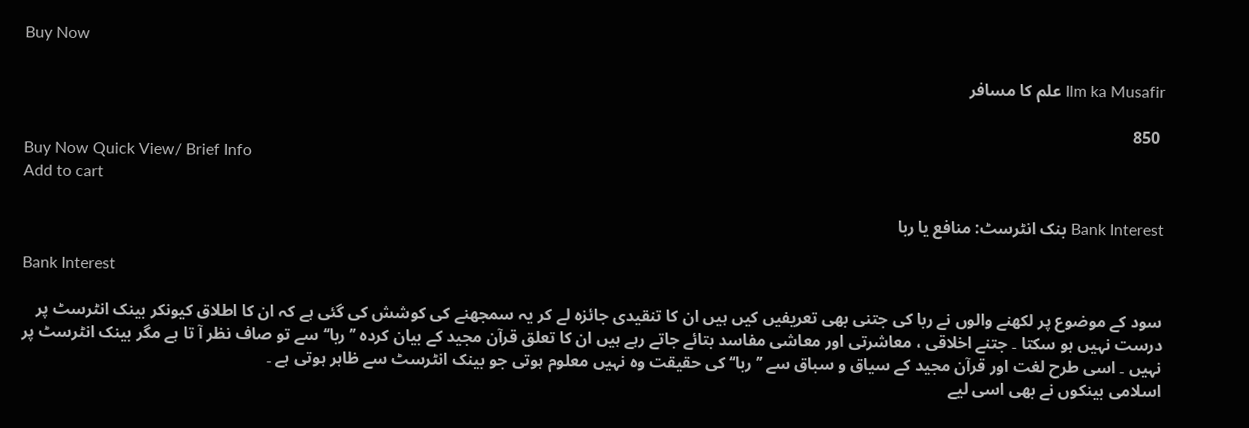Buy Now

Ilm ka Musafir علم کا مسافر

 850
Buy Now Quick View/ Brief Info
Add to cart

Bank Interest بنک انٹرسٹ: منافع یا ربا

Bank Interest

سود کے موضوع پر لکھنے والوں نے ربا کی جتنی بھی تعریفیں کیں ہیں ان کا تنقیدی جائزہ لے کر یہ سمجھنے کی کوشش کی گئی ہے کہ ان کا اطلاق کیونکر بینک انٹرسٹ پر درست نہیں ہو سکتا ۔ جتنے اخلاقی ، معاشرتی اور معاشی مفاسد بتائے جاتے رہے ہیں ان کا تعلق قرآن مجید کے بیان کردہ ’’ربا‘‘ سے تو صاف نظر آ تا ہے مگر بینک انٹرسٹ پر نہیں ۔ اسی طرح لغت اور قرآن مجید کے سیاق و سباق سے ’’ربا‘‘ کی حقیقت وہ نہیں معلوم ہوتی جو بینک انٹرسٹ سے ظاہر ہوتی ہے ۔
اسلامی بینکوں نے بھی اسی لیے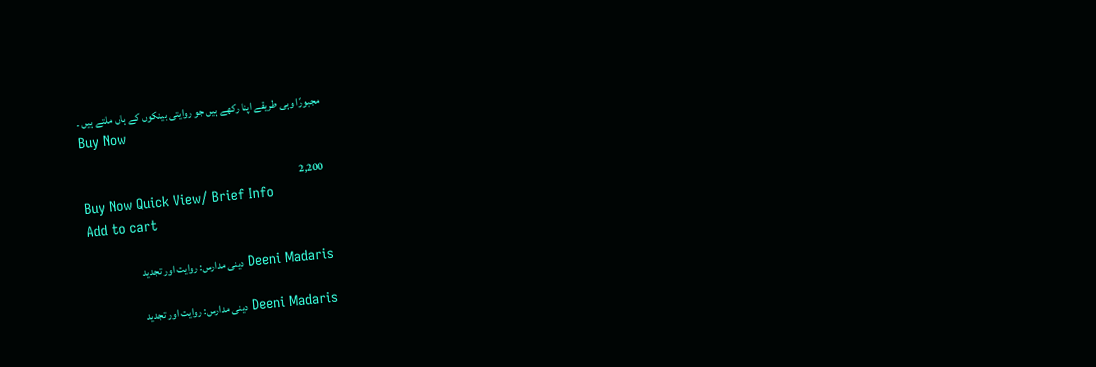مجبورًا وہی طریقے اپنا رکھے ہیں جو روایتی بینکوں کے ہاں ملتے ہیں ۔
Buy Now

 2,200
Buy Now Quick View/ Brief Info
Add to cart

Deeni Madaris دینی مدارس: روایت اور تجدید

Deeni Madaris دینی مدارس: روایت اور تجدید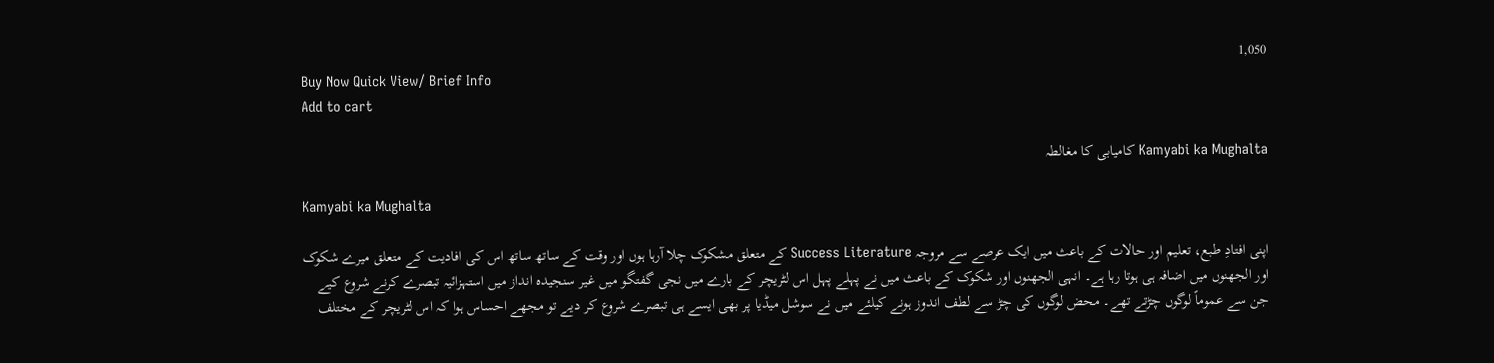1,050
Buy Now Quick View/ Brief Info
Add to cart

Kamyabi ka Mughalta کامیابی کا مغالطہ

Kamyabi ka Mughalta

اپنی افتادِ طبع، تعلیم اور حالات کے باعث میں ایک عرصے سے مروجہ Success Literature کے متعلق مشکوک چلا آرہا ہوں اور وقت کے ساتھ ساتھ اس کی افادیت کے متعلق میرے شکوک اور الجھنوں میں اضافہ ہی ہوتا رہا ہے۔ انہی الجھنوں اور شکوک کے باعث میں نے پہلے پہل اس لٹریچر کے بارے میں نجی گفتگو میں غیر سنجیدہ انداز میں استہزائیہ تبصرے کرنے شروع کیے جن سے عموماً لوگوں چڑتے تھے۔ محض لوگوں کی چڑ سے لطف اندوز ہونے کیلئے میں نے سوشل میڈیا پر بھی ایسے ہی تبصرے شروع کر دیے تو مجھے احساس ہوا کہ اس لٹریچر کے مختلف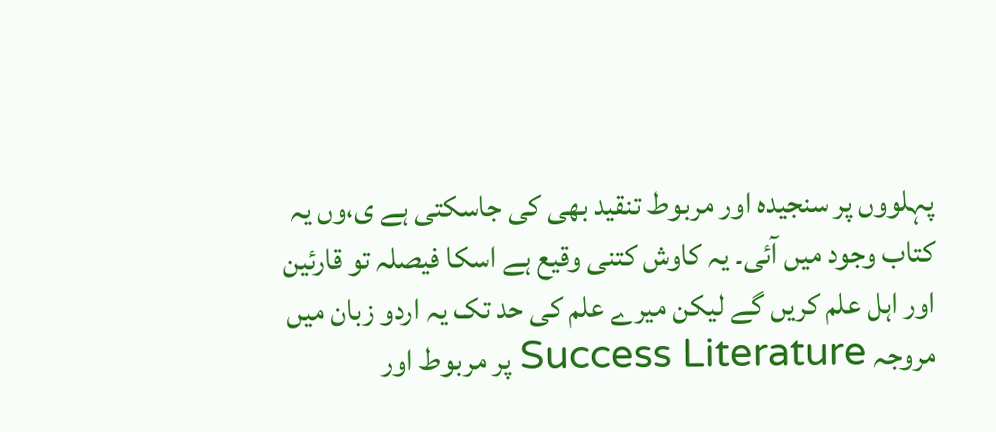پہلووں پر سنجیدہ اور مربوط تنقید بھی کی جاسکتی ہے ی،وں یہ کتاب وجود میں آئی۔ یہ کاوش کتنی وقیع ہے اسکا فیصلہ تو قارئین اور اہل علم کریں گے لیکن میرے علم کی حد تک یہ اردو زبان میں مروجہ Success Literature پر مربوط اور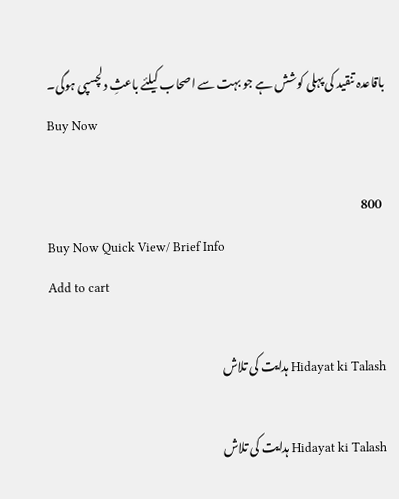باقاعدہ تنقید کی پہلی کوشش ہے جو بہت سے اصحاب کیلئے باعثِ دلچسپی ہوگی۔
Buy Now

 800
Buy Now Quick View/ Brief Info
Add to cart

Hidayat ki Talash ہدایت کی تلاش

Hidayat ki Talash ہدایت کی تلاش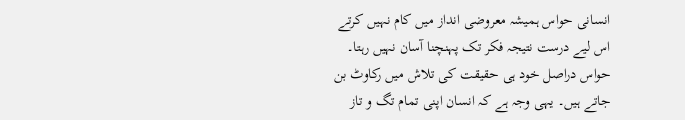انسانی حواس ہمیشہ معروضی انداز میں کام نہیں کرتے اس لیے درست نتیجہ فکر تک پہنچنا آسان نہیں رہتا۔ حواس دراصل خود ہی حقیقت کی تلاش میں رکاوٹ بن جاتے ہیں۔ یہی وجہ ہے کہ انسان اپنی تمام تگ و تاز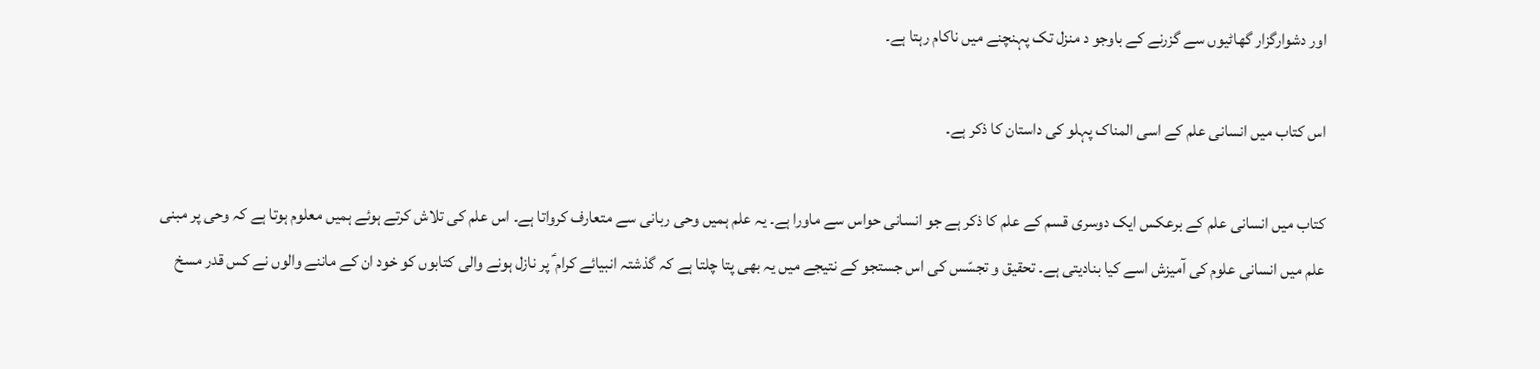اور دشوارگزار گھاٹیوں سے گزرنے کے باوجو د منزل تک پہنچنے میں ناکام رہتا ہے۔

اس کتاب میں انسانی علم کے اسی المناک پہلو کی داستان کا ذکر ہے۔

کتاب میں انسانی علم کے برعکس ایک دوسری قسم کے علم کا ذکر ہے جو انسانی حواس سے ماورا ہے۔ یہ علم ہمیں وحی ربانی سے متعارف کرواتا ہے۔ اس علم کی تلاش کرتے ہوئے ہمیں معلوم ہوتا ہے کہ وحی پر مبنی علم میں انسانی علوم کی آمیزش اسے کیا بنادیتی ہے۔ تحقیق و تجسّس کی اس جستجو کے نتیجے میں یہ بھی پتا چلتا ہے کہ گذشتہ انبیائے کرام ؑ پر نازل ہونے والی کتابوں کو خود ان کے ماننے والوں نے کس قدر مسخ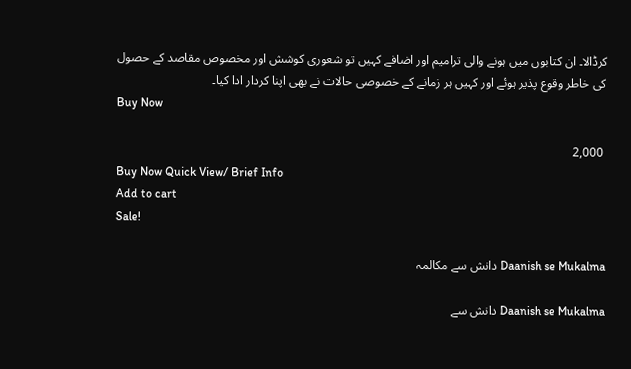کرڈالا۔ ان کتابوں میں ہونے والی ترامیم اور اضافے کہیں تو شعوری کوشش اور مخصوص مقاصد کے حصول کی خاطر وقوع پذیر ہوئے اور کہیں ہر زمانے کے خصوصی حالات نے بھی اپنا کردار ادا کیا۔
Buy Now

 2,000
Buy Now Quick View/ Brief Info
Add to cart
Sale!

Daanish se Mukalma دانش سے مکالمہ

Daanish se Mukalma دانش سے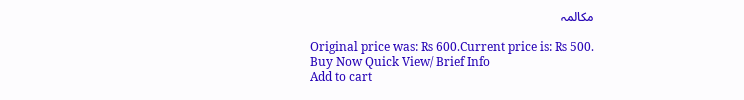مکالمہ

Original price was: ₨ 600.Current price is: ₨ 500.
Buy Now Quick View/ Brief Info
Add to cart